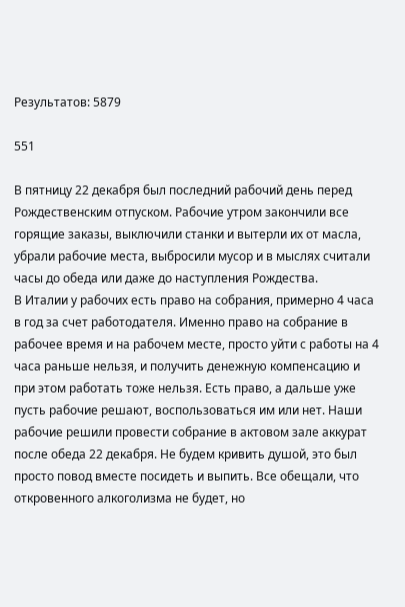Результатов: 5879

551

В пятницу 22 декабря был последний рабочий день перед Рождественским отпуском. Рабочие утром закончили все горящие заказы, выключили станки и вытерли их от масла, убрали рабочие места, выбросили мусор и в мыслях считали часы до обеда или даже до наступления Рождества.
В Италии у рабочих есть право на собрания, примерно 4 часа в год за счет работодателя. Именно право на собрание в рабочее время и на рабочем месте, просто уйти с работы на 4 часа раньше нельзя, и получить денежную компенсацию и при этом работать тоже нельзя. Есть право, а дальше уже пусть рабочие решают, воспользоваться им или нет. Наши рабочие решили провести собрание в актовом зале аккурат после обеда 22 декабря. Не будем кривить душой, это был просто повод вместе посидеть и выпить. Все обещали, что откровенного алкоголизма не будет, но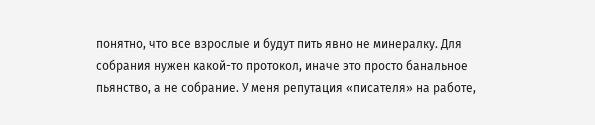понятно, что все взрослые и будут пить явно не минералку. Для собрания нужен какой-то протокол, иначе это просто банальное пьянство, а не собрание. У меня репутация «писателя» на работе,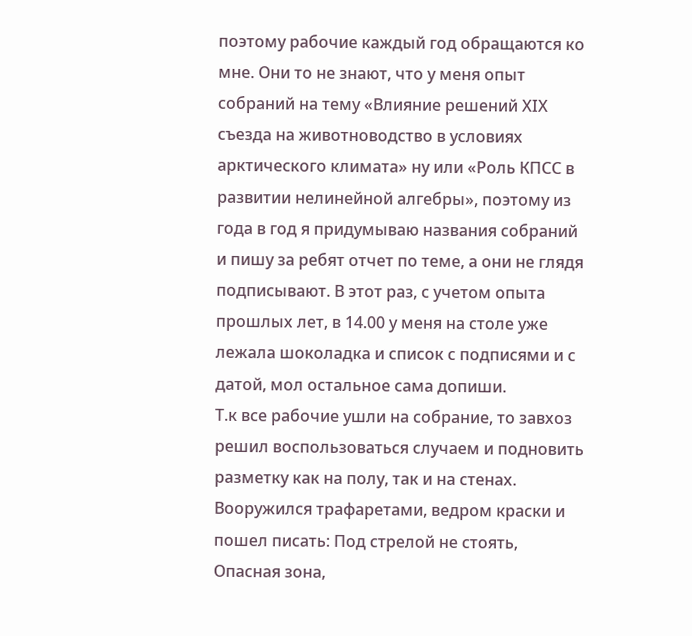поэтому рабочие каждый год обращаются ко мне. Они то не знают, что у меня опыт собраний на тему «Влияние решений ХIX съезда на животноводство в условиях арктического климата» ну или «Роль КПСС в развитии нелинейной алгебры», поэтому из года в год я придумываю названия собраний и пишу за ребят отчет по теме, а они не глядя подписывают. В этот раз, с учетом опыта прошлых лет, в 14.00 у меня на столе уже лежала шоколадка и список с подписями и с датой, мол остальное сама допиши.
Т.к все рабочие ушли на собрание, то завхоз решил воспользоваться случаем и подновить разметку как на полу, так и на стенах. Вооружился трафаретами, ведром краски и пошел писать: Под стрелой не стоять, Опасная зона,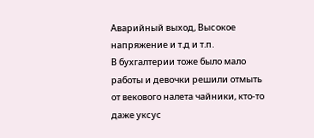Аварийный выход, Высокое напряжение и т.д и т.п.
В бухгалтерии тоже было мало работы и девочки решили отмыть от векового налета чайники, кто-то даже уксус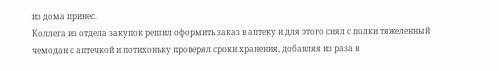из дома принес.
Коллега из отдела закупок решил оформить заказ в аптеку и для этого снял с полки тяжеленный чемодан с аптечкой и потихоньку проверял сроки хранения, добавляя из раза в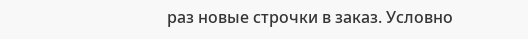раз новые строчки в заказ. Условно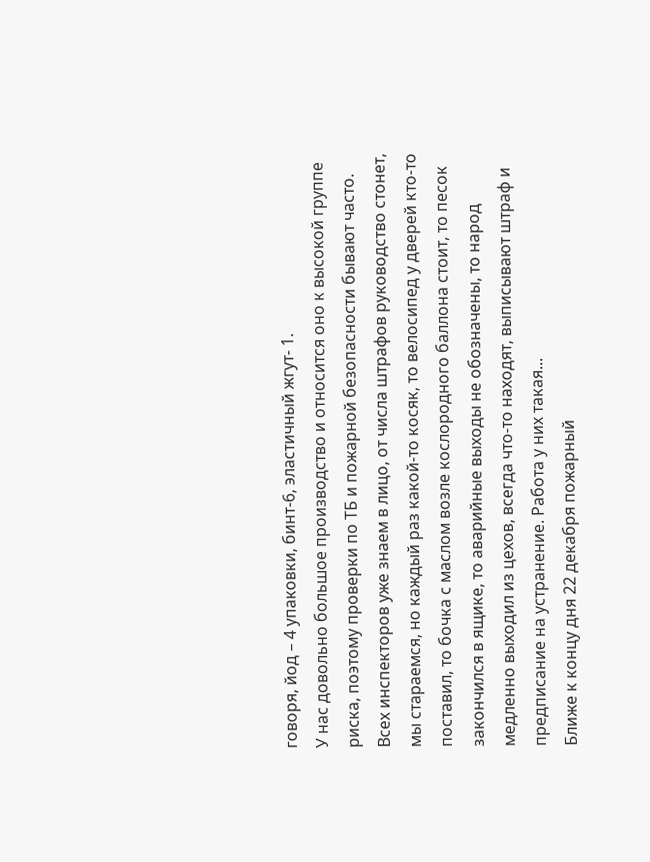говоря, йод – 4 упаковки, бинт-6, эластичный жгут- 1.
У нас довольно большое производство и относится оно к высокой группе риска, поэтому проверки по ТБ и пожарной безопасности бывают часто. Всех инспекторов уже знаем в лицо, от числа штрафов руководство стонет, мы стараемся, но каждый раз какой-то косяк, то велосипед у дверей кто-то поставил, то бочка с маслом возле кослородного баллона стоит, то песок закончился в ящике, то аварийные выходы не обозначены, то народ медленно выходил из цехов, всегда что-то находят, выписывают штраф и предписание на устранение. Работа у них такая...
Ближе к концу дня 22 декабря пожарный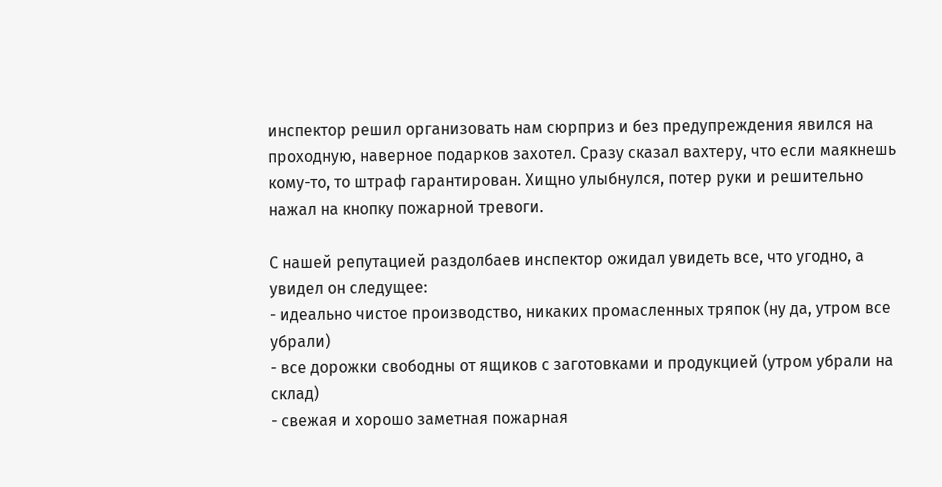инспектор решил организовать нам сюрприз и без предупреждения явился на проходную, наверное подарков захотел. Сразу сказал вахтеру, что если маякнешь кому-то, то штраф гарантирован. Хищно улыбнулся, потер руки и решительно нажал на кнопку пожарной тревоги.

С нашей репутацией раздолбаев инспектор ожидал увидеть все, что угодно, а увидел он следущее:
- идеально чистое производство, никаких промасленных тряпок (ну да, утром все убрали)
- все дорожки свободны от ящиков с заготовками и продукцией (утром убрали на склад)
- свежая и хорошо заметная пожарная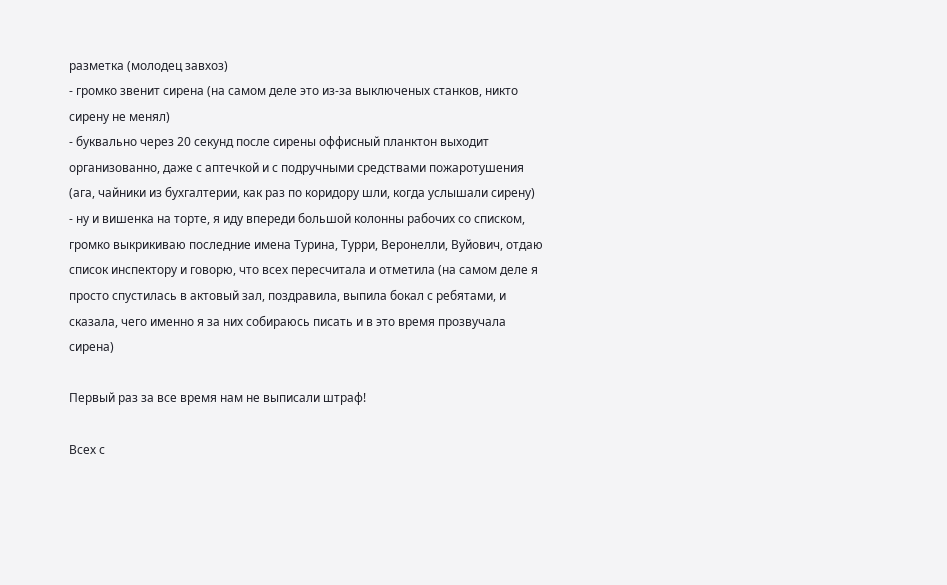разметка (молодец завхоз)
- громко звенит сирена (на самом деле это из-за выключеных станков, никто сирену не менял)
- буквально через 20 секунд после сирены оффисный планктон выходит организованно, даже с аптечкой и с подручными средствами пожаротушения (ага, чайники из бухгалтерии, как раз по коридору шли, когда услышали сирену)
- ну и вишенка на торте, я иду впереди большой колонны рабочих со списком, громко выкрикиваю последние имена Турина, Турри, Веронелли, Вуйович, отдаю список инспектору и говорю, что всех пересчитала и отметила (на самом деле я просто спустилась в актовый зал, поздравила, выпила бокал с ребятами, и сказала, чего именно я за них собираюсь писать и в это время прозвучала сирена)

Первый раз за все время нам не выписали штраф!

Всех с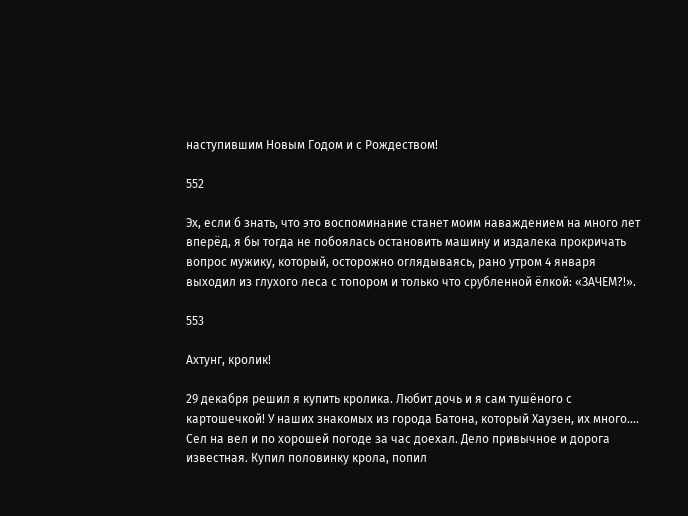наступившим Новым Годом и с Рождеством!

552

Эх, если б знать, что это воспоминание станет моим наваждением на много лет вперёд, я бы тогда не побоялась остановить машину и издалека прокричать вопрос мужику, который, осторожно оглядываясь, рано утром 4 января выходил из глухого леса с топором и только что срубленной ёлкой: «ЗАЧЕМ?!».

553

Ахтунг, кролик!

29 декабря решил я купить кролика. Любит дочь и я сам тушёного с картошечкой! У наших знакомых из города Батона, который Хаузен, их много…. Сел на вел и по хорошей погоде за час доехал. Дело привычное и дорога известная. Купил половинку крола, попил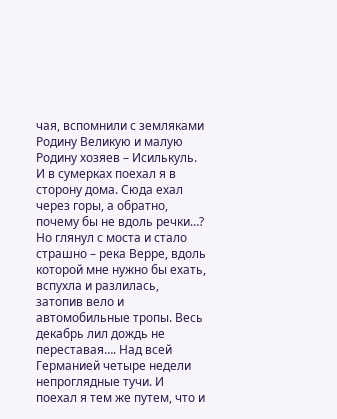чая, вспомнили с земляками Родину Великую и малую Родину хозяев – Исилькуль. И в сумерках поехал я в сторону дома. Сюда ехал через горы, а обратно, почему бы не вдоль речки…? Но глянул с моста и стало страшно – река Верре, вдоль которой мне нужно бы ехать, вспухла и разлилась, затопив вело и автомобильные тропы. Весь декабрь лил дождь не переставая…. Над всей Германией четыре недели непроглядные тучи. И поехал я тем же путем, что и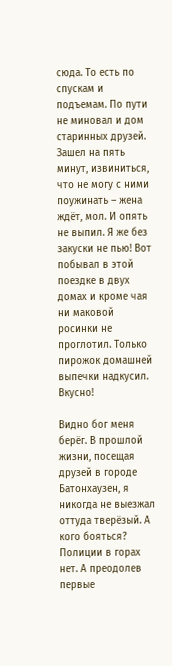сюда. То есть по спускам и подъемам. По пути не миновал и дом старинных друзей. Зашел на пять минут, извиниться, что не могу с ними поужинать – жена ждёт, мол. И опять не выпил. Я же без закуски не пью! Вот побывал в этой поездке в двух домах и кроме чая ни маковой росинки не проглотил. Только пирожок домашней выпечки надкусил. Вкусно!

Видно бог меня берёг. В прошлой жизни, посещая друзей в городе Батонхаузен, я никогда не выезжал оттуда тверёзый. А кого бояться? Полиции в горах нет. А преодолев первые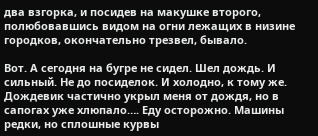два взгорка, и посидев на макушке второго, полюбовавшись видом на огни лежащих в низине городков, окончательно трезвел, бывало.

Вот. А сегодня на бугре не сидел. Шел дождь. И сильный. Не до посиделок. И холодно, к тому же. Дождевик частично укрыл меня от дождя, но в сапогах уже хлюпало…. Еду осторожно. Машины редки, но сплошные курвы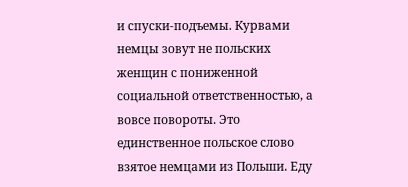и спуски-подъемы. Курвами немцы зовут не польских женщин с пониженной социальной ответственностью, а вовсе повороты. Это единственное польское слово взятое немцами из Польши. Еду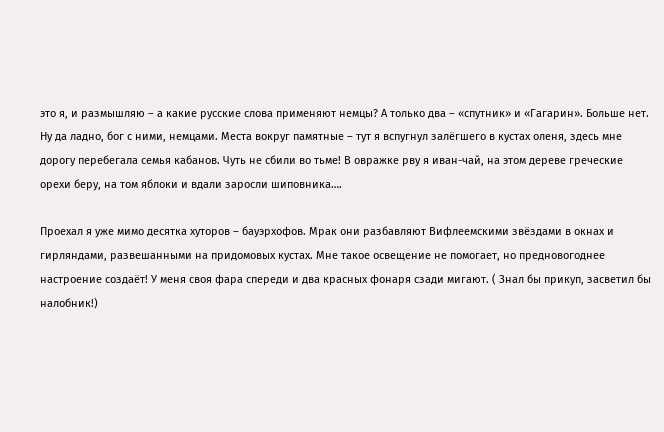это я, и размышляю – а какие русские слова применяют немцы? А только два – «спутник» и «Гагарин». Больше нет.
Ну да ладно, бог с ними, немцами. Места вокруг памятные – тут я вспугнул залёгшего в кустах оленя, здесь мне дорогу перебегала семья кабанов. Чуть не сбили во тьме! В овражке рву я иван-чай, на этом дереве греческие орехи беру, на том яблоки и вдали заросли шиповника….

Проехал я уже мимо десятка хуторов – бауэрхофов. Мрак они разбавляют Вифлеемскими звёздами в окнах и гирляндами, развешанными на придомовых кустах. Мне такое освещение не помогает, но предновогоднее настроение создаёт! У меня своя фара спереди и два красных фонаря сзади мигают. ( Знал бы прикуп, засветил бы налобник!)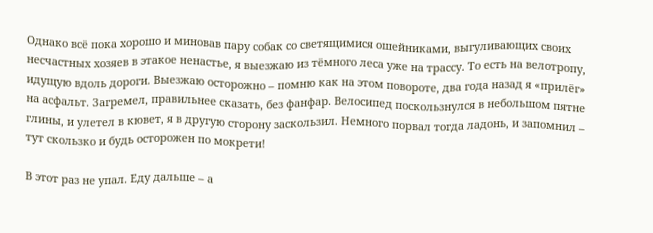Однако всё пока хорошо и миновав пару собак со светящимися ошейниками, выгуливающих своих несчастных хозяев в этакое ненастье, я выезжаю из тёмного леса уже на трассу. То есть на велотропу, идущую вдоль дороги. Выезжаю осторожно – помню как на этом повороте, два года назад я «прилёг» на асфальт. Загремел, правильнее сказать, без фанфар. Велосипед поскользнулся в небольшом пятне глины, и улетел в кювет, я в другую сторону заскользил. Немного порвал тогда ладонь, и запомнил – тут скользко и будь осторожен по мокрети!

В этот раз не упал. Еду дальше – а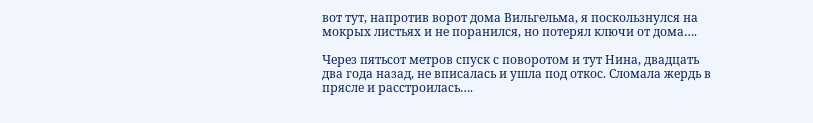вот тут, напротив ворот дома Вильгельма, я поскользнулся на мокрых листьях и не поранился, но потерял ключи от дома….

Через пятьсот метров спуск с поворотом и тут Нина, двадцать два года назад, не вписалась и ушла под откос. Сломала жердь в прясле и расстроилась….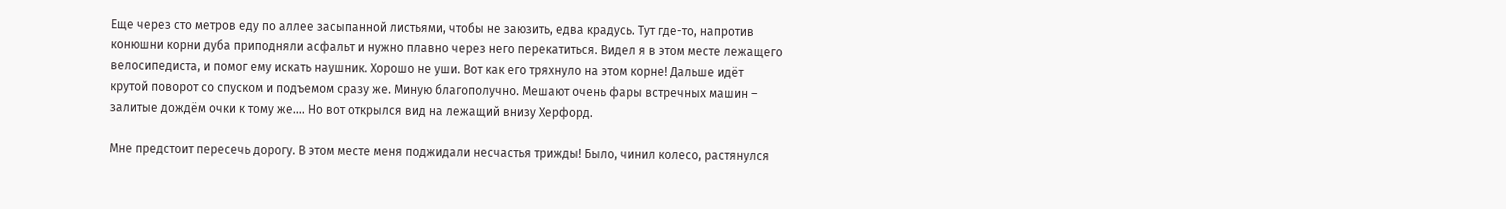Еще через сто метров еду по аллее засыпанной листьями, чтобы не заюзить, едва крадусь. Тут где-то, напротив конюшни корни дуба приподняли асфальт и нужно плавно через него перекатиться. Видел я в этом месте лежащего велосипедиста, и помог ему искать наушник. Хорошо не уши. Вот как его тряхнуло на этом корне! Дальше идёт крутой поворот со спуском и подъемом сразу же. Миную благополучно. Мешают очень фары встречных машин – залитые дождём очки к тому же…. Но вот открылся вид на лежащий внизу Херфорд.

Мне предстоит пересечь дорогу. В этом месте меня поджидали несчастья трижды! Было, чинил колесо, растянулся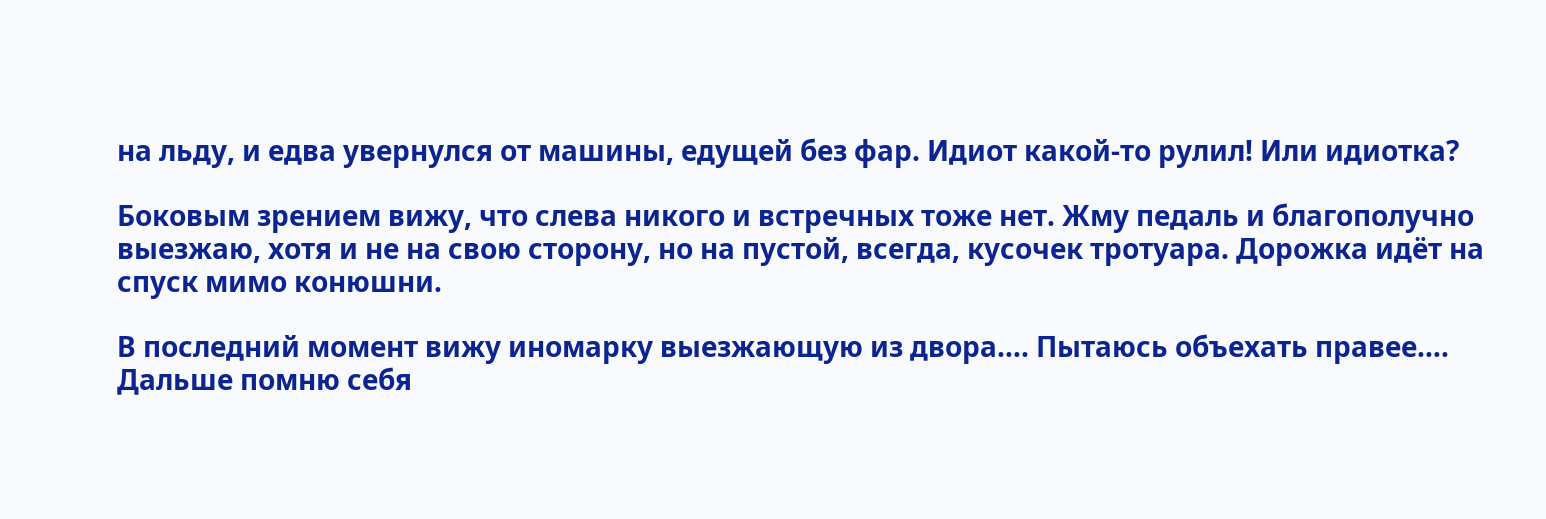на льду, и едва увернулся от машины, едущей без фар. Идиот какой-то рулил! Или идиотка?

Боковым зрением вижу, что слева никого и встречных тоже нет. Жму педаль и благополучно выезжаю, хотя и не на свою сторону, но на пустой, всегда, кусочек тротуара. Дорожка идёт на спуск мимо конюшни.

В последний момент вижу иномарку выезжающую из двора…. Пытаюсь объехать правее…. Дальше помню себя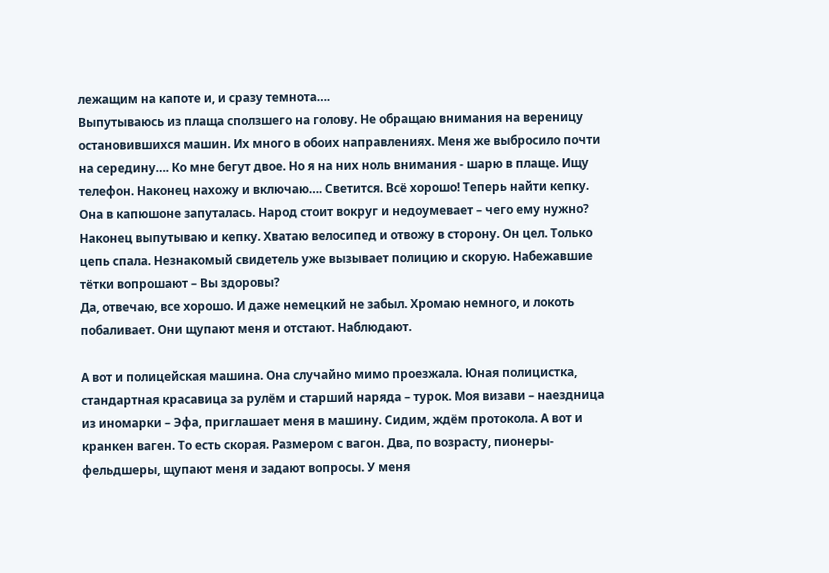лежащим на капоте и, и сразу темнота….
Выпутываюсь из плаща сползшего на голову. Не обращаю внимания на вереницу остановившихся машин. Их много в обоих направлениях. Меня же выбросило почти на середину…. Ко мне бегут двое. Но я на них ноль внимания - шарю в плаще. Ищу телефон. Наконец нахожу и включаю…. Светится. Всё хорошо! Теперь найти кепку. Она в капюшоне запуталась. Народ стоит вокруг и недоумевает – чего ему нужно? Наконец выпутываю и кепку. Хватаю велосипед и отвожу в сторону. Он цел. Только цепь спала. Незнакомый свидетель уже вызывает полицию и скорую. Набежавшие тётки вопрошают – Вы здоровы?
Да, отвечаю, все хорошо. И даже немецкий не забыл. Хромаю немного, и локоть побаливает. Они щупают меня и отстают. Наблюдают.

А вот и полицейская машина. Она случайно мимо проезжала. Юная полицистка, стандартная красавица за рулём и старший наряда – турок. Моя визави – наездница из иномарки – Эфа, приглашает меня в машину. Сидим, ждём протокола. А вот и кранкен ваген. То есть скорая. Размером с вагон. Два, по возрасту, пионеры-фельдшеры, щупают меня и задают вопросы. У меня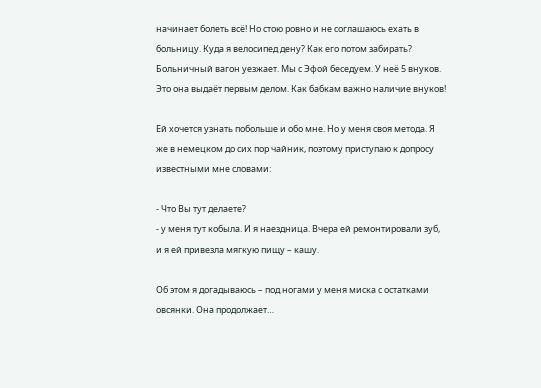начинает болеть всё! Но стою ровно и не соглашаюсь ехать в больницу. Куда я велосипед дену? Как его потом забирать? Больничный вагон уезжает. Мы с Эфой беседуем. У неё 5 внуков. Это она выдаёт первым делом. Как бабкам важно наличие внуков!

Ей хочется узнать побольше и обо мне. Но у меня своя метода. Я же в немецком до сих пор чайник, поэтому приступаю к допросу известными мне словами:

- Что Вы тут делаете?
- у меня тут кобыла. И я наездница. Вчера ей ремонтировали зуб, и я ей привезла мягкую пищу – кашу.

Об этом я догадываюсь – под ногами у меня миска с остатками овсянки. Она продолжает…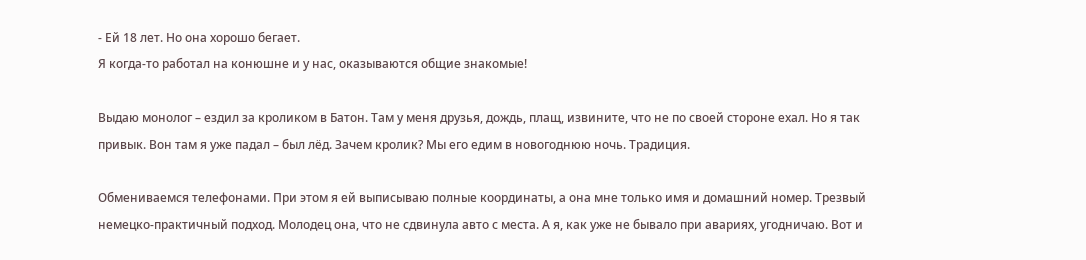- Ей 18 лет. Но она хорошо бегает.
Я когда-то работал на конюшне и у нас, оказываются общие знакомые!

Выдаю монолог – ездил за кроликом в Батон. Там у меня друзья, дождь, плащ, извините, что не по своей стороне ехал. Но я так привык. Вон там я уже падал – был лёд. Зачем кролик? Мы его едим в новогоднюю ночь. Традиция.

Обмениваемся телефонами. При этом я ей выписываю полные координаты, а она мне только имя и домашний номер. Трезвый немецко-практичный подход. Молодец она, что не сдвинула авто с места. А я, как уже не бывало при авариях, угодничаю. Вот и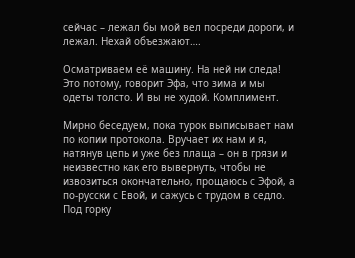сейчас – лежал бы мой вел посреди дороги, и лежал. Нехай объезжают….

Осматриваем её машину. На ней ни следа! Это потому, говорит Эфа, что зима и мы одеты толсто. И вы не худой. Комплимент.

Мирно беседуем, пока турок выписывает нам по копии протокола. Вручает их нам и я, натянув цепь и уже без плаща – он в грязи и неизвестно как его вывернуть, чтобы не извозиться окончательно, прощаюсь с Эфой, а по-русски с Евой, и сажусь с трудом в седло. Под горку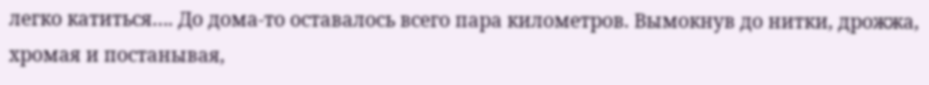легко катиться…. До дома-то оставалось всего пара километров. Вымокнув до нитки, дрожжа, хромая и постанывая,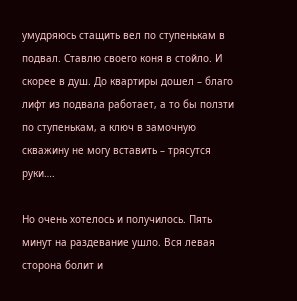умудряюсь стащить вел по ступенькам в подвал. Ставлю своего коня в стойло. И скорее в душ. До квартиры дошел – благо лифт из подвала работает, а то бы ползти по ступенькам, а ключ в замочную скважину не могу вставить – трясутся руки….

Но очень хотелось и получилось. Пять минут на раздевание ушло. Вся левая сторона болит и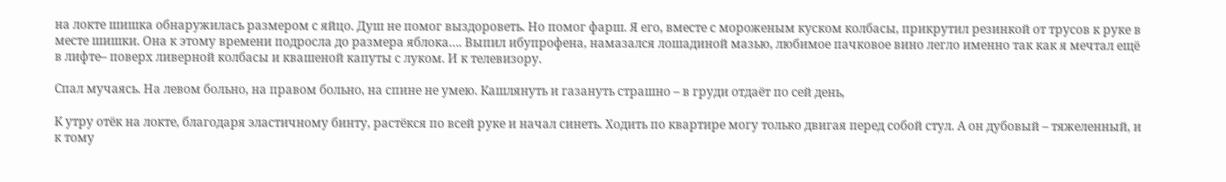на локте шишка обнаружилась размером с яйцо. Душ не помог выздороветь. Но помог фарш. Я его, вместе с мороженым куском колбасы, прикрутил резинкой от трусов к руке в месте шишки. Она к этому времени подросла до размера яблока…. Выпил ибупрофена, намазался лошадиной мазью, любимое пачковое вино легло именно так как я мечтал ещё в лифте– поверх ливерной колбасы и квашеной капуты с луком. И к телевизору.

Спал мучаясь. На левом больно, на правом больно, на спине не умею. Кашлянуть и газануть страшно – в груди отдаёт по сей день,

К утру отёк на локте, благодаря эластичному бинту, растёкся по всей руке и начал синеть. Ходить по квартире могу только двигая перед собой стул. А он дубовый – тяжеленный, и к тому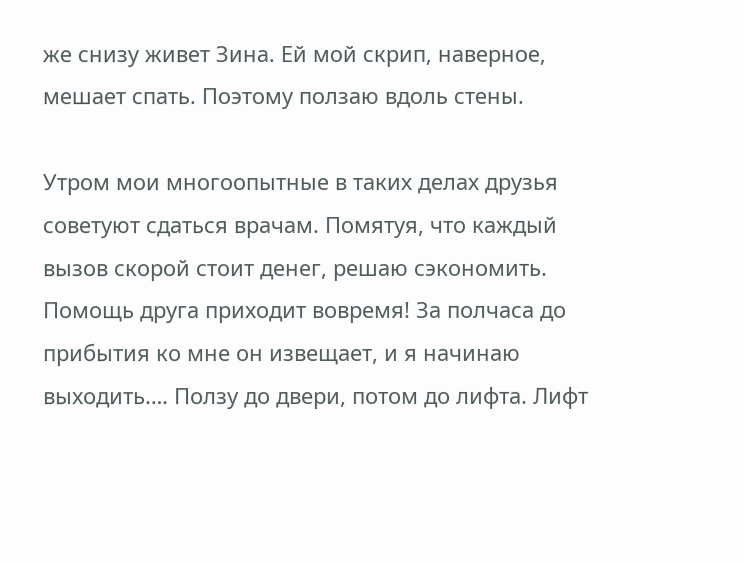же снизу живет Зина. Ей мой скрип, наверное, мешает спать. Поэтому ползаю вдоль стены.

Утром мои многоопытные в таких делах друзья советуют сдаться врачам. Помятуя, что каждый вызов скорой стоит денег, решаю сэкономить. Помощь друга приходит вовремя! За полчаса до прибытия ко мне он извещает, и я начинаю выходить…. Ползу до двери, потом до лифта. Лифт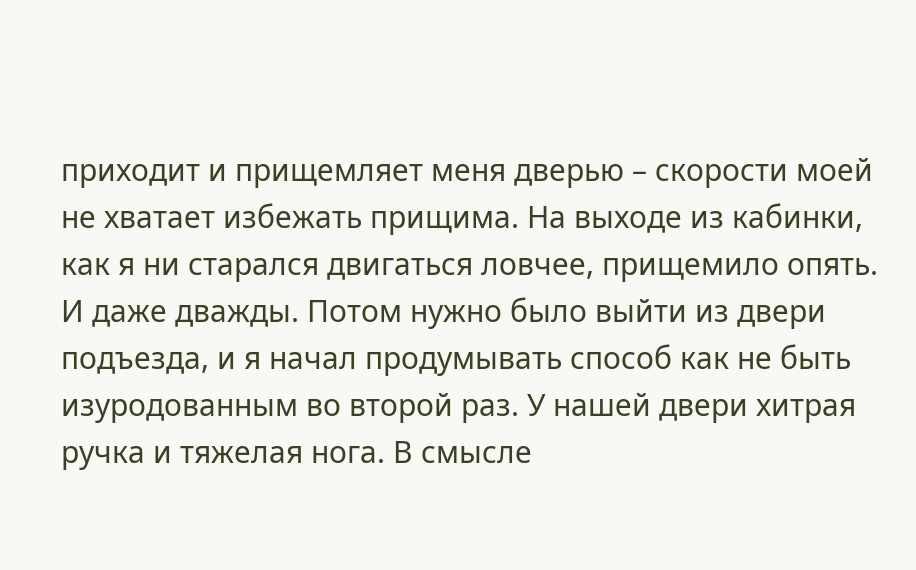приходит и прищемляет меня дверью – скорости моей не хватает избежать прищима. На выходе из кабинки, как я ни старался двигаться ловчее, прищемило опять. И даже дважды. Потом нужно было выйти из двери подъезда, и я начал продумывать способ как не быть изуродованным во второй раз. У нашей двери хитрая ручка и тяжелая нога. В смысле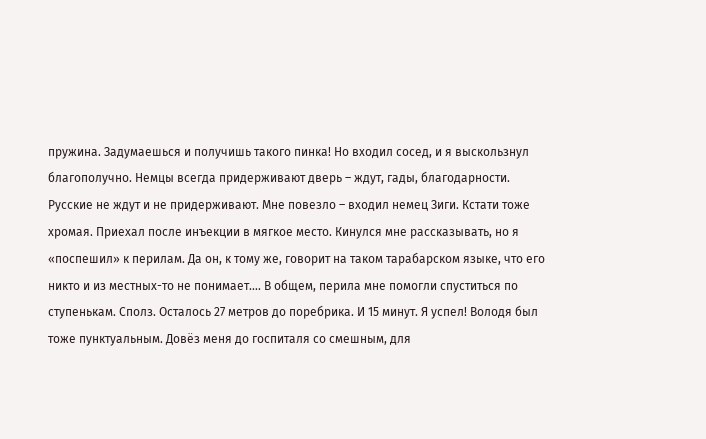пружина. Задумаешься и получишь такого пинка! Но входил сосед, и я выскользнул благополучно. Немцы всегда придерживают дверь – ждут, гады, благодарности. Русские не ждут и не придерживают. Мне повезло – входил немец Зиги. Кстати тоже хромая. Приехал после инъекции в мягкое место. Кинулся мне рассказывать, но я «поспешил» к перилам. Да он, к тому же, говорит на таком тарабарском языке, что его никто и из местных-то не понимает…. В общем, перила мне помогли спуститься по ступенькам. Сполз. Осталось 27 метров до поребрика. И 15 минут. Я успел! Володя был тоже пунктуальным. Довёз меня до госпиталя со смешным, для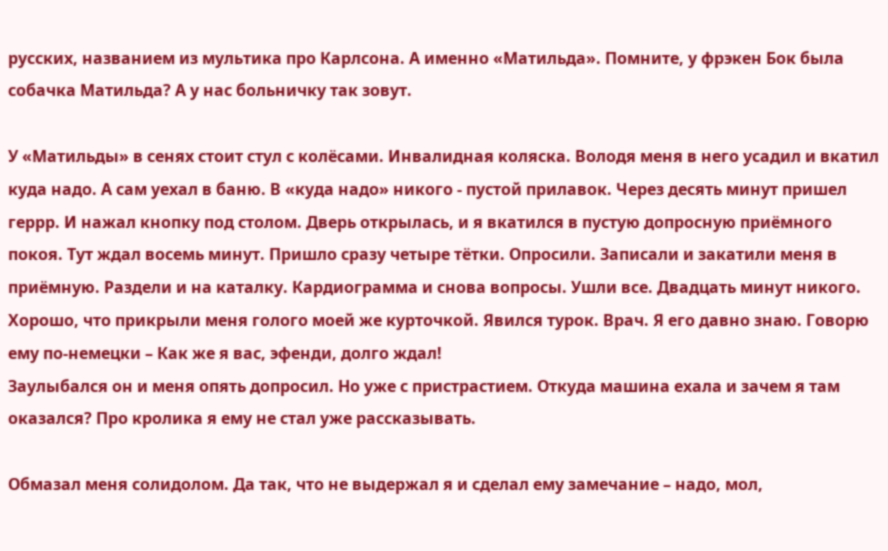русских, названием из мультика про Карлсона. А именно «Матильда». Помните, у фрэкен Бок была собачка Матильда? А у нас больничку так зовут.

У «Матильды» в сенях стоит стул с колёсами. Инвалидная коляска. Володя меня в него усадил и вкатил куда надо. А сам уехал в баню. В «куда надо» никого - пустой прилавок. Через десять минут пришел геррр. И нажал кнопку под столом. Дверь открылась, и я вкатился в пустую допросную приёмного покоя. Тут ждал восемь минут. Пришло сразу четыре тётки. Опросили. Записали и закатили меня в приёмную. Раздели и на каталку. Кардиограмма и снова вопросы. Ушли все. Двадцать минут никого. Хорошо, что прикрыли меня голого моей же курточкой. Явился турок. Врач. Я его давно знаю. Говорю ему по-немецки – Как же я вас, эфенди, долго ждал!
Заулыбался он и меня опять допросил. Но уже с пристрастием. Откуда машина ехала и зачем я там оказался? Про кролика я ему не стал уже рассказывать.

Обмазал меня солидолом. Да так, что не выдержал я и сделал ему замечание – надо, мол,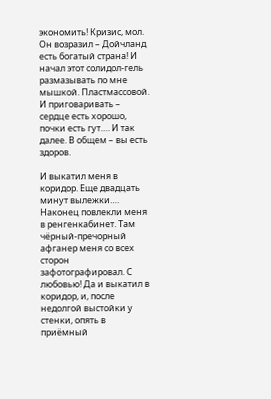экономить! Кризис, мол. Он возразил – Дойчланд есть богатый страна! И начал этот солидол-гель размазывать по мне мышкой. Пластмассовой. И приговаривать – сердце есть хорошо, почки есть гут…. И так далее. В общем – вы есть здоров.

И выкатил меня в коридор. Еще двадцать минут вылежки…. Наконец повлекли меня в ренгенкабинет. Там чёрный-пречорный афганер меня со всех сторон зафотографировал. С любовью! Да и выкатил в коридор, и, после недолгой выстойки у стенки, опять в приёмный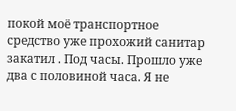покой моё транспортное средство уже прохожий санитар закатил . Под часы. Прошло уже два с половиной часа. Я не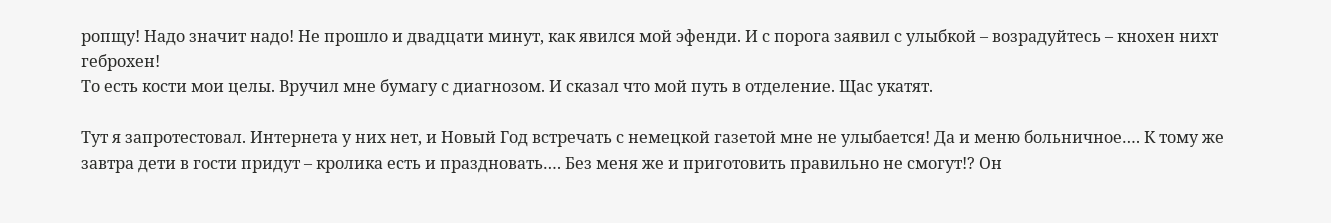ропщу! Надо значит надо! Не прошло и двадцати минут, как явился мой эфенди. И с порога заявил с улыбкой – возрадуйтесь – кнохен нихт геброхен!
То есть кости мои целы. Вручил мне бумагу с диагнозом. И сказал что мой путь в отделение. Щас укатят.

Тут я запротестовал. Интернета у них нет, и Новый Год встречать с немецкой газетой мне не улыбается! Да и меню больничное…. К тому же завтра дети в гости придут – кролика есть и праздновать…. Без меня же и приготовить правильно не смогут!? Он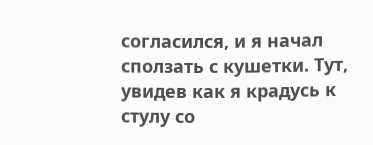согласился, и я начал сползать с кушетки. Тут, увидев как я крадусь к стулу со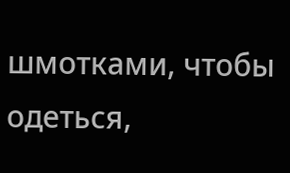шмотками, чтобы одеться,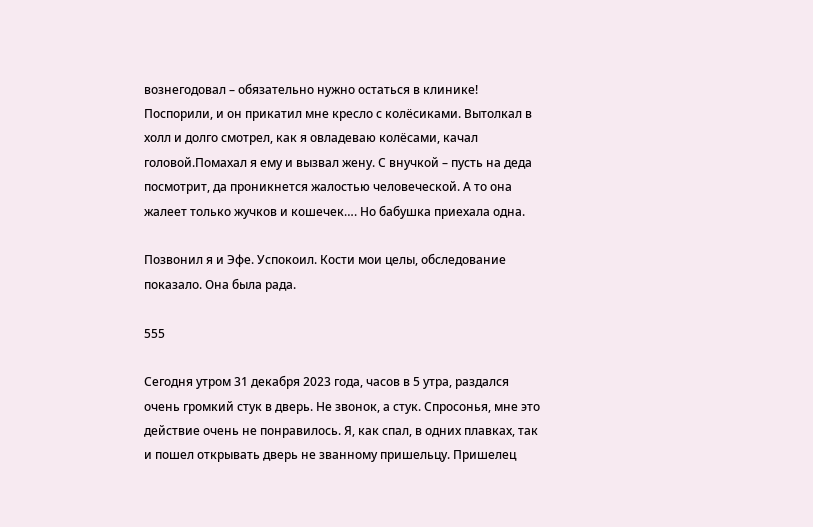вознегодовал – обязательно нужно остаться в клинике!
Поспорили, и он прикатил мне кресло с колёсиками. Вытолкал в холл и долго смотрел, как я овладеваю колёсами, качал головой.Помахал я ему и вызвал жену. С внучкой – пусть на деда посмотрит, да проникнется жалостью человеческой. А то она жалеет только жучков и кошечек…. Но бабушка приехала одна.

Позвонил я и Эфе. Успокоил. Кости мои целы, обследование показало. Она была рада.

555

Сегодня утром 31 декабря 2023 года, часов в 5 утра, раздался очень громкий стук в дверь. Не звонок, а стук. Спросонья, мне это действие очень не понравилось. Я, как спал, в одних плавках, так и пошел открывать дверь не званному пришельцу. Пришелец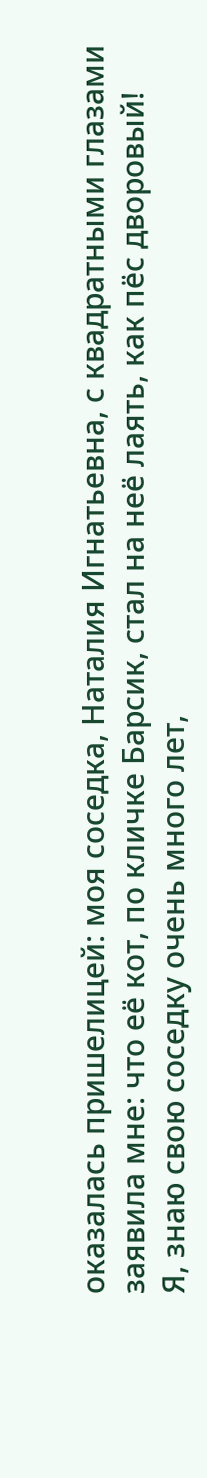оказалась пришелицей: моя соседка, Наталия Игнатьевна, с квадратными глазами заявила мне: что её кот, по кличке Барсик, стал на неё лаять, как пёс дворовый!
Я, знаю свою соседку очень много лет,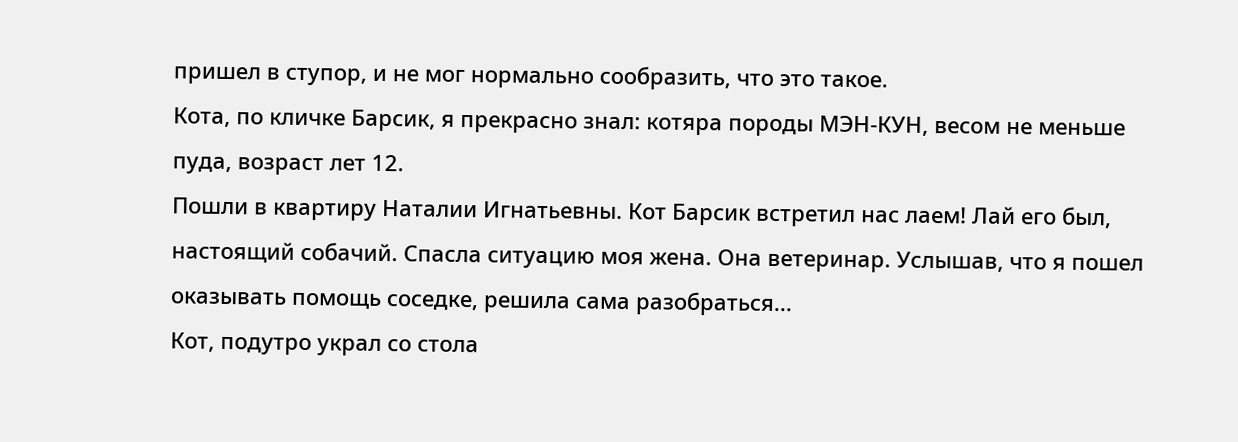пришел в ступор, и не мог нормально сообразить, что это такое.
Кота, по кличке Барсик, я прекрасно знал: котяра породы МЭН-КУН, весом не меньше пуда, возраст лет 12.
Пошли в квартиру Наталии Игнатьевны. Кот Барсик встретил нас лаем! Лай его был, настоящий собачий. Спасла ситуацию моя жена. Она ветеринар. Услышав, что я пошел оказывать помощь соседке, решила сама разобраться...
Кот, подутро украл со стола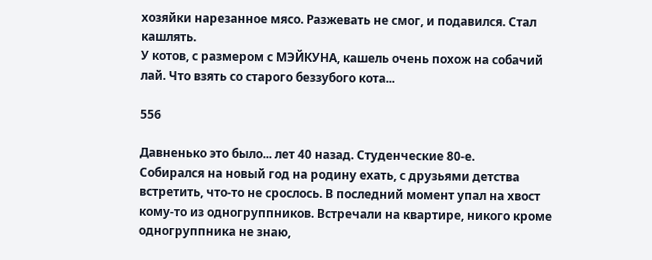хозяйки нарезанное мясо. Разжевать не смог, и подавился. Стал кашлять.
У котов, с размером с МЭЙКУНА, кашель очень похож на собачий лай. Что взять со старого беззубого кота...

556

Давненько это было... лет 40 назад. Студенческие 80-е.
Собирался на новый год на родину ехать, с друзьями детства встретить, что-то не срослось. В последний момент упал на хвост кому-то из одногруппников. Встречали на квартире, никого кроме одногруппника не знаю,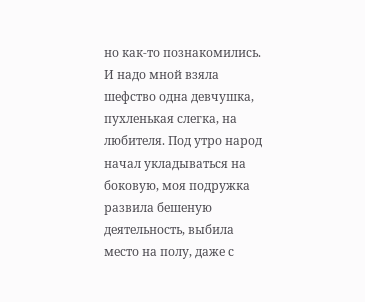но как-то познакомились. И надо мной взяла шефство одна девчушка, пухленькая слегка, на любителя. Под утро народ начал укладываться на боковую, моя подружка развила бешеную деятельность, выбила место на полу, даже с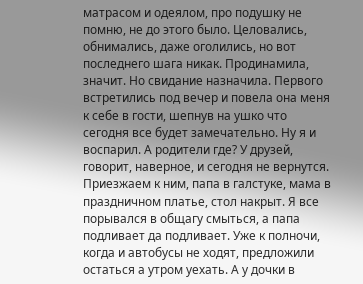матрасом и одеялом, про подушку не помню, не до этого было. Целовались, обнимались, даже оголились, но вот последнего шага никак. Продинамила, значит. Но свидание назначила. Первого встретились под вечер и повела она меня к себе в гости, шепнув на ушко что сегодня все будет замечательно. Ну я и воспарил. А родители где? У друзей, говорит, наверное, и сегодня не вернутся. Приезжаем к ним, папа в галстуке, мама в праздничном платье, стол накрыт. Я все порывался в общагу смыться, а папа подливает да подливает. Уже к полночи, когда и автобусы не ходят, предложили остаться а утром уехать. А у дочки в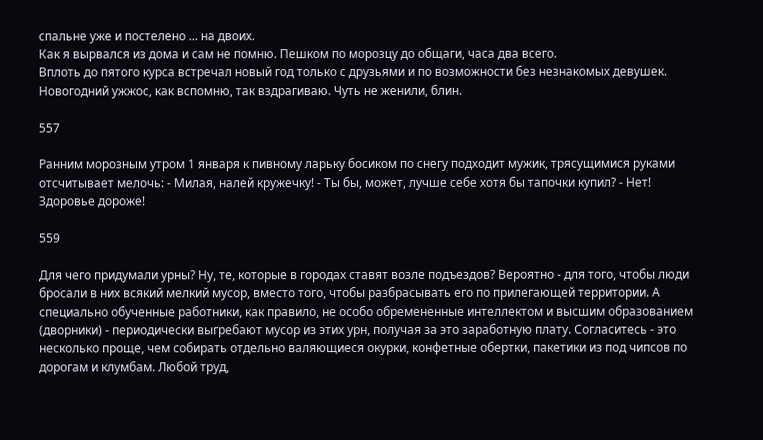спальне уже и постелено ... на двоих.
Как я вырвался из дома и сам не помню. Пешком по морозцу до общаги, часа два всего.
Вплоть до пятого курса встречал новый год только с друзьями и по возможности без незнакомых девушек.
Новогодний ужжос, как вспомню, так вздрагиваю. Чуть не женили, блин.

557

Ранним морозным утром 1 января к пивному ларьку босиком по снегу подходит мужик, трясущимися руками отсчитывает мелочь: - Милая, налей кружечку! - Ты бы, может, лучше себе хотя бы тапочки купил? - Нет! Здоровье дороже!

559

Для чего придумали урны? Ну, те, которые в городах ставят возле подъездов? Вероятно - для того, чтобы люди бросали в них всякий мелкий мусор, вместо того, чтобы разбрасывать его по прилегающей территории. А специально обученные работники, как правило, не особо обремененные интеллектом и высшим образованием (дворники) - периодически выгребают мусор из этих урн, получая за это заработную плату. Согласитесь - это несколько проще, чем собирать отдельно валяющиеся окурки, конфетные обертки, пакетики из под чипсов по дорогам и клумбам. Любой труд,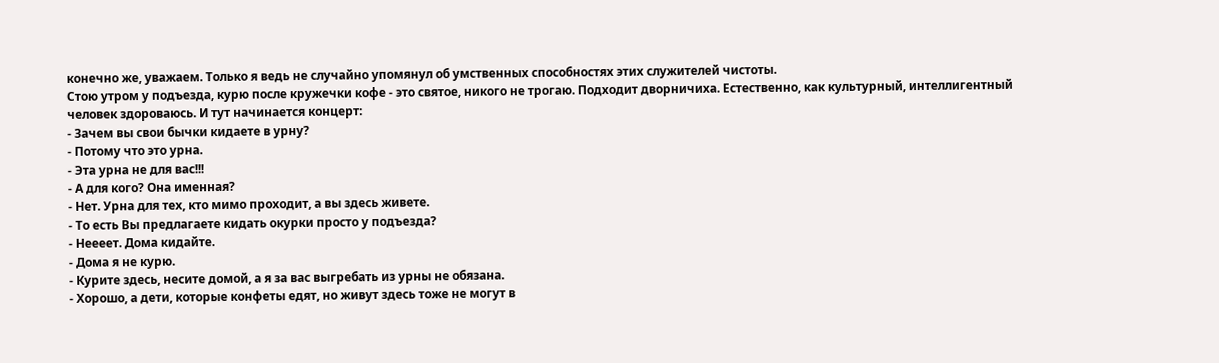конечно же, уважаем. Только я ведь не случайно упомянул об умственных способностях этих служителей чистоты.
Стою утром у подъезда, курю после кружечки кофе - это святое, никого не трогаю. Подходит дворничиха. Естественно, как культурный, интеллигентный человек здороваюсь. И тут начинается концерт:
- Зачем вы свои бычки кидаете в урну?
- Потому что это урна.
- Эта урна не для вас!!!
- А для кого? Она именная?
- Нет. Урна для тех, кто мимо проходит, а вы здесь живете.
- То есть Вы предлагаете кидать окурки просто у подъезда?
- Неееет. Дома кидайте.
- Дома я не курю.
- Курите здесь, несите домой, а я за вас выгребать из урны не обязана.
- Хорошо, а дети, которые конфеты едят, но живут здесь тоже не могут в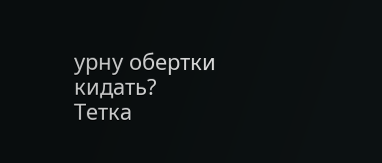урну обертки кидать?
Тетка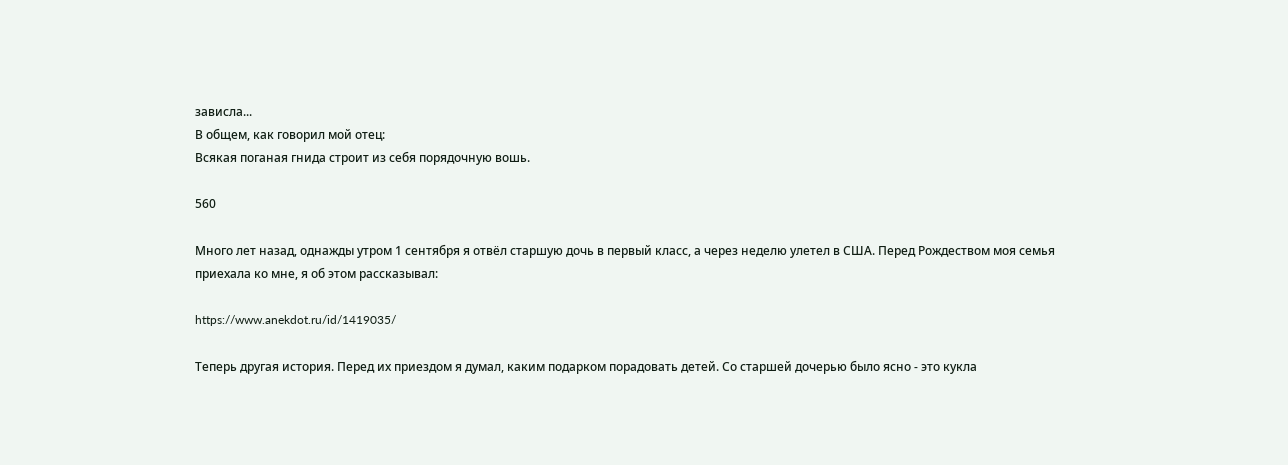зависла...
В общем, как говорил мой отец:
Всякая поганая гнида строит из себя порядочную вошь.

560

Много лет назад, однажды утром 1 сентября я отвёл старшую дочь в первый класс, а через неделю улетел в США. Перед Рождеством моя семья приехала ко мне, я об этом рассказывал:

https://www.anekdot.ru/id/1419035/

Теперь другая история. Перед их приездом я думал, каким подарком порадовать детей. Со старшей дочерью было ясно - это кукла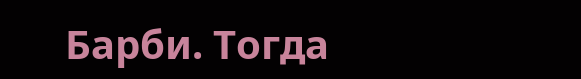Барби. Тогда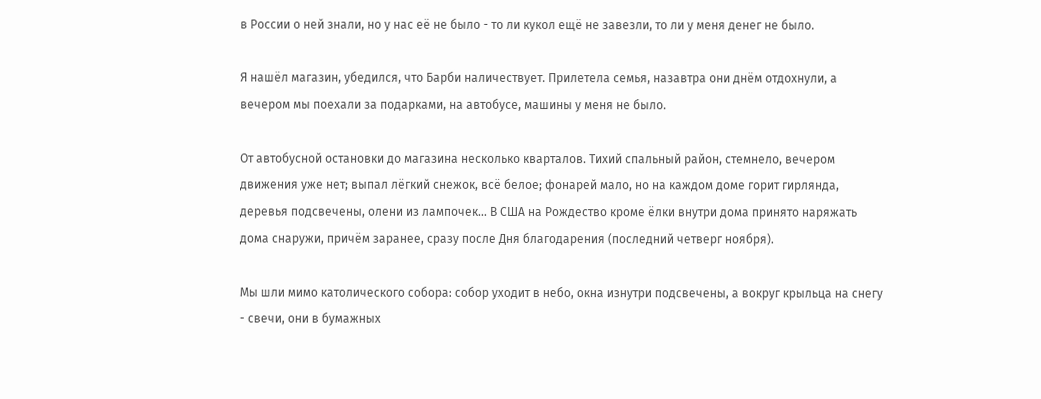в России о ней знали, но у нас её не было - то ли кукол ещё не завезли, то ли у меня денег не было.

Я нашёл магазин, убедился, что Барби наличествует. Прилетела семья, назавтра они днём отдохнули, а вечером мы поехали за подарками, на автобусе, машины у меня не было.

От автобусной остановки до магазина несколько кварталов. Тихий спальный район, стемнело, вечером движения уже нет; выпал лёгкий снежок, всё белое; фонарей мало, но на каждом доме горит гирлянда, деревья подсвечены, олени из лампочек... В США на Рождество кроме ёлки внутри дома принято наряжать дома снаружи, причём заранее, сразу после Дня благодарения (последний четверг ноября).

Мы шли мимо католического собора: собор уходит в небо, окна изнутри подсвечены, а вокруг крыльца на снегу - свечи, они в бумажных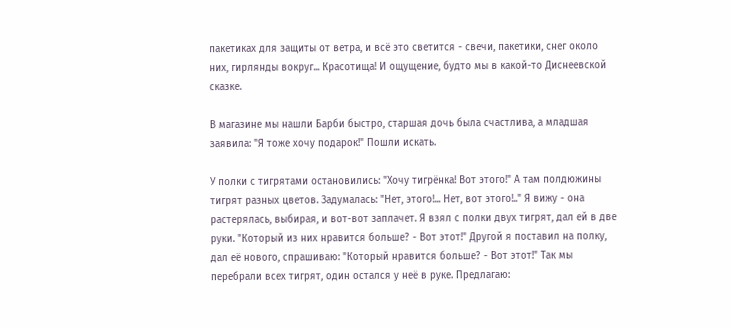пакетиках для защиты от ветра, и всё это светится - свечи, пакетики, снег около них, гирлянды вокруг... Красотища! И ощущение, будто мы в какой-то Диснеевской сказке.

В магазине мы нашли Барби быстро, старшая дочь была счастлива, а младшая заявила: "Я тоже хочу подарок!" Пошли искать.

У полки с тигрятами остановились: "Хочу тигрёнка! Вот этого!" А там полдюжины тигрят разных цветов. Задумалась: "Нет, этого!... Нет, вот этого!.." Я вижу - она растерялась, выбирая, и вот-вот заплачет. Я взял с полки двух тигрят, дал ей в две руки. "Который из них нравится больше? - Вот этот!" Другой я поставил на полку, дал её нового, спрашиваю: "Который нравится больше? - Вот этот!" Так мы перебрали всех тигрят, один остался у неё в руке. Предлагаю: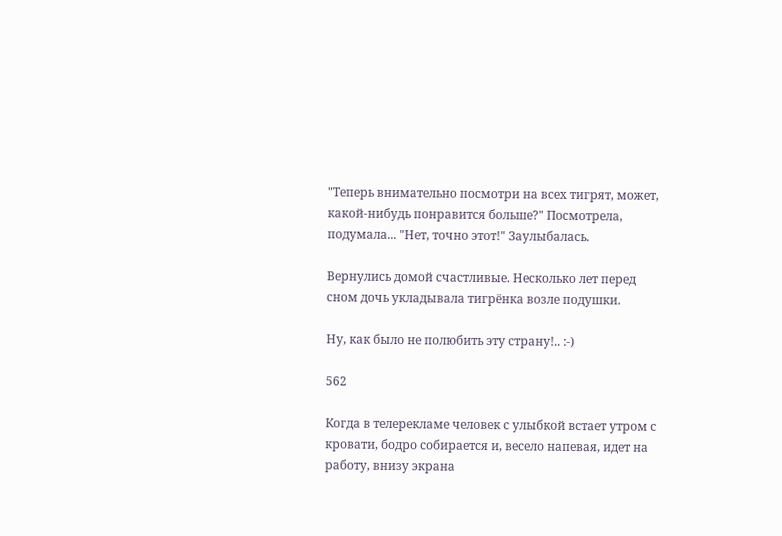"Теперь внимательно посмотри на всех тигрят, может, какой-нибудь понравится больше?" Посмотрела, подумала... "Нет, точно этот!" Заулыбалась.

Вернулись домой счастливые. Несколько лет перед сном дочь укладывала тигрёнка возле подушки.

Ну, как было не полюбить эту страну!.. :-)

562

Когда в телерекламе человек с улыбкой встает утром с кровати, бодро собирается и, весело напевая, идет на работу, внизу экрана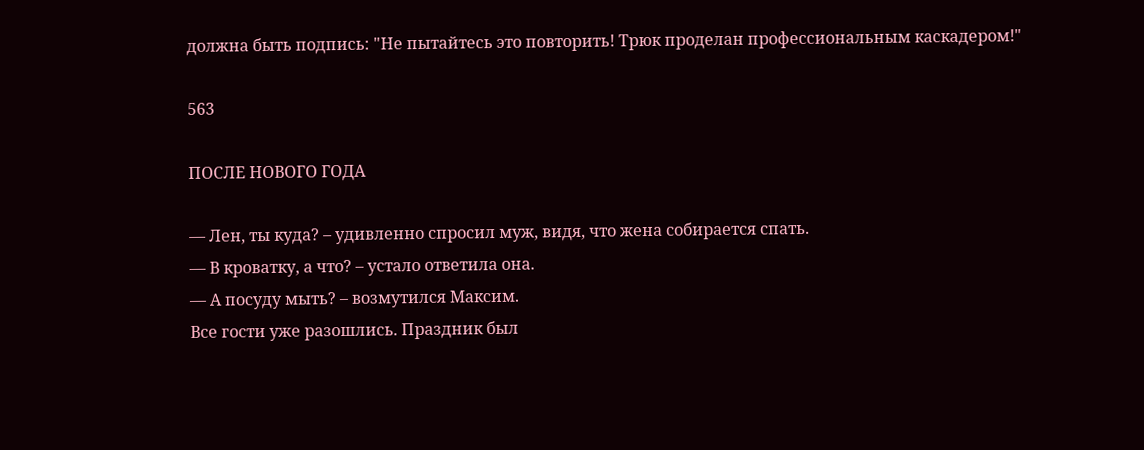должна быть подпись: "Не пытайтесь это повторить! Трюк проделан профессиональным каскадером!"

563

ПОСЛЕ НОВОГО ГОДА

— Лен, ты куда? – удивленно спросил муж, видя, что жена собирается спать.
— В кроватку, а что? – устало ответила она.
— А посуду мыть? – возмутился Максим.
Все гости уже разошлись. Праздник был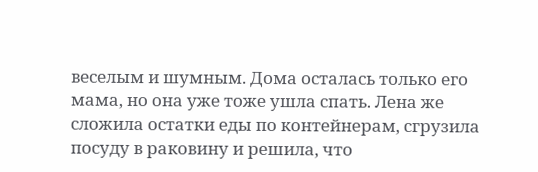веселым и шумным. Дома осталась только его мама, но она уже тоже ушла спать. Лена же сложила остатки еды по контейнерам, сгрузила посуду в раковину и решила, что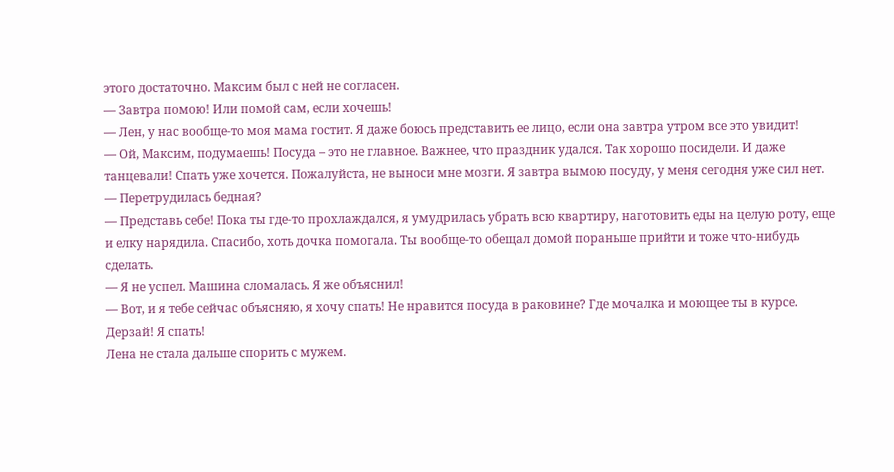этого достаточно. Максим был с ней не согласен.
— Завтра помою! Или помой сам, если хочешь!
— Лен, у нас вообще-то моя мама гостит. Я даже боюсь представить ее лицо, если она завтра утром все это увидит!
— Ой, Максим, подумаешь! Посуда – это не главное. Важнее, что праздник удался. Так хорошо посидели. И даже танцевали! Спать уже хочется. Пожалуйста, не выноси мне мозги. Я завтра вымою посуду, у меня сегодня уже сил нет.
— Перетрудилась бедная?
— Представь себе! Пока ты где-то прохлаждался, я умудрилась убрать всю квартиру, наготовить еды на целую роту, еще и елку нарядила. Спасибо, хоть дочка помогала. Ты вообще-то обещал домой пораньше прийти и тоже что-нибудь сделать.
— Я не успел. Машина сломалась. Я же объяснил!
— Вот, и я тебе сейчас объясняю, я хочу спать! Не нравится посуда в раковине? Где мочалка и моющее ты в курсе. Дерзай! Я спать!
Лена не стала дальше спорить с мужем.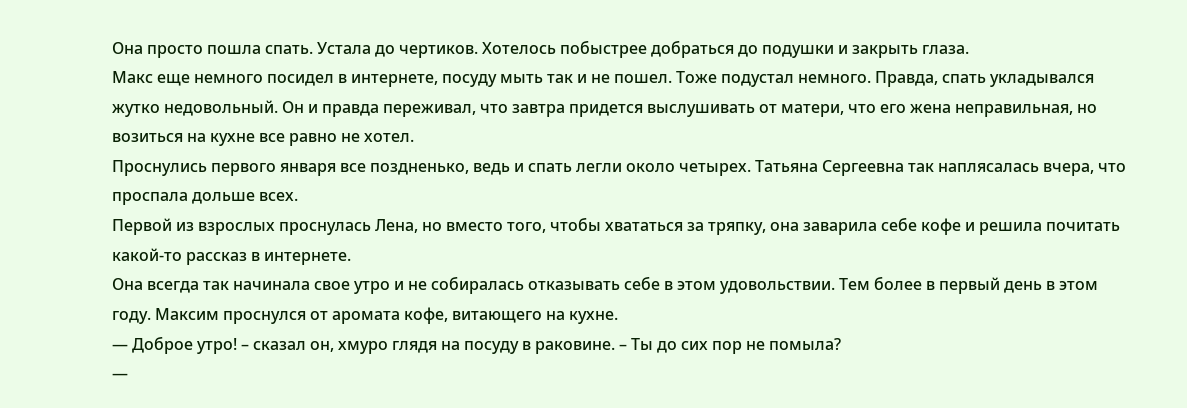Она просто пошла спать. Устала до чертиков. Хотелось побыстрее добраться до подушки и закрыть глаза.
Макс еще немного посидел в интернете, посуду мыть так и не пошел. Тоже подустал немного. Правда, спать укладывался жутко недовольный. Он и правда переживал, что завтра придется выслушивать от матери, что его жена неправильная, но возиться на кухне все равно не хотел.
Проснулись первого января все поздненько, ведь и спать легли около четырех. Татьяна Сергеевна так наплясалась вчера, что проспала дольше всех.
Первой из взрослых проснулась Лена, но вместо того, чтобы хвататься за тряпку, она заварила себе кофе и решила почитать какой-то рассказ в интернете.
Она всегда так начинала свое утро и не собиралась отказывать себе в этом удовольствии. Тем более в первый день в этом году. Максим проснулся от аромата кофе, витающего на кухне.
— Доброе утро! – сказал он, хмуро глядя на посуду в раковине. – Ты до сих пор не помыла?
—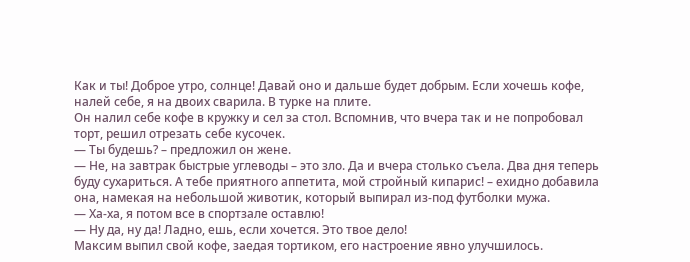Как и ты! Доброе утро, солнце! Давай оно и дальше будет добрым. Если хочешь кофе, налей себе, я на двоих сварила. В турке на плите.
Он налил себе кофе в кружку и сел за стол. Вспомнив, что вчера так и не попробовал торт, решил отрезать себе кусочек.
— Ты будешь? – предложил он жене.
— Не, на завтрак быстрые углеводы – это зло. Да и вчера столько съела. Два дня теперь буду сухариться. А тебе приятного аппетита, мой стройный кипарис! – ехидно добавила она, намекая на небольшой животик, который выпирал из-под футболки мужа.
— Ха-ха, я потом все в спортзале оставлю!
— Ну да, ну да! Ладно, ешь, если хочется. Это твое дело!
Максим выпил свой кофе, заедая тортиком, его настроение явно улучшилось.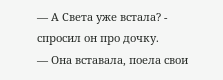— А Света уже встала? - спросил он про дочку.
— Она вставала, поела свои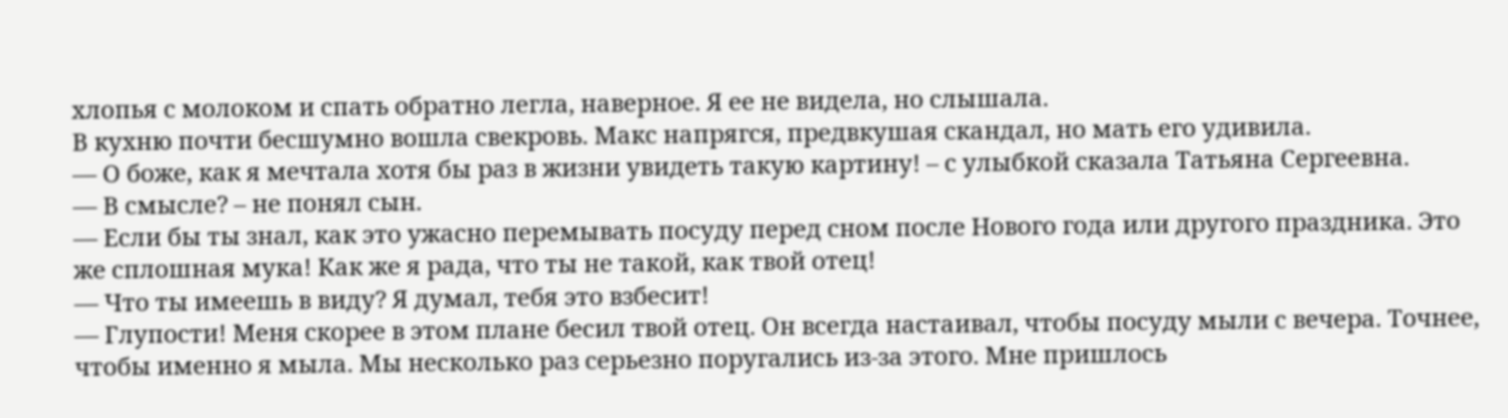хлопья с молоком и спать обратно легла, наверное. Я ее не видела, но слышала.
В кухню почти бесшумно вошла свекровь. Макс напрягся, предвкушая скандал, но мать его удивила.
— О боже, как я мечтала хотя бы раз в жизни увидеть такую картину! – с улыбкой сказала Татьяна Сергеевна.
— В смысле? – не понял сын.
— Если бы ты знал, как это ужасно перемывать посуду перед сном после Нового года или другого праздника. Это же сплошная мука! Как же я рада, что ты не такой, как твой отец!
— Что ты имеешь в виду? Я думал, тебя это взбесит!
— Глупости! Меня скорее в этом плане бесил твой отец. Он всегда настаивал, чтобы посуду мыли с вечера. Точнее, чтобы именно я мыла. Мы несколько раз серьезно поругались из-за этого. Мне пришлось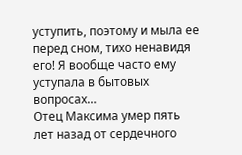уступить, поэтому и мыла ее перед сном, тихо ненавидя его! Я вообще часто ему уступала в бытовых вопросах…
Отец Максима умер пять лет назад от сердечного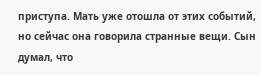приступа. Мать уже отошла от этих событий, но сейчас она говорила странные вещи. Сын думал, что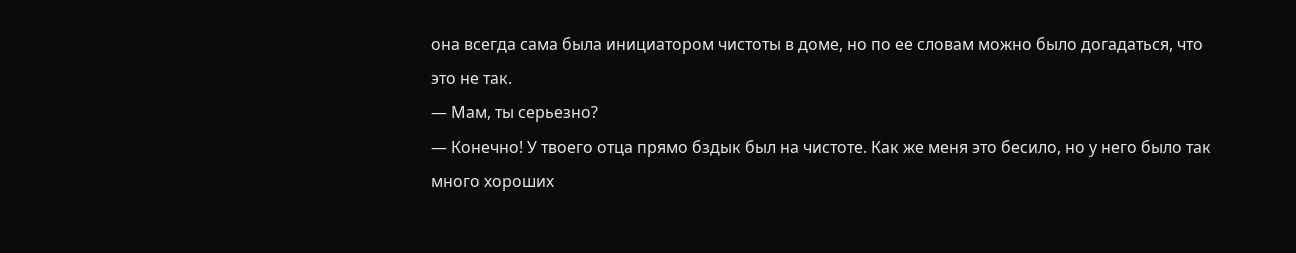она всегда сама была инициатором чистоты в доме, но по ее словам можно было догадаться, что это не так.
— Мам, ты серьезно?
— Конечно! У твоего отца прямо бздык был на чистоте. Как же меня это бесило, но у него было так много хороших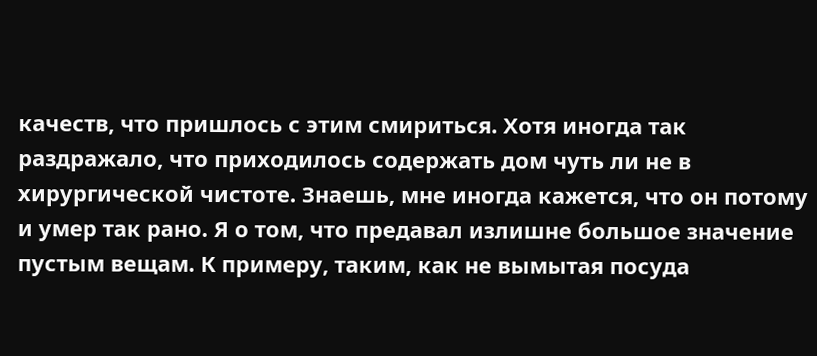качеств, что пришлось с этим смириться. Хотя иногда так раздражало, что приходилось содержать дом чуть ли не в хирургической чистоте. Знаешь, мне иногда кажется, что он потому и умер так рано. Я о том, что предавал излишне большое значение пустым вещам. К примеру, таким, как не вымытая посуда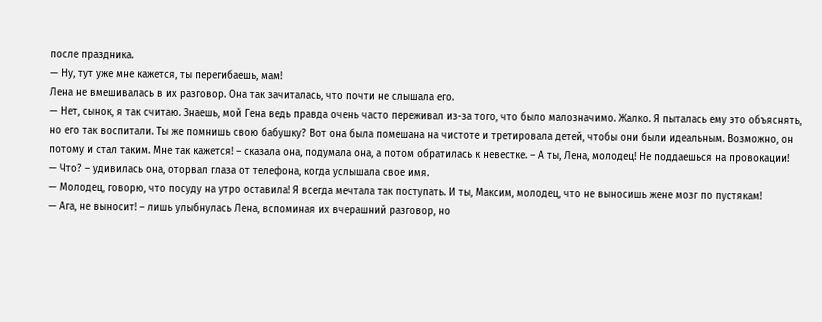после праздника.
— Ну, тут уже мне кажется, ты перегибаешь, мам!
Лена не вмешивалась в их разговор. Она так зачиталась, что почти не слышала его.
— Нет, сынок, я так считаю. Знаешь, мой Гена ведь правда очень часто переживал из-за того, что было малозначимо. Жалко. Я пыталась ему это объяснять, но его так воспитали. Ты же помнишь свою бабушку? Вот она была помешана на чистоте и третировала детей, чтобы они были идеальным. Возможно, он потому и стал таким. Мне так кажется! – сказала она, подумала она, а потом обратилась к невестке. – А ты, Лена, молодец! Не поддаешься на провокации!
— Что? – удивилась она, оторвал глаза от телефона, когда услышала свое имя.
— Молодец, говорю, что посуду на утро оставила! Я всегда мечтала так поступать. И ты, Максим, молодец, что не выносишь жене мозг по пустякам!
— Ага, не выносит! – лишь улыбнулась Лена, вспоминая их вчерашний разговор, но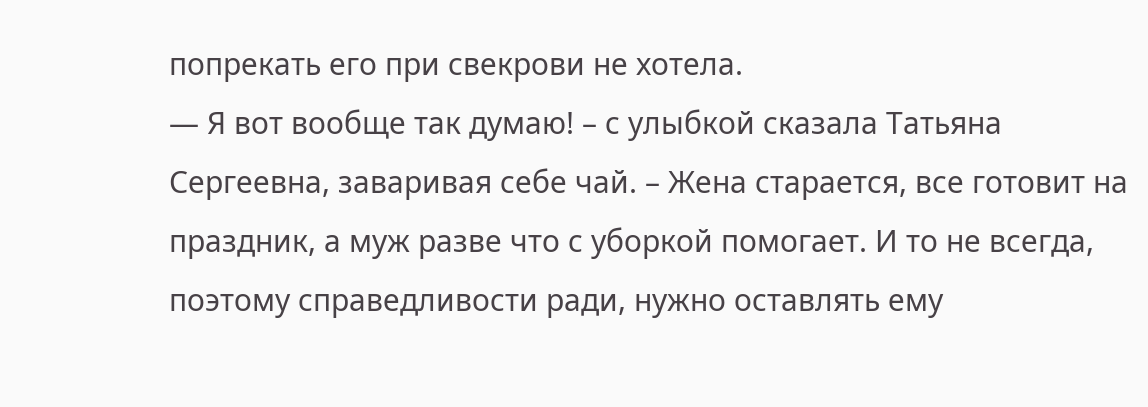попрекать его при свекрови не хотела.
— Я вот вообще так думаю! – с улыбкой сказала Татьяна Сергеевна, заваривая себе чай. – Жена старается, все готовит на праздник, а муж разве что с уборкой помогает. И то не всегда, поэтому справедливости ради, нужно оставлять ему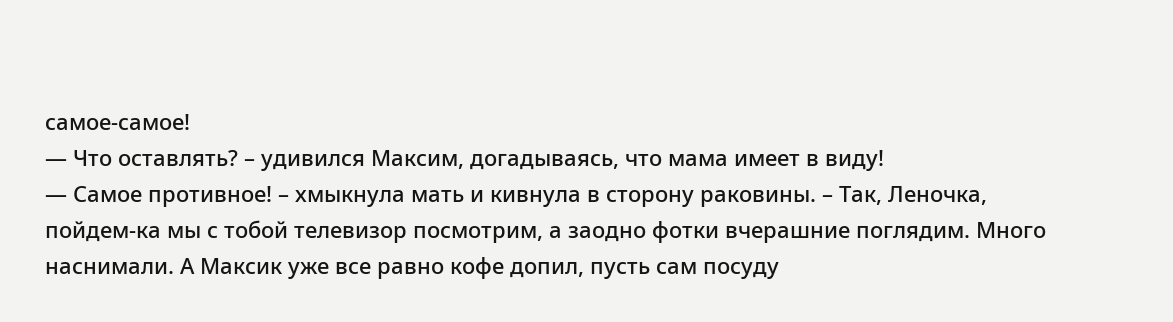самое-самое!
— Что оставлять? – удивился Максим, догадываясь, что мама имеет в виду!
— Самое противное! – хмыкнула мать и кивнула в сторону раковины. – Так, Леночка, пойдем-ка мы с тобой телевизор посмотрим, а заодно фотки вчерашние поглядим. Много наснимали. А Максик уже все равно кофе допил, пусть сам посуду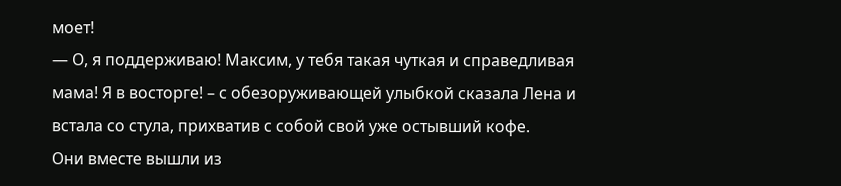моет!
— О, я поддерживаю! Максим, у тебя такая чуткая и справедливая мама! Я в восторге! – с обезоруживающей улыбкой сказала Лена и встала со стула, прихватив с собой свой уже остывший кофе.
Они вместе вышли из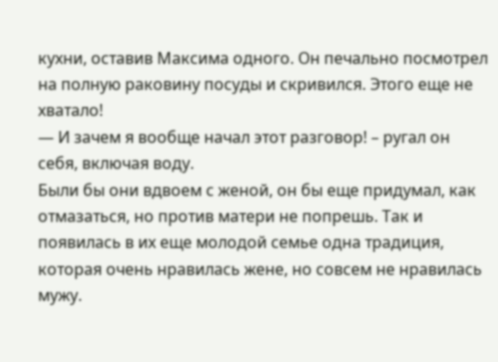кухни, оставив Максима одного. Он печально посмотрел на полную раковину посуды и скривился. Этого еще не хватало!
— И зачем я вообще начал этот разговор! – ругал он себя, включая воду.
Были бы они вдвоем с женой, он бы еще придумал, как отмазаться, но против матери не попрешь. Так и появилась в их еще молодой семье одна традиция, которая очень нравилась жене, но совсем не нравилась мужу.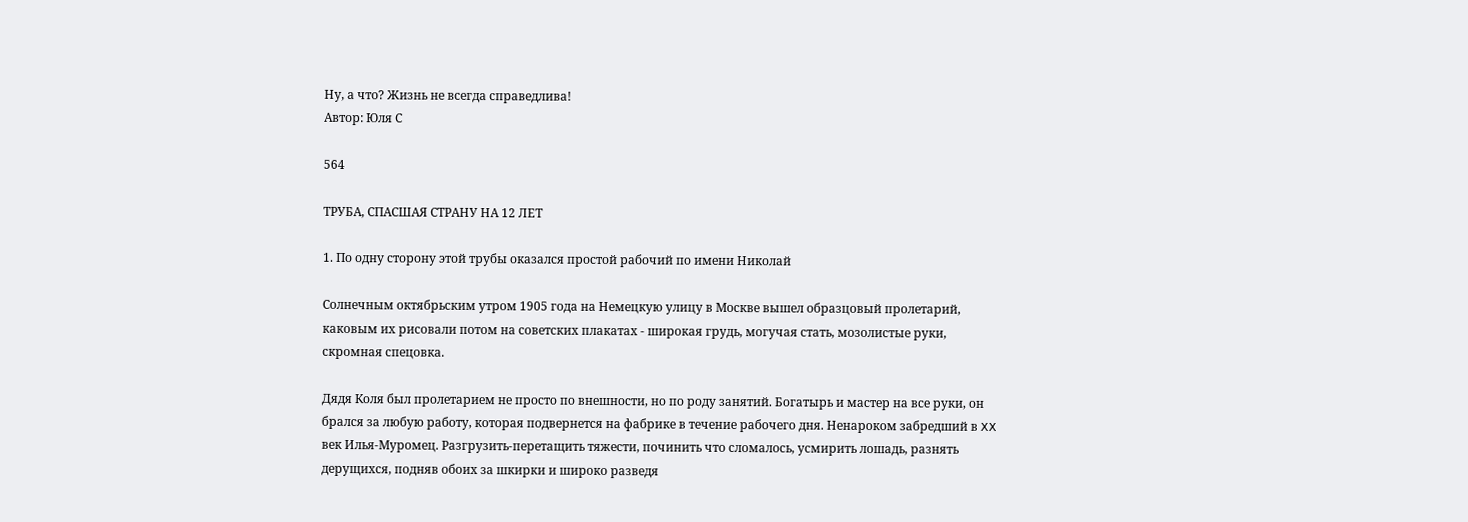Ну, а что? Жизнь не всегда справедлива!
Автор: Юля С

564

ТРУБА, СПАСШАЯ СТРАНУ НА 12 ЛЕТ

1. По одну сторону этой трубы оказался простой рабочий по имени Николай

Солнечным октябрьским утром 1905 года на Немецкую улицу в Москве вышел образцовый пролетарий, каковым их рисовали потом на советских плакатах - широкая грудь, могучая стать, мозолистые руки, скромная спецовка.

Дядя Коля был пролетарием не просто по внешности, но по роду занятий. Богатырь и мастер на все руки, он брался за любую работу, которая подвернется на фабрике в течение рабочего дня. Ненароком забредший в XX век Илья-Муромец. Разгрузить-перетащить тяжести, починить что сломалось, усмирить лошадь, разнять дерущихся, подняв обоих за шкирки и широко разведя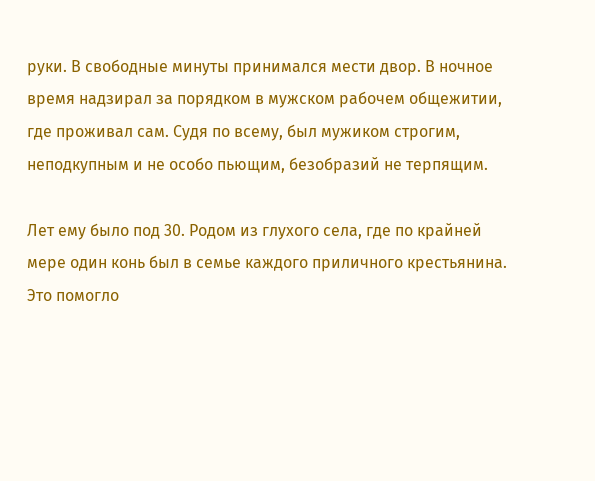руки. В свободные минуты принимался мести двор. В ночное время надзирал за порядком в мужском рабочем общежитии, где проживал сам. Судя по всему, был мужиком строгим, неподкупным и не особо пьющим, безобразий не терпящим.

Лет ему было под 30. Родом из глухого села, где по крайней мере один конь был в семье каждого приличного крестьянина. Это помогло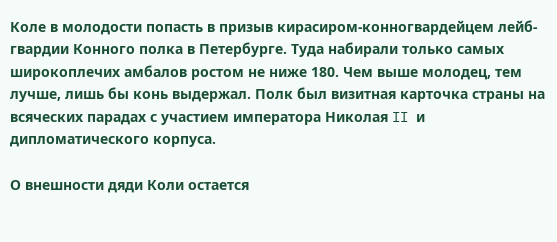Коле в молодости попасть в призыв кирасиром-конногвардейцем лейб-гвардии Конного полка в Петербурге. Туда набирали только самых широкоплечих амбалов ростом не ниже 180. Чем выше молодец, тем лучше, лишь бы конь выдержал. Полк был визитная карточка страны на всяческих парадах с участием императора Николая II и дипломатического корпуса.

О внешности дяди Коли остается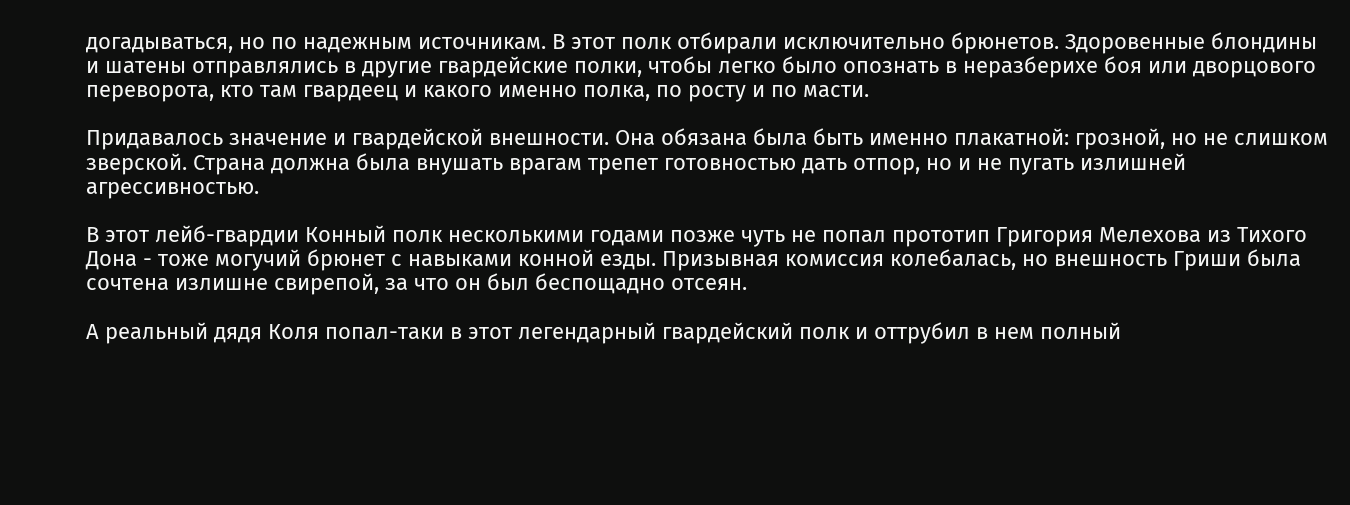догадываться, но по надежным источникам. В этот полк отбирали исключительно брюнетов. Здоровенные блондины и шатены отправлялись в другие гвардейские полки, чтобы легко было опознать в неразберихе боя или дворцового переворота, кто там гвардеец и какого именно полка, по росту и по масти.

Придавалось значение и гвардейской внешности. Она обязана была быть именно плакатной: грозной, но не слишком зверской. Страна должна была внушать врагам трепет готовностью дать отпор, но и не пугать излишней агрессивностью.

В этот лейб-гвардии Конный полк несколькими годами позже чуть не попал прототип Григория Мелехова из Тихого Дона - тоже могучий брюнет с навыками конной езды. Призывная комиссия колебалась, но внешность Гриши была сочтена излишне свирепой, за что он был беспощадно отсеян.

А реальный дядя Коля попал-таки в этот легендарный гвардейский полк и оттрубил в нем полный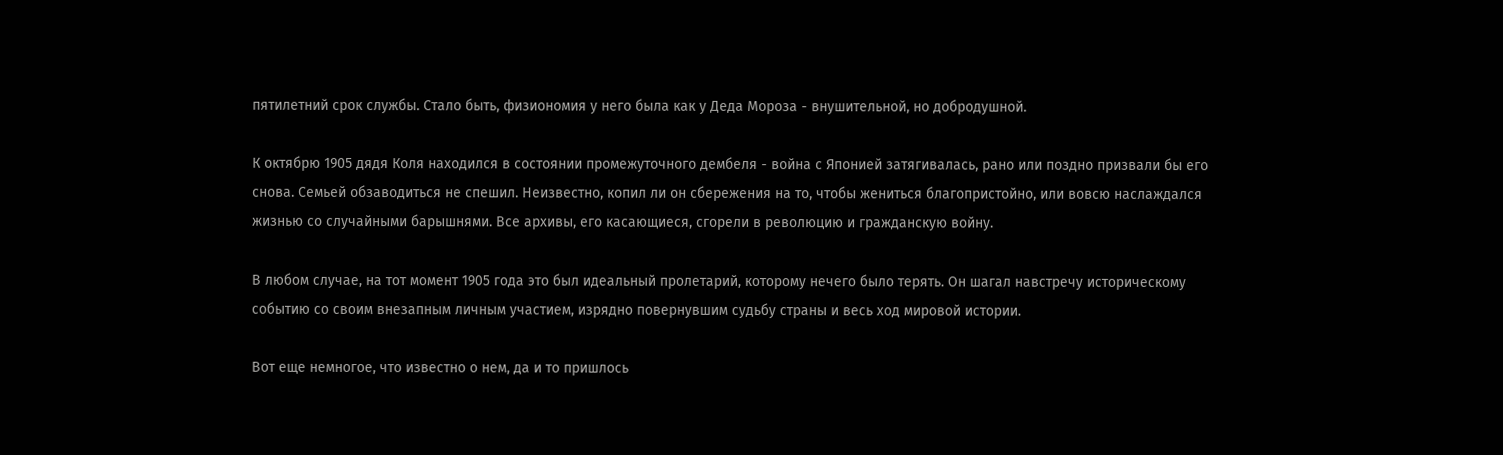пятилетний срок службы. Стало быть, физиономия у него была как у Деда Мороза - внушительной, но добродушной.

К октябрю 1905 дядя Коля находился в состоянии промежуточного дембеля - война с Японией затягивалась, рано или поздно призвали бы его снова. Семьей обзаводиться не спешил. Неизвестно, копил ли он сбережения на то, чтобы жениться благопристойно, или вовсю наслаждался жизнью со случайными барышнями. Все архивы, его касающиеся, сгорели в революцию и гражданскую войну.

В любом случае, на тот момент 1905 года это был идеальный пролетарий, которому нечего было терять. Он шагал навстречу историческому событию со своим внезапным личным участием, изрядно повернувшим судьбу страны и весь ход мировой истории.

Вот еще немногое, что известно о нем, да и то пришлось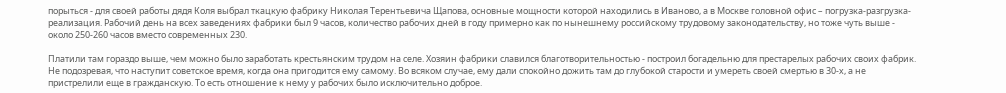порыться - для своей работы дядя Коля выбрал ткацкую фабрику Николая Терентьевича Щапова, основные мощности которой находились в Иваново, а в Москве головной офис – погрузка-разгрузка-реализация. Рабочий день на всех заведениях фабрики был 9 часов, количество рабочих дней в году примерно как по нынешнему российскому трудовому законодательству, но тоже чуть выше - около 250-260 часов вместо современных 230.

Платили там гораздо выше, чем можно было заработать крестьянским трудом на селе. Хозяин фабрики славился благотворительностью - построил богадельню для престарелых рабочих своих фабрик. Не подозревая, что наступит советское время, когда она пригодится ему самому. Во всяком случае, ему дали спокойно дожить там до глубокой старости и умереть своей смертью в 30-х, а не пристрелили еще в гражданскую. То есть отношение к нему у рабочих было исключительно доброе.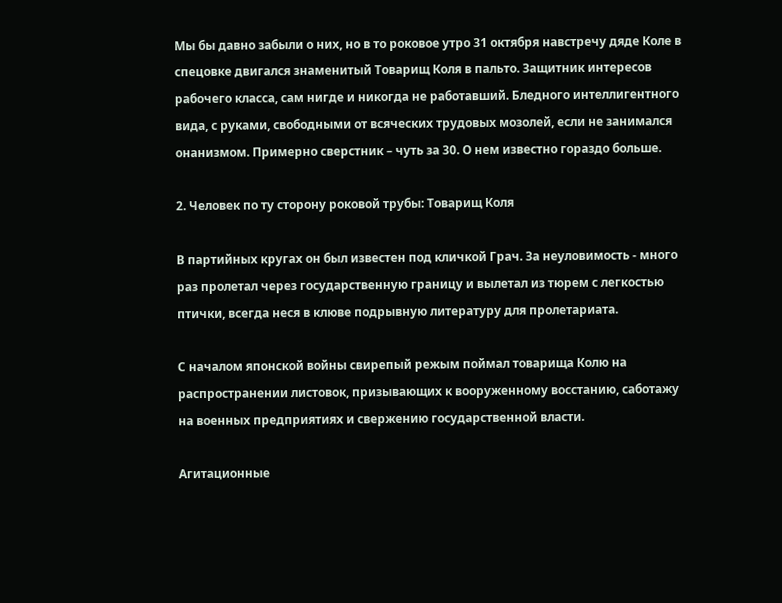Мы бы давно забыли о них, но в то роковое утро 31 октября навстречу дяде Коле в спецовке двигался знаменитый Товарищ Коля в пальто. Защитник интересов рабочего класса, сам нигде и никогда не работавший. Бледного интеллигентного вида, с руками, свободными от всяческих трудовых мозолей, если не занимался онанизмом. Примерно сверстник – чуть за 30. О нем известно гораздо больше.

2. Человек по ту сторону роковой трубы: Товарищ Коля

В партийных кругах он был известен под кличкой Грач. За неуловимость - много раз пролетал через государственную границу и вылетал из тюрем с легкостью птички, всегда неся в клюве подрывную литературу для пролетариата.

С началом японской войны свирепый режым поймал товарища Колю на распространении листовок, призывающих к вооруженному восстанию, саботажу на военных предприятиях и свержению государственной власти.

Агитационные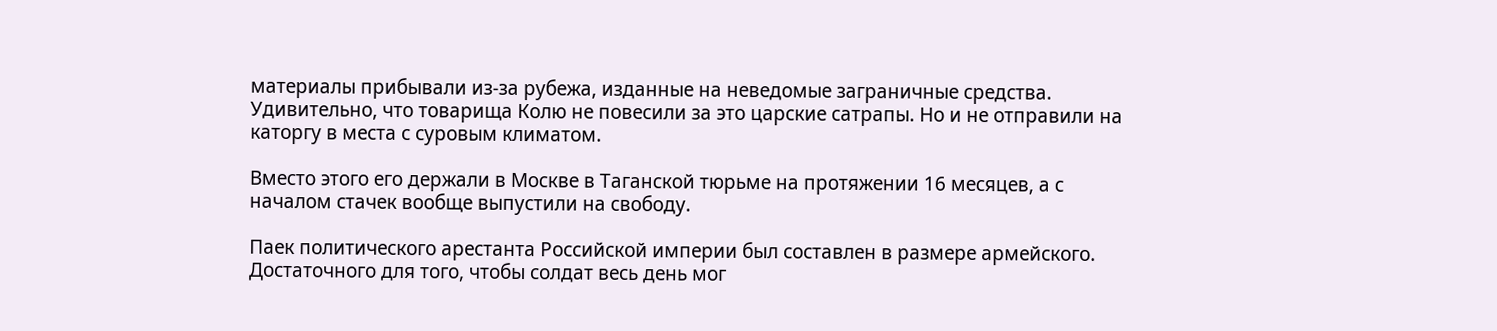материалы прибывали из-за рубежа, изданные на неведомые заграничные средства. Удивительно, что товарища Колю не повесили за это царские сатрапы. Но и не отправили на каторгу в места с суровым климатом.

Вместо этого его держали в Москве в Таганской тюрьме на протяжении 16 месяцев, а с началом стачек вообще выпустили на свободу.

Паек политического арестанта Российской империи был составлен в размере армейского. Достаточного для того, чтобы солдат весь день мог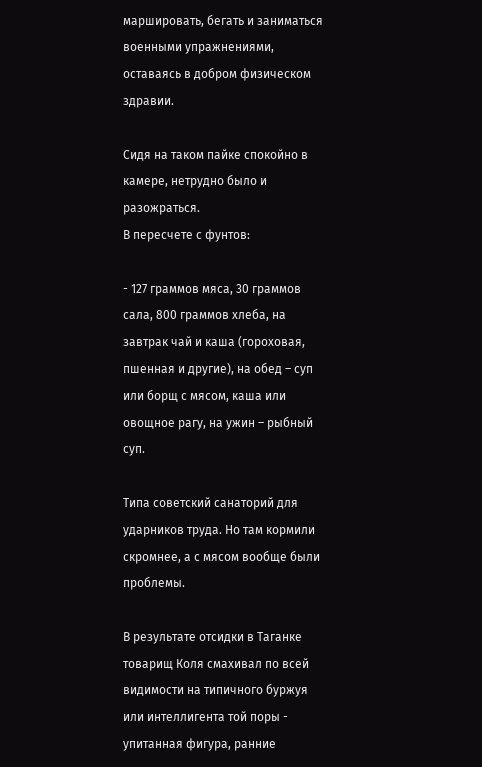маршировать, бегать и заниматься военными упражнениями, оставаясь в добром физическом здравии.

Сидя на таком пайке спокойно в камере, нетрудно было и разожраться.
В пересчете с фунтов:

- 127 граммов мяса, 30 граммов сала, 800 граммов хлеба, на завтрак чай и каша (гороховая, пшенная и другие), на обед – суп или борщ с мясом, каша или овощное рагу, на ужин – рыбный суп.

Типа советский санаторий для ударников труда. Но там кормили скромнее, а с мясом вообще были проблемы.

В результате отсидки в Таганке товарищ Коля смахивал по всей видимости на типичного буржуя или интеллигента той поры - упитанная фигура, ранние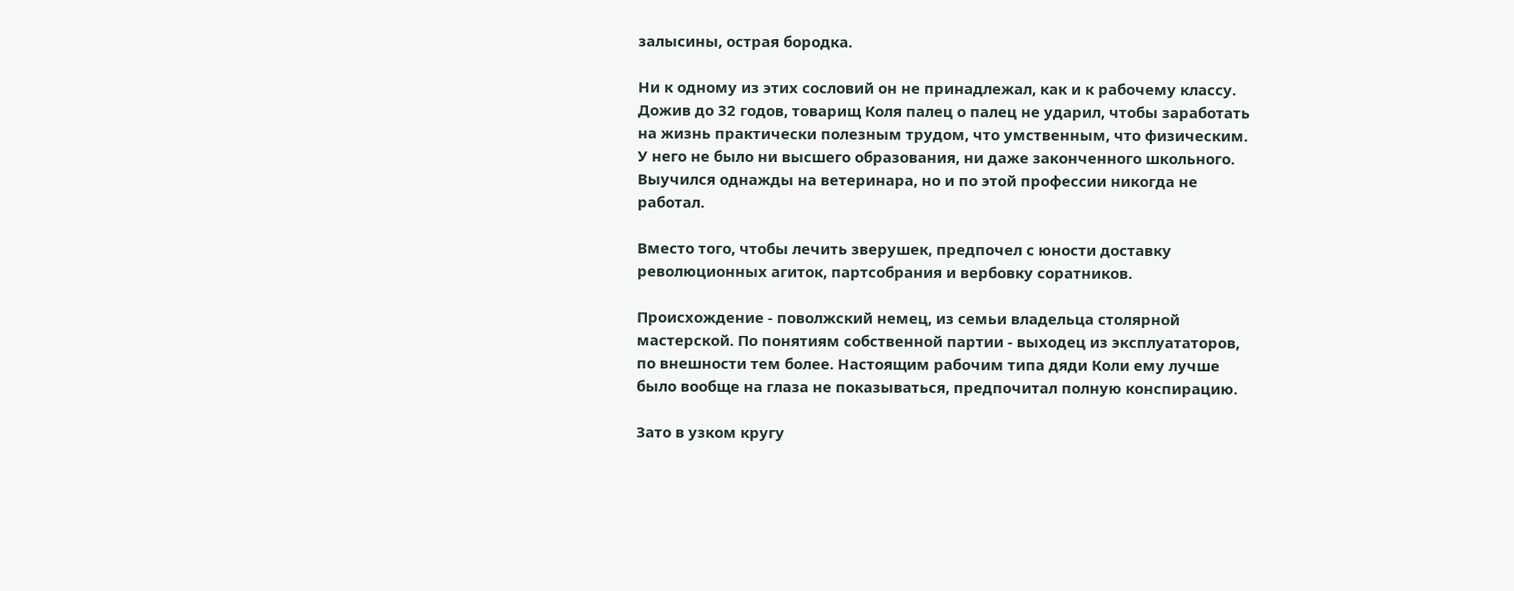залысины, острая бородка.

Ни к одному из этих сословий он не принадлежал, как и к рабочему классу. Дожив до 32 годов, товарищ Коля палец о палец не ударил, чтобы заработать на жизнь практически полезным трудом, что умственным, что физическим. У него не было ни высшего образования, ни даже законченного школьного. Выучился однажды на ветеринара, но и по этой профессии никогда не работал.

Вместо того, чтобы лечить зверушек, предпочел с юности доставку революционных агиток, партсобрания и вербовку соратников.

Происхождение - поволжский немец, из семьи владельца столярной мастерской. По понятиям собственной партии - выходец из эксплуататоров, по внешности тем более. Настоящим рабочим типа дяди Коли ему лучше было вообще на глаза не показываться, предпочитал полную конспирацию.

Зато в узком кругу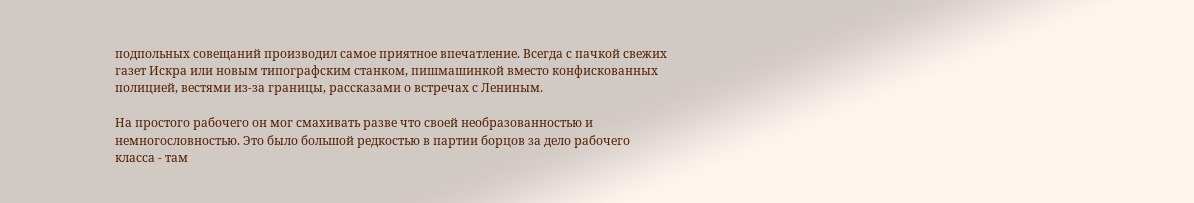подпольных совещаний производил самое приятное впечатление. Всегда с пачкой свежих газет Искра или новым типографским станком, пишмашинкой вместо конфискованных полицией, вестями из-за границы, рассказами о встречах с Лениным.

На простого рабочего он мог смахивать разве что своей необразованностью и немногословностью. Это было большой редкостью в партии борцов за дело рабочего класса - там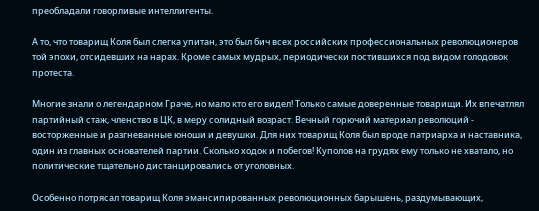преобладали говорливые интеллигенты.

А то, что товарищ Коля был слегка упитан, это был бич всех российских профессиональных революционеров той эпохи, отсидевших на нарах. Кроме самых мудрых, периодически постившихся под видом голодовок протеста.

Многие знали о легендарном Граче, но мало кто его видел! Только самые доверенные товарищи. Их впечатлял партийный стаж, членство в ЦК, в меру солидный возраст. Вечный горючий материал революций - восторженные и разгневанные юноши и девушки. Для них товарищ Коля был вроде патриарха и наставника, один из главных основателей партии. Сколько ходок и побегов! Куполов на грудях ему только не хватало, но политические тщательно дистанцировались от уголовных.

Особенно потрясал товарищ Коля эмансипированных революционных барышень, раздумывающих,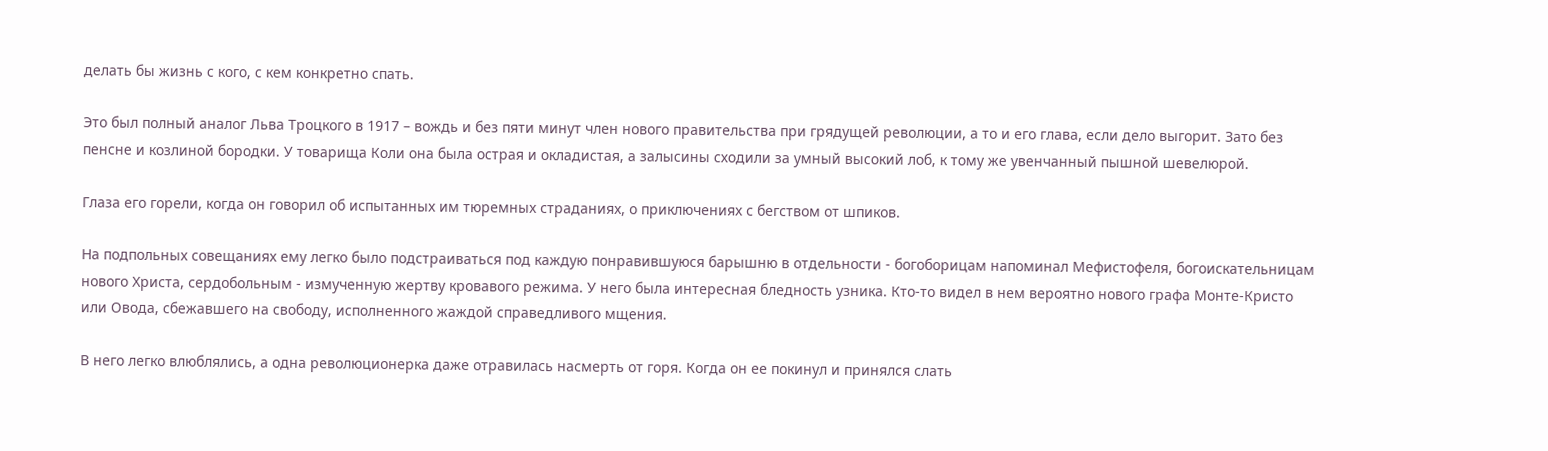делать бы жизнь с кого, с кем конкретно спать.

Это был полный аналог Льва Троцкого в 1917 – вождь и без пяти минут член нового правительства при грядущей революции, а то и его глава, если дело выгорит. Зато без пенсне и козлиной бородки. У товарища Коли она была острая и окладистая, а залысины сходили за умный высокий лоб, к тому же увенчанный пышной шевелюрой.

Глаза его горели, когда он говорил об испытанных им тюремных страданиях, о приключениях с бегством от шпиков.

На подпольных совещаниях ему легко было подстраиваться под каждую понравившуюся барышню в отдельности - богоборицам напоминал Мефистофеля, богоискательницам нового Христа, сердобольным - измученную жертву кровавого режима. У него была интересная бледность узника. Кто-то видел в нем вероятно нового графа Монте-Кристо или Овода, сбежавшего на свободу, исполненного жаждой справедливого мщения.

В него легко влюблялись, а одна революционерка даже отравилась насмерть от горя. Когда он ее покинул и принялся слать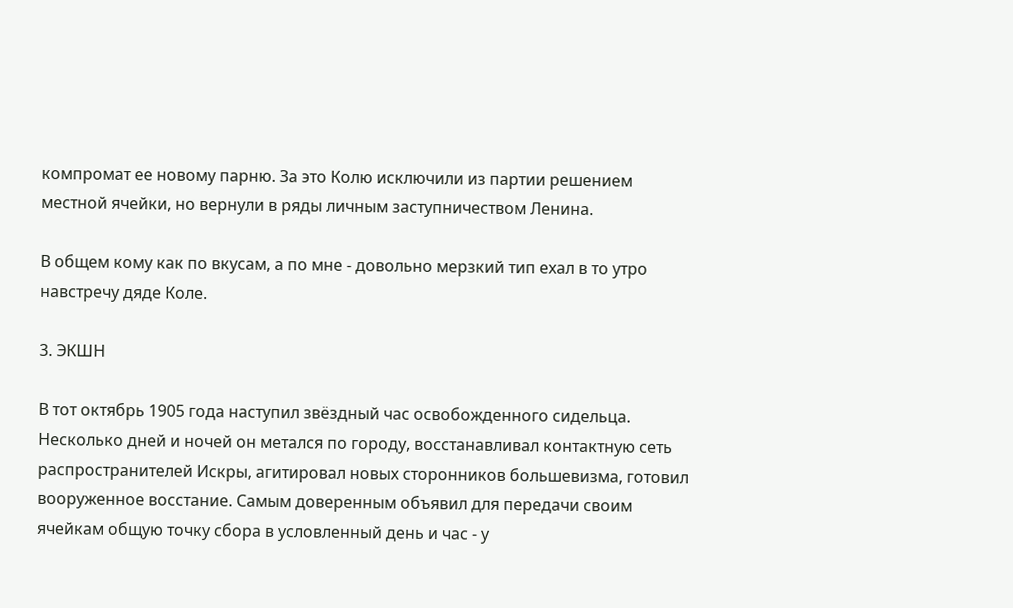компромат ее новому парню. За это Колю исключили из партии решением местной ячейки, но вернули в ряды личным заступничеством Ленина.

В общем кому как по вкусам, а по мне - довольно мерзкий тип ехал в то утро навстречу дяде Коле.

3. ЭКШН

В тот октябрь 1905 года наступил звёздный час освобожденного сидельца. Несколько дней и ночей он метался по городу, восстанавливал контактную сеть распространителей Искры, агитировал новых сторонников большевизма, готовил вооруженное восстание. Самым доверенным объявил для передачи своим ячейкам общую точку сбора в условленный день и час - у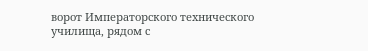ворот Императорского технического училища, рядом с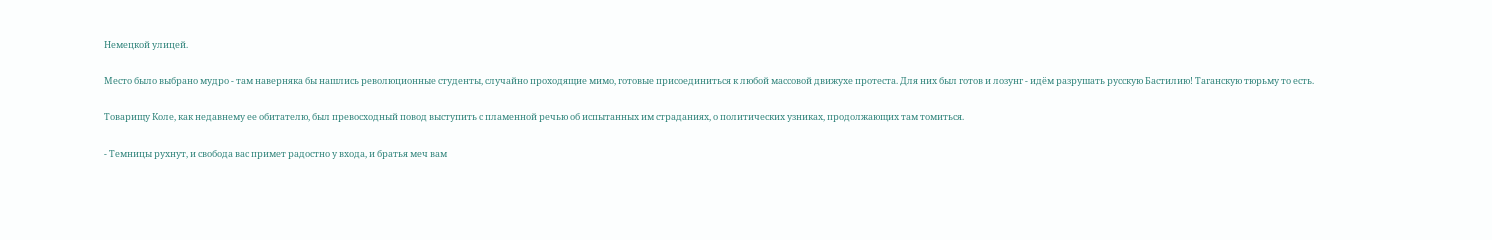Немецкой улицей.

Место было выбрано мудро - там наверняка бы нашлись революционные студенты, случайно проходящие мимо, готовые присоединиться к любой массовой движухе протеста. Для них был готов и лозунг - идём разрушать русскую Бастилию! Таганскую тюрьму то есть.

Товарищу Коле, как недавнему ее обитателю, был превосходный повод выступить с пламенной речью об испытанных им страданиях, о политических узниках, продолжающих там томиться.

- Темницы рухнут, и свобода вас примет радостно у входа, и братья меч вам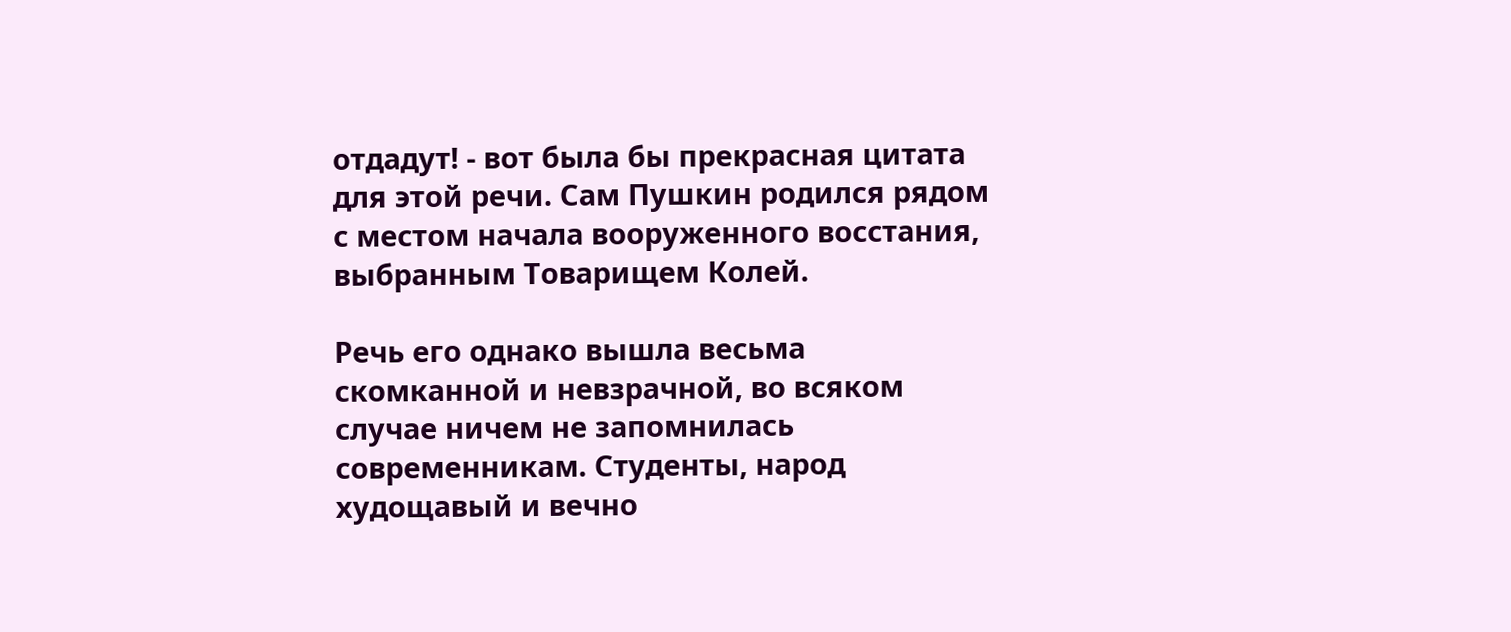отдадут! - вот была бы прекрасная цитата для этой речи. Сам Пушкин родился рядом с местом начала вооруженного восстания, выбранным Товарищем Колей.

Речь его однако вышла весьма скомканной и невзрачной, во всяком случае ничем не запомнилась современникам. Студенты, народ худощавый и вечно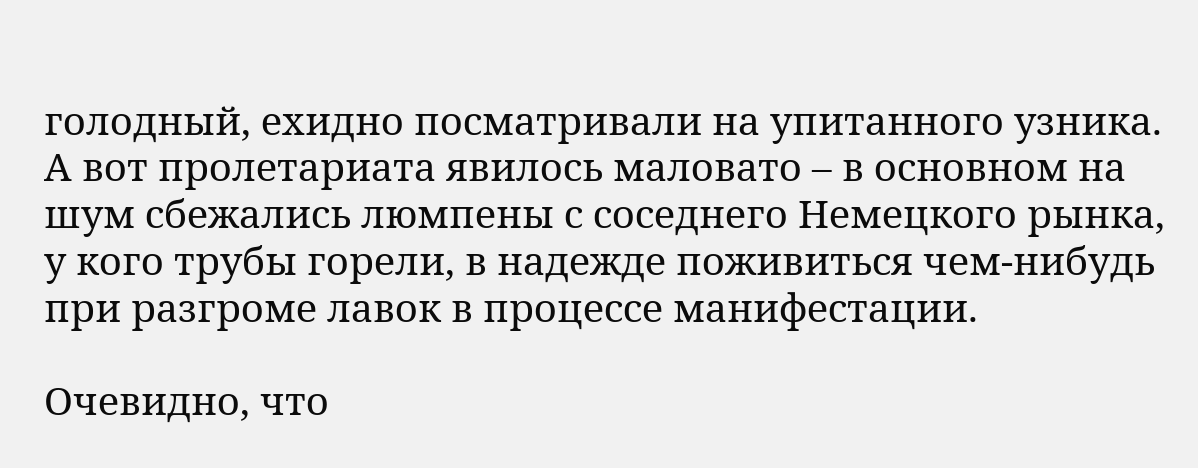голодный, ехидно посматривали на упитанного узника. А вот пролетариата явилось маловато – в основном на шум сбежались люмпены с соседнего Немецкого рынка, у кого трубы горели, в надежде поживиться чем-нибудь при разгроме лавок в процессе манифестации.

Очевидно, что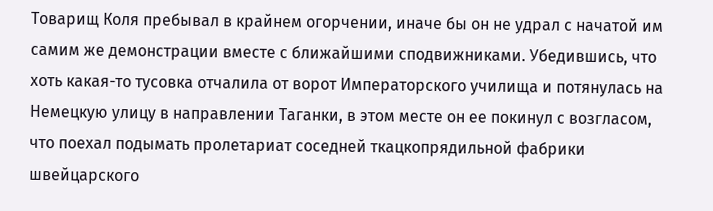Товарищ Коля пребывал в крайнем огорчении, иначе бы он не удрал с начатой им самим же демонстрации вместе с ближайшими сподвижниками. Убедившись, что хоть какая-то тусовка отчалила от ворот Императорского училища и потянулась на Немецкую улицу в направлении Таганки, в этом месте он ее покинул с возгласом, что поехал подымать пролетариат соседней ткацкопрядильной фабрики швейцарского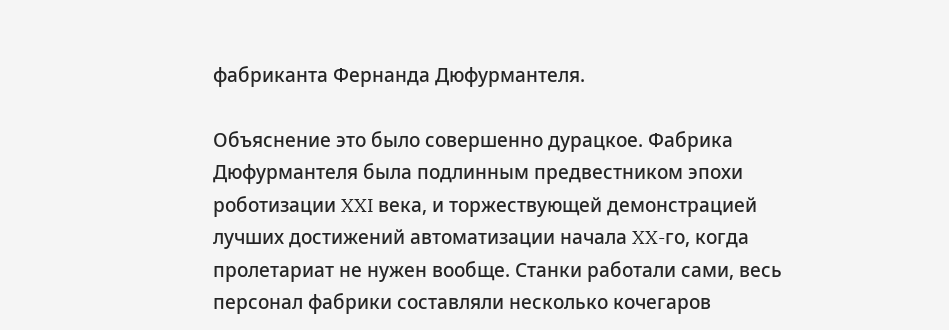фабриканта Фернанда Дюфурмантеля.

Объяснение это было совершенно дурацкое. Фабрика Дюфурмантеля была подлинным предвестником эпохи роботизации XXI века, и торжествующей демонстрацией лучших достижений автоматизации начала XX-го, когда пролетариат не нужен вообще. Станки работали сами, весь персонал фабрики составляли несколько кочегаров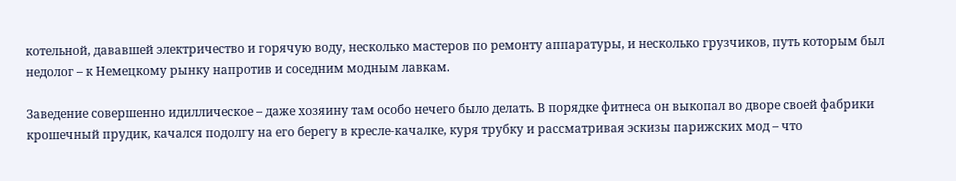котельной, дававшей электричество и горячую воду, несколько мастеров по ремонту аппаратуры, и несколько грузчиков, путь которым был недолог – к Немецкому рынку напротив и соседним модным лавкам.

Заведение совершенно идиллическое – даже хозяину там особо нечего было делать. В порядке фитнеса он выкопал во дворе своей фабрики крошечный прудик, качался подолгу на его берегу в кресле-качалке, куря трубку и рассматривая эскизы парижских мод – что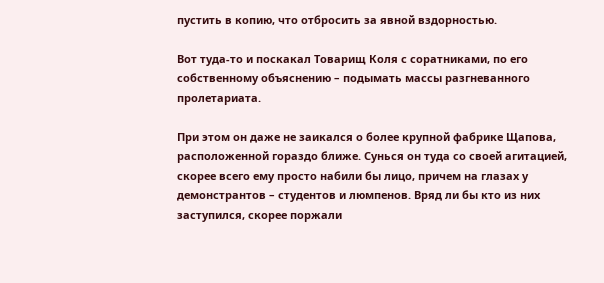пустить в копию, что отбросить за явной вздорностью.

Вот туда-то и поскакал Товарищ Коля с соратниками, по его собственному объяснению – подымать массы разгневанного пролетариата.

При этом он даже не заикался о более крупной фабрике Щапова, расположенной гораздо ближе. Сунься он туда со своей агитацией, скорее всего ему просто набили бы лицо, причем на глазах у демонстрантов – студентов и люмпенов. Вряд ли бы кто из них заступился, скорее поржали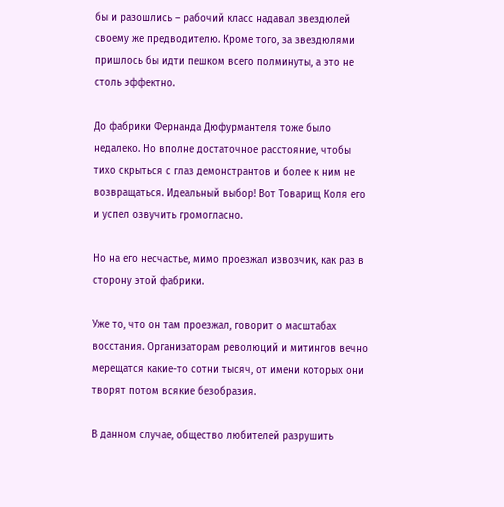бы и разошлись – рабочий класс надавал звездюлей своему же предводителю. Кроме того, за звездюлями пришлось бы идти пешком всего полминуты, а это не столь эффектно.

До фабрики Фернанда Дюфурмантеля тоже было недалеко. Но вполне достаточное расстояние, чтобы тихо скрыться с глаз демонстрантов и более к ним не возвращаться. Идеальный выбор! Вот Товарищ Коля его и успел озвучить громогласно.

Но на его несчастье, мимо проезжал извозчик, как раз в сторону этой фабрики.

Уже то, что он там проезжал, говорит о масштабах восстания. Организаторам революций и митингов вечно мерещатся какие-то сотни тысяч, от имени которых они творят потом всякие безобразия.

В данном случае, общество любителей разрушить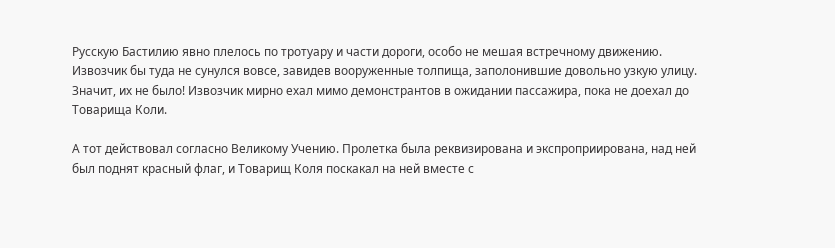Русскую Бастилию явно плелось по тротуару и части дороги, особо не мешая встречному движению. Извозчик бы туда не сунулся вовсе, завидев вооруженные толпища, заполонившие довольно узкую улицу. Значит, их не было! Извозчик мирно ехал мимо демонстрантов в ожидании пассажира, пока не доехал до Товарища Коли.

А тот действовал согласно Великому Учению. Пролетка была реквизирована и экспроприирована, над ней был поднят красный флаг, и Товарищ Коля поскакал на ней вместе с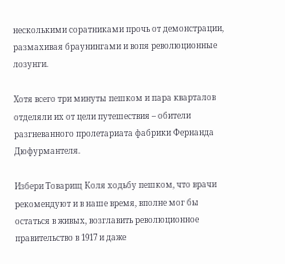несколькими соратниками прочь от демонстрации, размахивая браунингами и вопя революционные лозунги.

Хотя всего три минуты пешком и пара кварталов отделяли их от цели путешествия – обители разгневанного пролетариата фабрики Фернанда Дюфурмантеля.

Избери Товарищ Коля ходьбу пешком, что врачи рекомендуют и в наше время, вполне мог бы остаться в живых, возглавить революционное правительство в 1917 и даже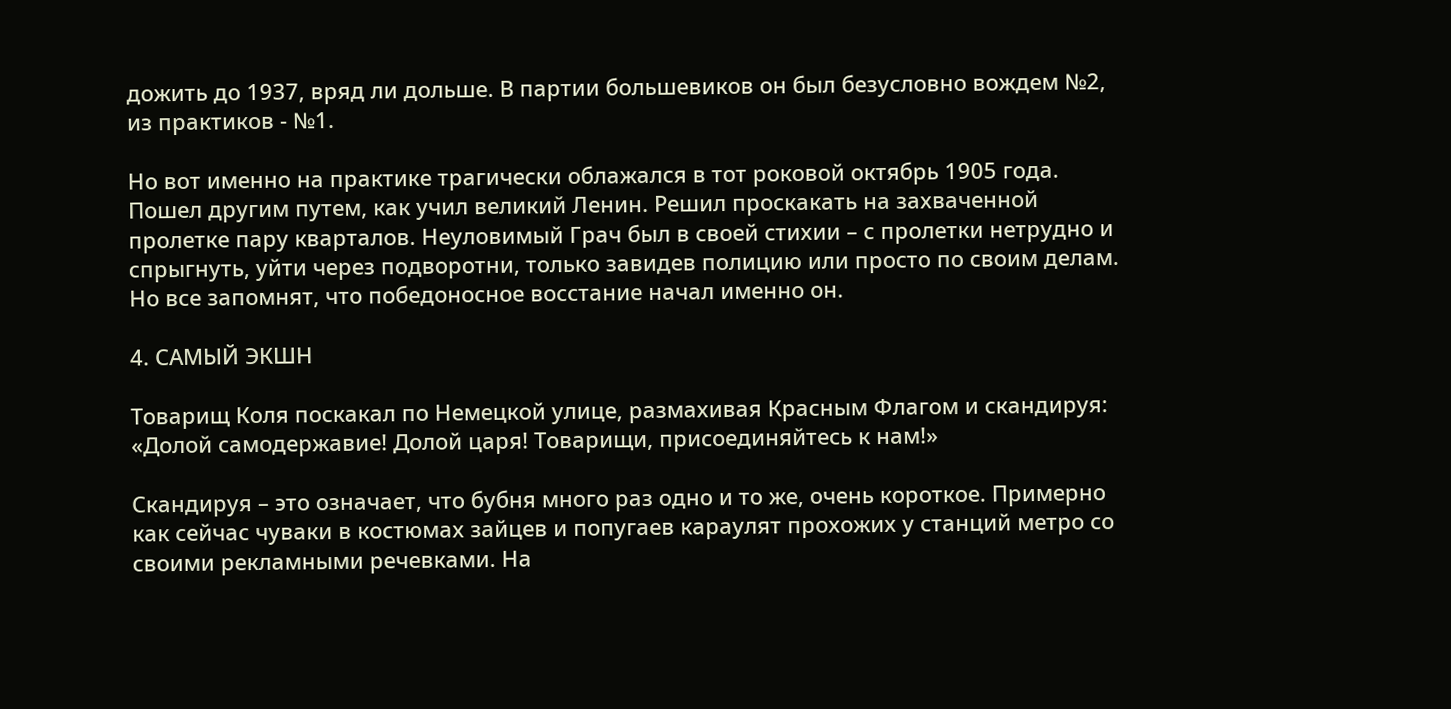дожить до 1937, вряд ли дольше. В партии большевиков он был безусловно вождем №2, из практиков - №1.

Но вот именно на практике трагически облажался в тот роковой октябрь 1905 года. Пошел другим путем, как учил великий Ленин. Решил проскакать на захваченной пролетке пару кварталов. Неуловимый Грач был в своей стихии – с пролетки нетрудно и спрыгнуть, уйти через подворотни, только завидев полицию или просто по своим делам. Но все запомнят, что победоносное восстание начал именно он.

4. САМЫЙ ЭКШН

Товарищ Коля поскакал по Немецкой улице, размахивая Красным Флагом и скандируя: «Долой самодержавие! Долой царя! Товарищи, присоединяйтесь к нам!»

Скандируя – это означает, что бубня много раз одно и то же, очень короткое. Примерно как сейчас чуваки в костюмах зайцев и попугаев караулят прохожих у станций метро со своими рекламными речевками. На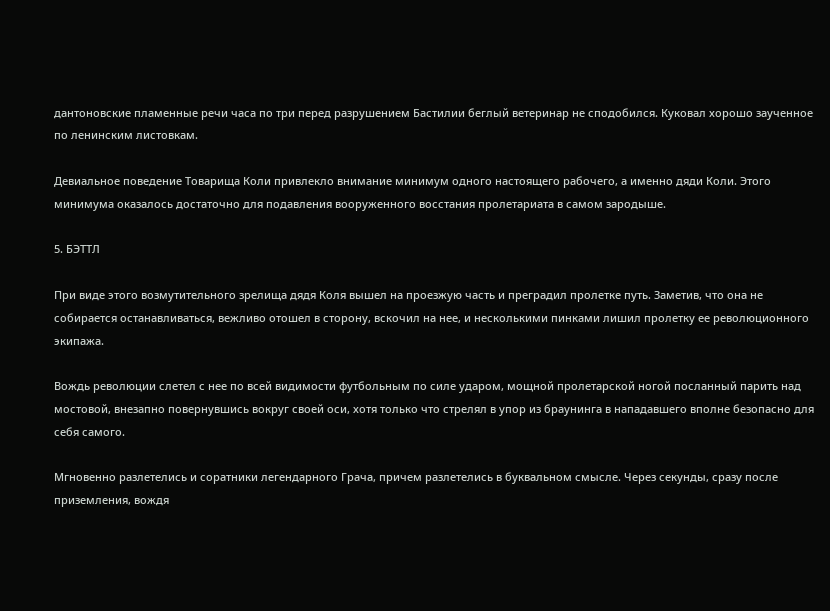дантоновские пламенные речи часа по три перед разрушением Бастилии беглый ветеринар не сподобился. Куковал хорошо заученное по ленинским листовкам.

Девиальное поведение Товарища Коли привлекло внимание минимум одного настоящего рабочего, а именно дяди Коли. Этого минимума оказалось достаточно для подавления вооруженного восстания пролетариата в самом зародыше.

5. БЭТТЛ

При виде этого возмутительного зрелища дядя Коля вышел на проезжую часть и преградил пролетке путь. Заметив, что она не собирается останавливаться, вежливо отошел в сторону, вскочил на нее, и несколькими пинками лишил пролетку ее революционного экипажа.

Вождь революции слетел с нее по всей видимости футбольным по силе ударом, мощной пролетарской ногой посланный парить над мостовой, внезапно повернувшись вокруг своей оси, хотя только что стрелял в упор из браунинга в нападавшего вполне безопасно для себя самого.

Мгновенно разлетелись и соратники легендарного Грача, причем разлетелись в буквальном смысле. Через секунды, сразу после приземления, вождя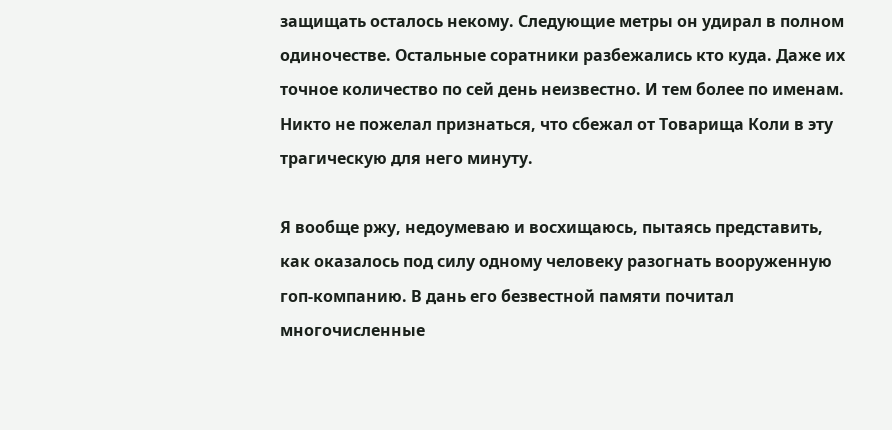защищать осталось некому. Следующие метры он удирал в полном одиночестве. Остальные соратники разбежались кто куда. Даже их точное количество по сей день неизвестно. И тем более по именам. Никто не пожелал признаться, что сбежал от Товарища Коли в эту трагическую для него минуту.

Я вообще ржу, недоумеваю и восхищаюсь, пытаясь представить, как оказалось под силу одному человеку разогнать вооруженную гоп-компанию. В дань его безвестной памяти почитал многочисленные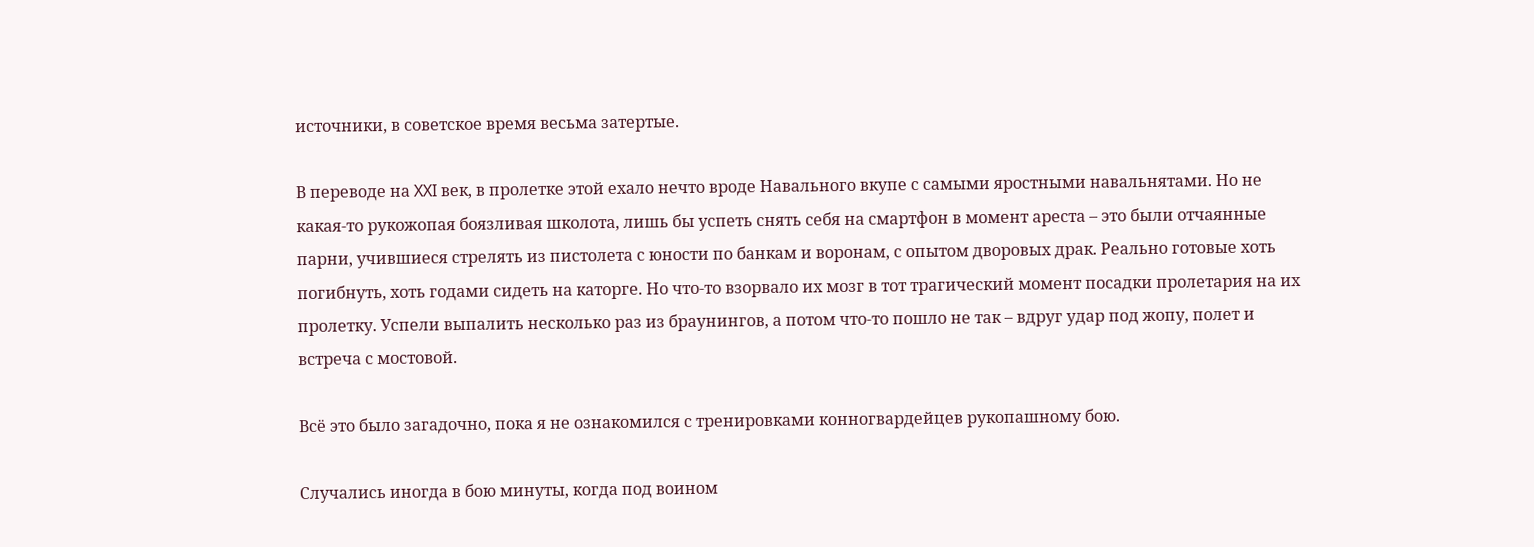источники, в советское время весьма затертые.

В переводе на XXI век, в пролетке этой ехало нечто вроде Навального вкупе с самыми яростными навальнятами. Но не какая-то рукожопая боязливая школота, лишь бы успеть снять себя на смартфон в момент ареста – это были отчаянные парни, учившиеся стрелять из пистолета с юности по банкам и воронам, с опытом дворовых драк. Реально готовые хоть погибнуть, хоть годами сидеть на каторге. Но что-то взорвало их мозг в тот трагический момент посадки пролетария на их пролетку. Успели выпалить несколько раз из браунингов, а потом что-то пошло не так – вдруг удар под жопу, полет и встреча с мостовой.

Всё это было загадочно, пока я не ознакомился с тренировками конногвардейцев рукопашному бою.

Случались иногда в бою минуты, когда под воином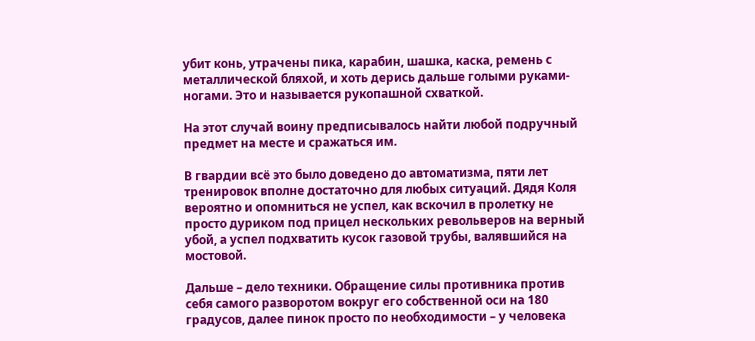убит конь, утрачены пика, карабин, шашка, каска, ремень с металлической бляхой, и хоть дерись дальше голыми руками-ногами. Это и называется рукопашной схваткой.

На этот случай воину предписывалось найти любой подручный предмет на месте и сражаться им.

В гвардии всё это было доведено до автоматизма, пяти лет тренировок вполне достаточно для любых ситуаций. Дядя Коля вероятно и опомниться не успел, как вскочил в пролетку не просто дуриком под прицел нескольких револьверов на верный убой, а успел подхватить кусок газовой трубы, валявшийся на мостовой.

Дальше – дело техники. Обращение силы противника против себя самого разворотом вокруг его собственной оси на 180 градусов, далее пинок просто по необходимости – у человека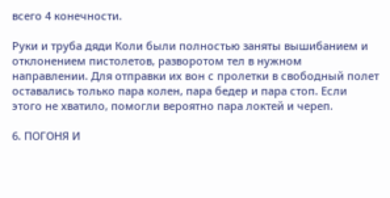всего 4 конечности.

Руки и труба дяди Коли были полностью заняты вышибанием и отклонением пистолетов, разворотом тел в нужном направлении. Для отправки их вон с пролетки в свободный полет оставались только пара колен, пара бедер и пара стоп. Если этого не хватило, помогли вероятно пара локтей и череп.

6. ПОГОНЯ И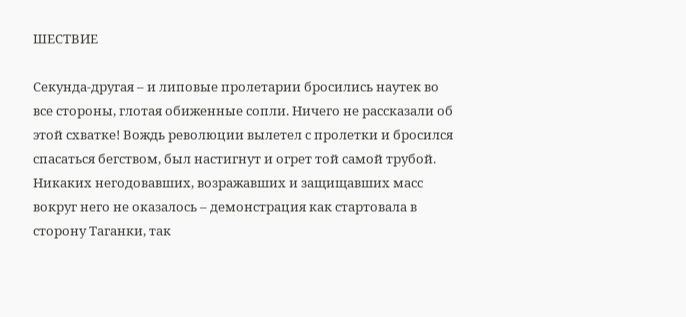ШЕСТВИЕ

Секунда-другая – и липовые пролетарии бросились наутек во все стороны, глотая обиженные сопли. Ничего не рассказали об этой схватке! Вождь революции вылетел с пролетки и бросился спасаться бегством, был настигнут и огрет той самой трубой. Никаких негодовавших, возражавших и защищавших масс вокруг него не оказалось – демонстрация как стартовала в сторону Таганки, так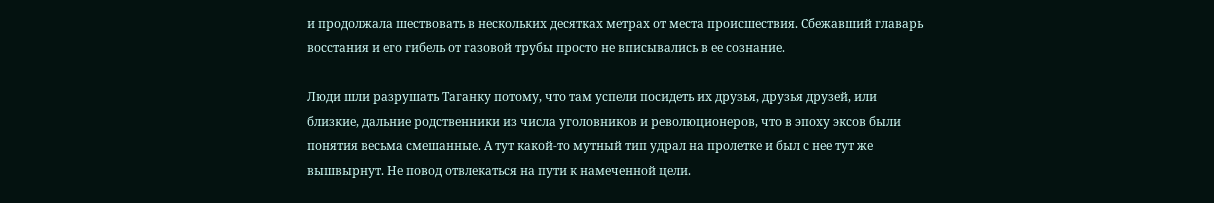и продолжала шествовать в нескольких десятках метрах от места происшествия. Сбежавший главарь восстания и его гибель от газовой трубы просто не вписывались в ее сознание.

Люди шли разрушать Таганку потому, что там успели посидеть их друзья, друзья друзей, или близкие, дальние родственники из числа уголовников и революционеров, что в эпоху эксов были понятия весьма смешанные. А тут какой-то мутный тип удрал на пролетке и был с нее тут же вышвырнут. Не повод отвлекаться на пути к намеченной цели.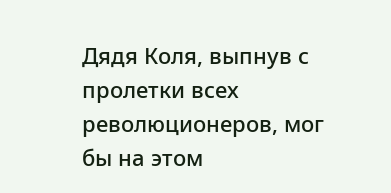Дядя Коля, выпнув с пролетки всех революционеров, мог бы на этом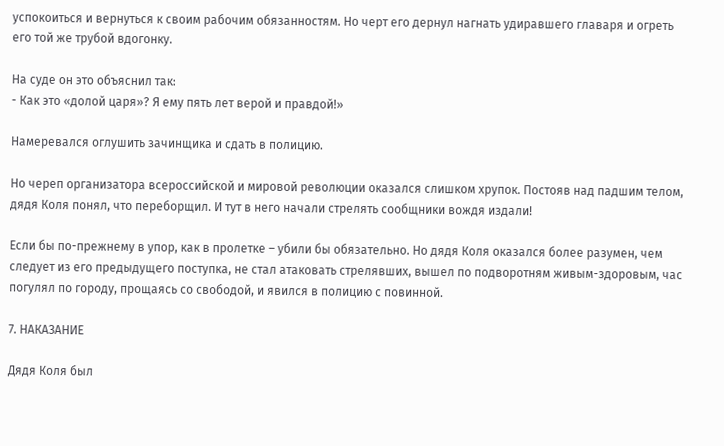успокоиться и вернуться к своим рабочим обязанностям. Но черт его дернул нагнать удиравшего главаря и огреть его той же трубой вдогонку.

На суде он это объяснил так:
- Как это «долой царя»? Я ему пять лет верой и правдой!»

Намеревался оглушить зачинщика и сдать в полицию.

Но череп организатора всероссийской и мировой революции оказался слишком хрупок. Постояв над падшим телом, дядя Коля понял, что переборщил. И тут в него начали стрелять сообщники вождя издали!

Если бы по-прежнему в упор, как в пролетке – убили бы обязательно. Но дядя Коля оказался более разумен, чем следует из его предыдущего поступка, не стал атаковать стрелявших, вышел по подворотням живым-здоровым, час погулял по городу, прощаясь со свободой, и явился в полицию с повинной.

7. НАКАЗАНИЕ

Дядя Коля был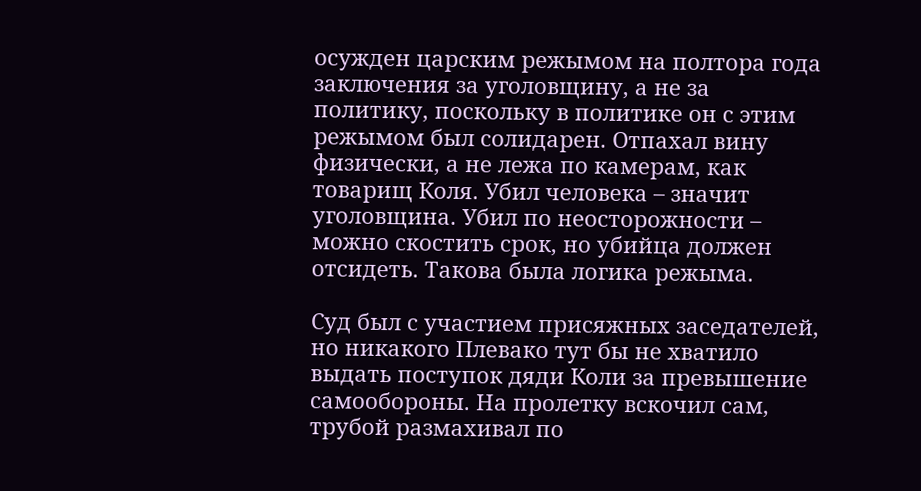осужден царским режымом на полтора года заключения за уголовщину, а не за политику, поскольку в политике он с этим режымом был солидарен. Отпахал вину физически, а не лежа по камерам, как товарищ Коля. Убил человека – значит уголовщина. Убил по неосторожности – можно скостить срок, но убийца должен отсидеть. Такова была логика режыма.

Суд был с участием присяжных заседателей, но никакого Плевако тут бы не хватило выдать поступок дяди Коли за превышение самообороны. На пролетку вскочил сам, трубой размахивал по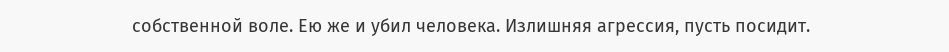собственной воле. Ею же и убил человека. Излишняя агрессия, пусть посидит.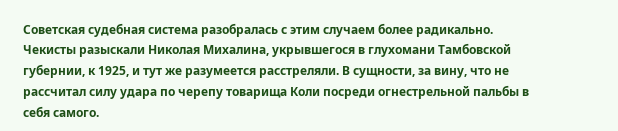Советская судебная система разобралась с этим случаем более радикально. Чекисты разыскали Николая Михалина, укрывшегося в глухомани Тамбовской губернии, к 1925, и тут же разумеется расстреляли. В сущности, за вину, что не рассчитал силу удара по черепу товарища Коли посреди огнестрельной пальбы в себя самого.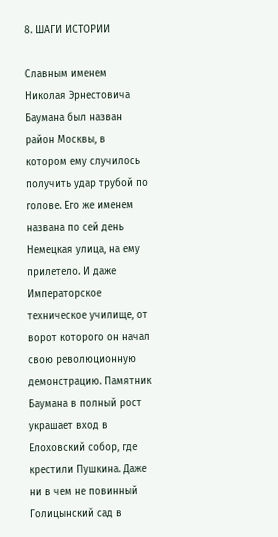8. ШАГИ ИСТОРИИ

Славным именем Николая Эрнестовича Баумана был назван район Москвы, в котором ему случилось получить удар трубой по голове. Его же именем названа по сей день Немецкая улица, на ему прилетело. И даже Императорское техническое училище, от ворот которого он начал свою революционную демонстрацию. Памятник Баумана в полный рост украшает вход в Елоховский собор, где крестили Пушкина. Даже ни в чем не повинный Голицынский сад в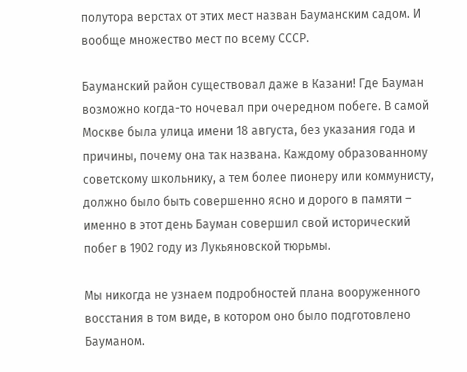полутора верстах от этих мест назван Бауманским садом. И вообще множество мест по всему СССР.

Бауманский район существовал даже в Казани! Где Бауман возможно когда-то ночевал при очередном побеге. В самой Москве была улица имени 18 августа, без указания года и причины, почему она так названа. Каждому образованному советскому школьнику, а тем более пионеру или коммунисту, должно было быть совершенно ясно и дорого в памяти – именно в этот день Бауман совершил свой исторический побег в 1902 году из Лукьяновской тюрьмы.

Мы никогда не узнаем подробностей плана вооруженного восстания в том виде, в котором оно было подготовлено Бауманом.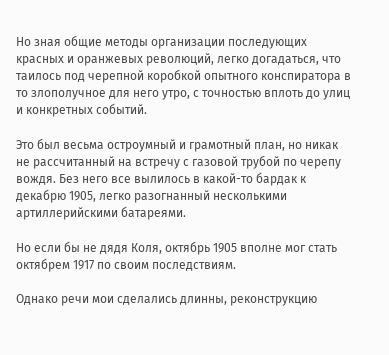Но зная общие методы организации последующих красных и оранжевых революций, легко догадаться, что таилось под черепной коробкой опытного конспиратора в то злополучное для него утро, с точностью вплоть до улиц и конкретных событий.

Это был весьма остроумный и грамотный план, но никак не рассчитанный на встречу с газовой трубой по черепу вождя. Без него все вылилось в какой-то бардак к декабрю 1905, легко разогнанный несколькими артиллерийскими батареями.

Но если бы не дядя Коля, октябрь 1905 вполне мог стать октябрем 1917 по своим последствиям.

Однако речи мои сделались длинны, реконструкцию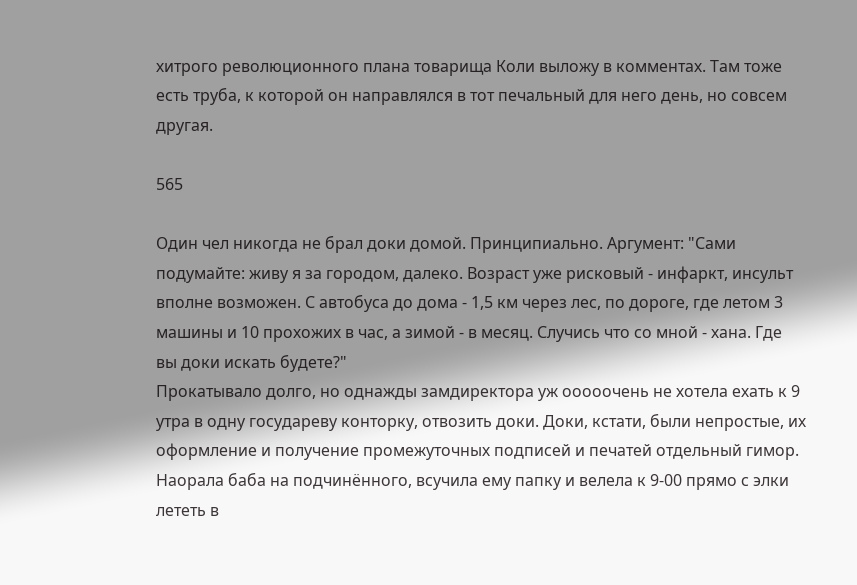хитрого революционного плана товарища Коли выложу в комментах. Там тоже есть труба, к которой он направлялся в тот печальный для него день, но совсем другая.

565

Один чел никогда не брал доки домой. Принципиально. Аргумент: "Сами подумайте: живу я за городом, далеко. Возраст уже рисковый - инфаркт, инсульт вполне возможен. С автобуса до дома - 1,5 км через лес, по дороге, где летом 3 машины и 10 прохожих в час, а зимой - в месяц. Случись что со мной - хана. Где вы доки искать будете?"
Прокатывало долго, но однажды замдиректора уж ооооочень не хотела ехать к 9 утра в одну государеву конторку, отвозить доки. Доки, кстати, были непростые, их оформление и получение промежуточных подписей и печатей отдельный гимор.
Наорала баба на подчинённого, всучила ему папку и велела к 9-00 прямо с элки лететь в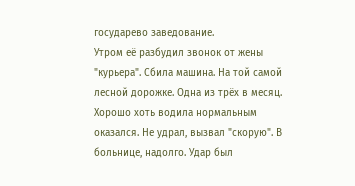государево заведование.
Утром её разбудил звонок от жены "курьера". Сбила машина. На той самой лесной дорожке. Одна из трёх в месяц. Хорошо хоть водила нормальным оказался. Не удрал, вызвал "скорую". В больнице, надолго. Удар был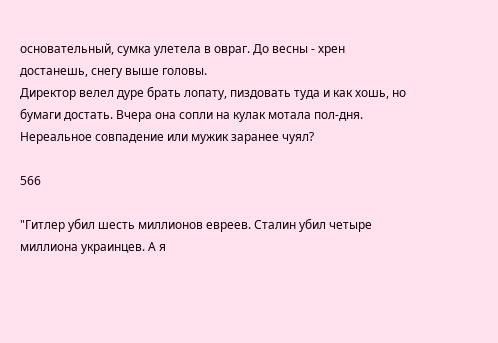основательный, сумка улетела в овраг. До весны - хрен достанешь, снегу выше головы.
Директор велел дуре брать лопату, пиздовать туда и как хошь, но бумаги достать. Вчера она сопли на кулак мотала пол-дня.
Нереальное совпадение или мужик заранее чуял?

566

"Гитлер убил шесть миллионов евреев. Сталин убил четыре миллиона украинцев. А я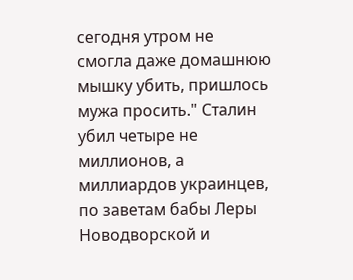сегодня утром не смогла даже домашнюю мышку убить, пришлось мужа просить." Сталин убил четыре не миллионов, а миллиардов украинцев, по заветам бабы Леры Новодворской и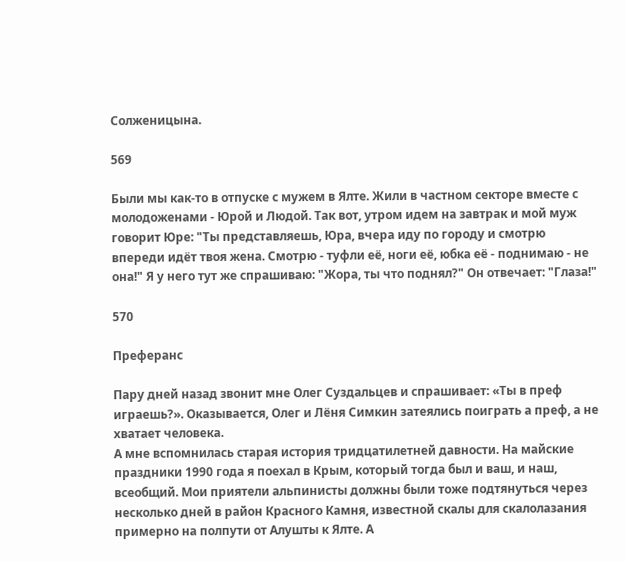Солженицына.

569

Были мы как-то в отпуске с мужем в Ялте. Жили в частном секторе вместе с молодоженами - Юрой и Людой. Так вот, утром идем на завтрак и мой муж говорит Юре: "Ты представляешь, Юра, вчера иду по городу и смотрю впереди идёт твоя жена. Смотрю - туфли её, ноги её, юбка её - поднимаю - не она!" Я у него тут же спрашиваю: "Жора, ты что поднял?" Он отвечает: "Глаза!"

570

Преферанс

Пару дней назад звонит мне Олег Суздальцев и спрашивает: «Ты в преф играешь?». Оказывается, Олег и Лёня Симкин затеялись поиграть а преф, а не хватает человека.
А мне вспомнилась старая история тридцатилетней давности. На майские праздники 1990 года я поехал в Крым, который тогда был и ваш, и наш, всеобщий. Мои приятели альпинисты должны были тоже подтянуться через несколько дней в район Красного Камня, известной скалы для скалолазания примерно на полпути от Алушты к Ялте. А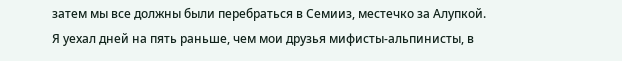затем мы все должны были перебраться в Семииз, местечко за Алупкой.
Я уехал дней на пять раньше, чем мои друзья мифисты-альпинисты, в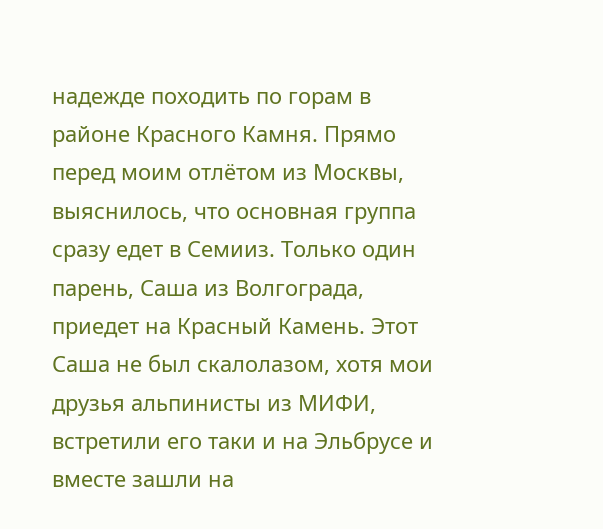надежде походить по горам в районе Красного Камня. Прямо перед моим отлётом из Москвы, выяснилось, что основная группа сразу едет в Семииз. Только один парень, Саша из Волгограда, приедет на Красный Камень. Этот Саша не был скалолазом, хотя мои друзья альпинисты из МИФИ, встретили его таки и на Эльбрусе и вместе зашли на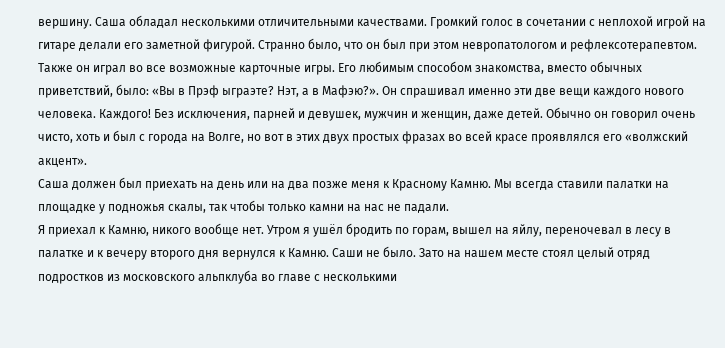вершину. Саша обладал несколькими отличительными качествами. Громкий голос в сочетании с неплохой игрой на гитаре делали его заметной фигурой. Странно было, что он был при этом невропатологом и рефлексотерапевтом. Также он играл во все возможные карточные игры. Его любимым способом знакомства, вместо обычных приветствий, было: «Вы в Прэф ыграэте? Нэт, а в Мафэю?». Он спрашивал именно эти две вещи каждого нового человека. Каждого! Без исключения, парней и девушек, мужчин и женщин, даже детей. Обычно он говорил очень чисто, хоть и был с города на Волге, но вот в этих двух простых фразах во всей красе проявлялся его «волжский акцент».
Саша должен был приехать на день или на два позже меня к Красному Камню. Мы всегда ставили палатки на площадке у подножья скалы, так чтобы только камни на нас не падали.
Я приехал к Камню, никого вообще нет. Утром я ушёл бродить по горам, вышел на яйлу, переночевал в лесу в палатке и к вечеру второго дня вернулся к Камню. Саши не было. Зато на нашем месте стоял целый отряд подростков из московского альпклуба во главе с несколькими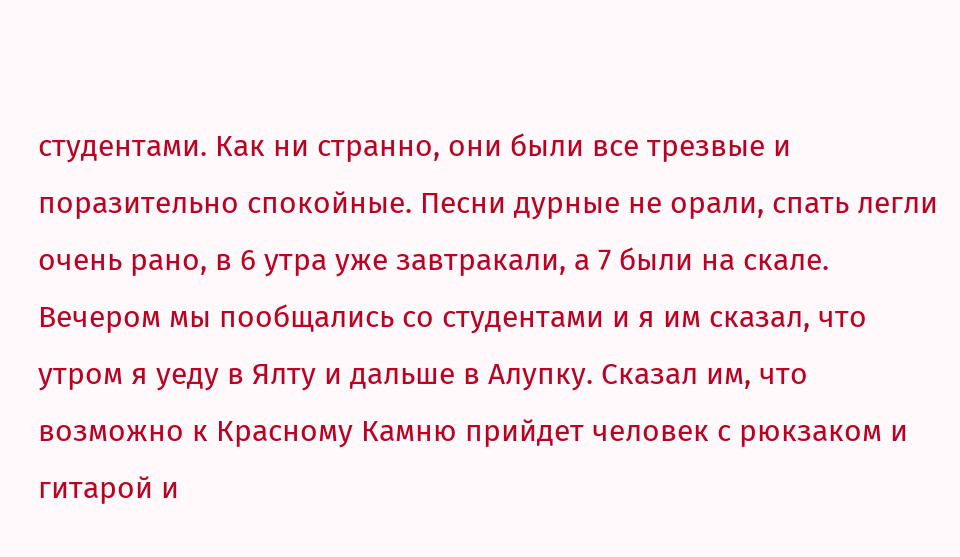студентами. Как ни странно, они были все трезвые и поразительно спокойные. Песни дурные не орали, спать легли очень рано, в 6 утра уже завтракали, а 7 были на скале.
Вечером мы пообщались со студентами и я им сказал, что утром я уеду в Ялту и дальше в Алупку. Сказал им, что возможно к Красному Камню прийдет человек с рюкзаком и гитарой и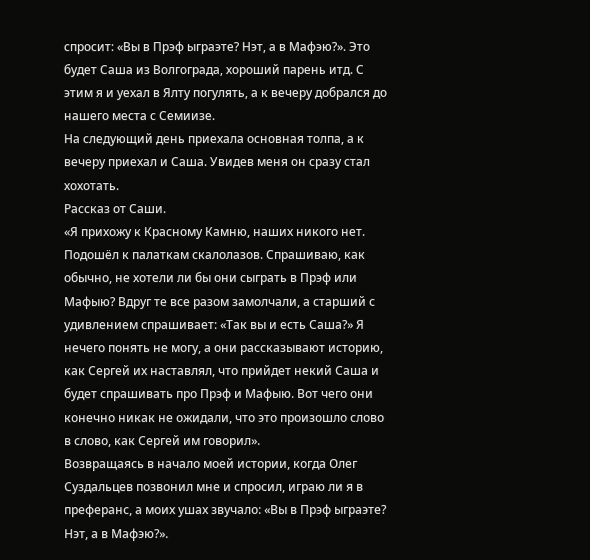спросит: «Вы в Прэф ыграэте? Нэт, а в Мафэю?». Это будет Саша из Волгограда, хороший парень итд. С этим я и уехал в Ялту погулять, а к вечеру добрался до нашего места с Семиизе.
На следующий день приехала основная толпа, а к вечеру приехал и Саша. Увидев меня он сразу стал хохотать.
Рассказ от Саши.
«Я прихожу к Красному Камню, наших никого нет. Подошёл к палаткам скалолазов. Спрашиваю, как обычно, не хотели ли бы они сыграть в Прэф или Мафыю? Вдруг те все разом замолчали, а старший с удивлением спрашивает: «Так вы и есть Саша?» Я нечего понять не могу, а они рассказывают историю, как Сергей их наставлял, что прийдет некий Саша и будет спрашивать про Прэф и Мафыю. Вот чего они конечно никак не ожидали, что это произошло слово в слово, как Сергей им говорил».
Возвращаясь в начало моей истории, когда Олег Суздальцев позвонил мне и спросил, играю ли я в преферанс, а моих ушах звучало: «Вы в Прэф ыграэте? Нэт, а в Мафэю?».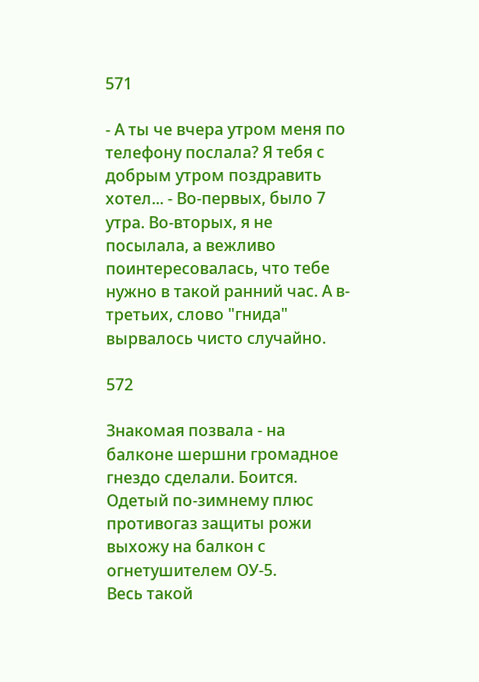571

- А ты че вчера утром меня по телефону послала? Я тебя с добрым утром поздравить хотел... - Во-первых, было 7 утра. Во-вторых, я не посылала, а вежливо поинтересовалась, что тебе нужно в такой ранний час. А в-третьих, слово "гнида" вырвалось чисто случайно.

572

Знакомая позвала - на балконе шершни громадное гнездо сделали. Боится.
Одетый по-зимнему плюс противогаз защиты рожи выхожу на балкон с огнетушителем ОУ-5.
Весь такой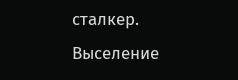сталкер.
Выселение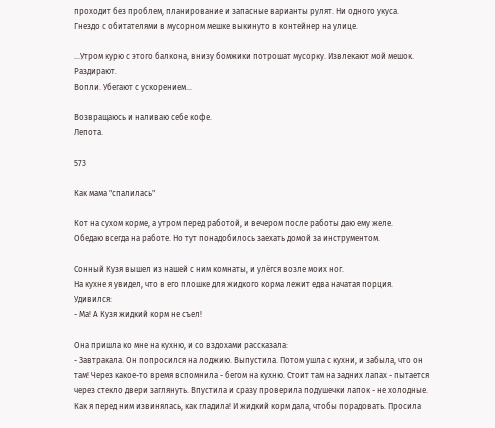проходит без проблем, планирование и запасные варианты рулят. Ни одного укуса.
Гнездо с обитателями в мусорном мешке выкинуто в контейнер на улице.

...Утром курю с этого балкона, внизу бомжики потрошат мусорку. Извлекают мой мешок.
Раздирают.
Вопли. Убегают с ускорением...

Возвращаюсь и наливаю себе кофе.
Лепота.

573

Как мама "спалилась"

Кот на сухом корме, а утром перед работой, и вечером после работы даю ему желе.
Обедаю всегда на работе. Но тут понадобилось заехать домой за инструментом.

Сонный Кузя вышел из нашей с ним комнаты, и улёгся возле моих ног.
На кухне я увидел, что в его плошке для жидкого корма лежит едва начатая порция.
Удивился:
- Ма! А Кузя жидкий корм не съел!

Она пришла ко мне на кухню, и со вздохами рассказала:
- Завтракала. Он попросился на лоджию. Выпустила. Потом ушла с кухни, и забыла, что он там! Через какое-то время вспомнила - бегом на кухню. Стоит там на задних лапах - пытается через стекло двери заглянуть. Впустила и сразу проверила подушечки лапок - не холодные. Как я перед ним извинялась, как гладила! И жидкий корм дала, чтобы порадовать. Просила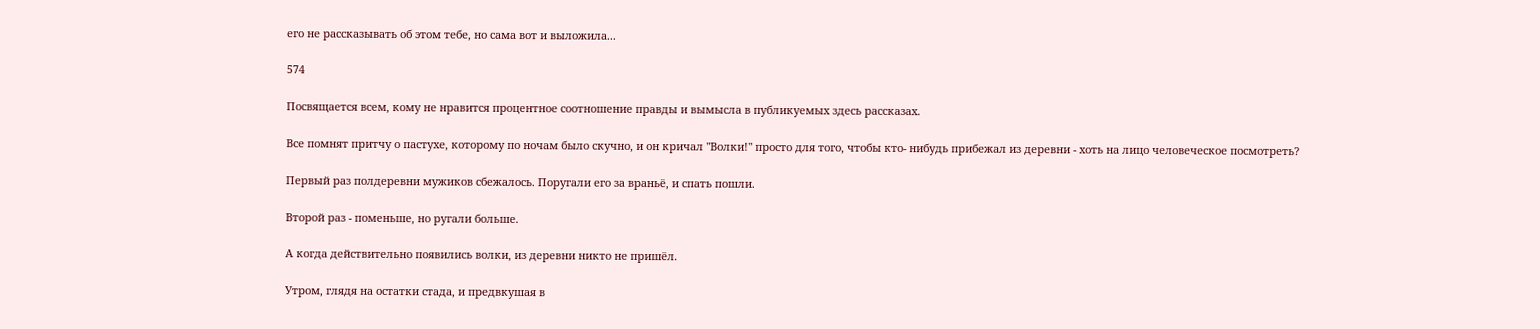его не рассказывать об этом тебе, но сама вот и выложила...

574

Посвящается всем, кому не нравится процентное соотношение правды и вымысла в публикуемых здесь рассказах.

Все помнят притчу о пастухе, которому по ночам было скучно, и он кричал "Волки!" просто для того, чтобы кто- нибудь прибежал из деревни - хоть на лицо человеческое посмотреть?

Первый раз полдеревни мужиков сбежалось. Поругали его за враньё, и спать пошли.

Второй раз - поменьше, но ругали больше.

А когда действительно появились волки, из деревни никто не пришёл.

Утром, глядя на остатки стада, и предвкушая в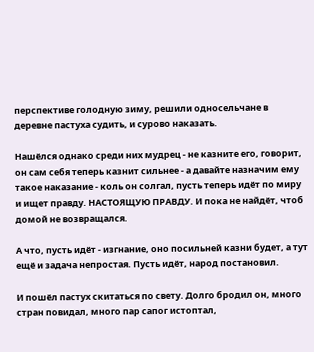перспективе голодную зиму, решили односельчане в деревне пастуха судить, и сурово наказать.

Нашёлся однако среди них мудрец - не казните его, говорит, он сам себя теперь казнит сильнее - а давайте назначим ему такое наказание - коль он солгал, пусть теперь идёт по миру и ищет правду. НАСТОЯЩУЮ ПРАВДУ. И пока не найдёт, чтоб домой не возвращался.

А что, пусть идёт - изгнание, оно посильней казни будет, а тут ещё и задача непростая. Пусть идёт, народ постановил.

И пошёл пастух скитаться по свету. Долго бродил он, много стран повидал, много пар сапог истоптал,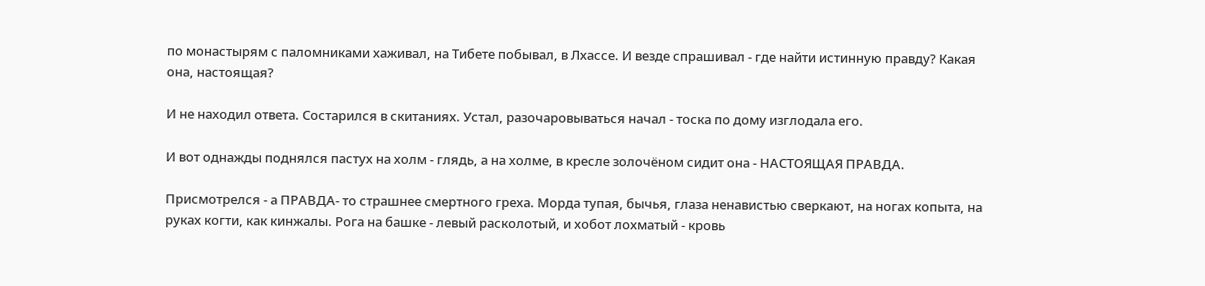по монастырям с паломниками хаживал, на Тибете побывал, в Лхассе. И везде спрашивал - где найти истинную правду? Какая она, настоящая?

И не находил ответа. Состарился в скитаниях. Устал, разочаровываться начал - тоска по дому изглодала его.

И вот однажды поднялся пастух на холм - глядь, а на холме, в кресле золочёном сидит она - НАСТОЯЩАЯ ПРАВДА.

Присмотрелся - а ПРАВДА- то страшнее смертного греха. Морда тупая, бычья, глаза ненавистью сверкают, на ногах копыта, на руках когти, как кинжалы. Рога на башке - левый расколотый, и хобот лохматый - кровь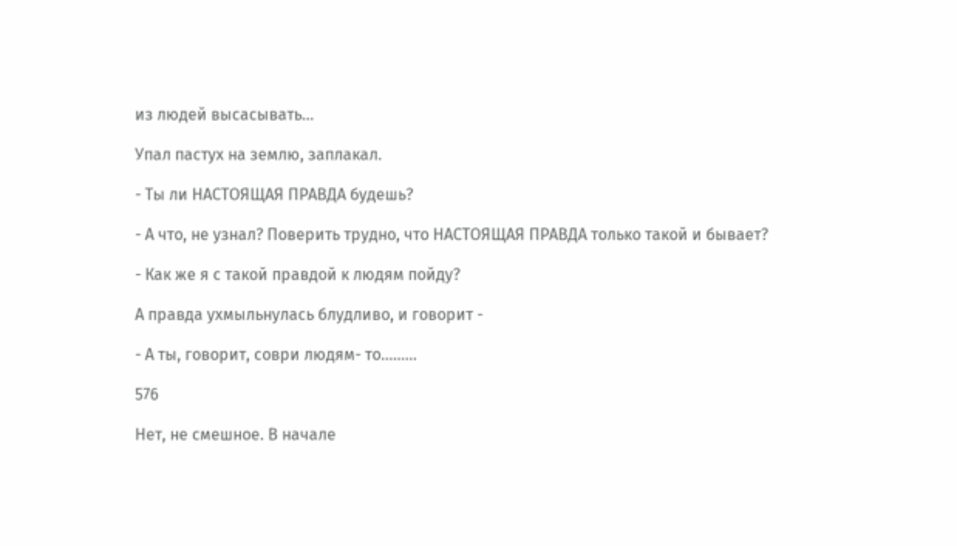из людей высасывать...

Упал пастух на землю, заплакал.

- Ты ли НАСТОЯЩАЯ ПРАВДА будешь?

- А что, не узнал? Поверить трудно, что НАСТОЯЩАЯ ПРАВДА только такой и бывает?

- Как же я с такой правдой к людям пойду?

А правда ухмыльнулась блудливо, и говорит -

- А ты, говорит, соври людям- то.........

576

Нет, не смешное. В начале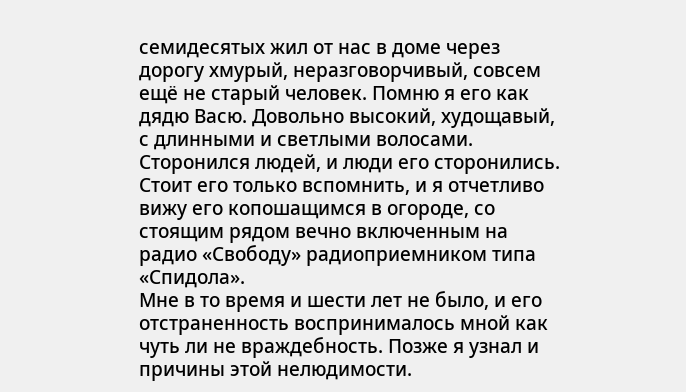семидесятых жил от нас в доме через дорогу хмурый, неразговорчивый, совсем ещё не старый человек. Помню я его как дядю Васю. Довольно высокий, худощавый, с длинными и светлыми волосами. Сторонился людей, и люди его сторонились. Стоит его только вспомнить, и я отчетливо вижу его копошащимся в огороде, со стоящим рядом вечно включенным на радио «Свободу» радиоприемником типа «Спидола».
Мне в то время и шести лет не было, и его отстраненность воспринималось мной как чуть ли не враждебность. Позже я узнал и причины этой нелюдимости.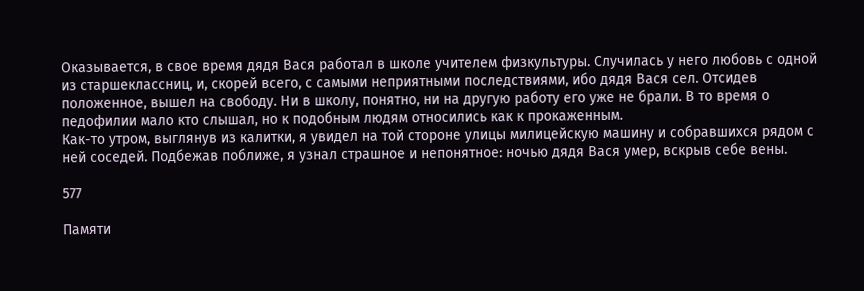Оказывается, в свое время дядя Вася работал в школе учителем физкультуры. Случилась у него любовь с одной из старшеклассниц, и, скорей всего, с самыми неприятными последствиями, ибо дядя Вася сел. Отсидев положенное, вышел на свободу. Ни в школу, понятно, ни на другую работу его уже не брали. В то время о педофилии мало кто слышал, но к подобным людям относились как к прокаженным.
Как-то утром, выглянув из калитки, я увидел на той стороне улицы милицейскую машину и собравшихся рядом с ней соседей. Подбежав поближе, я узнал страшное и непонятное: ночью дядя Вася умер, вскрыв себе вены.

577

Памяти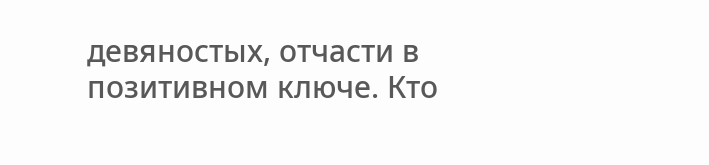девяностых, отчасти в позитивном ключе. Кто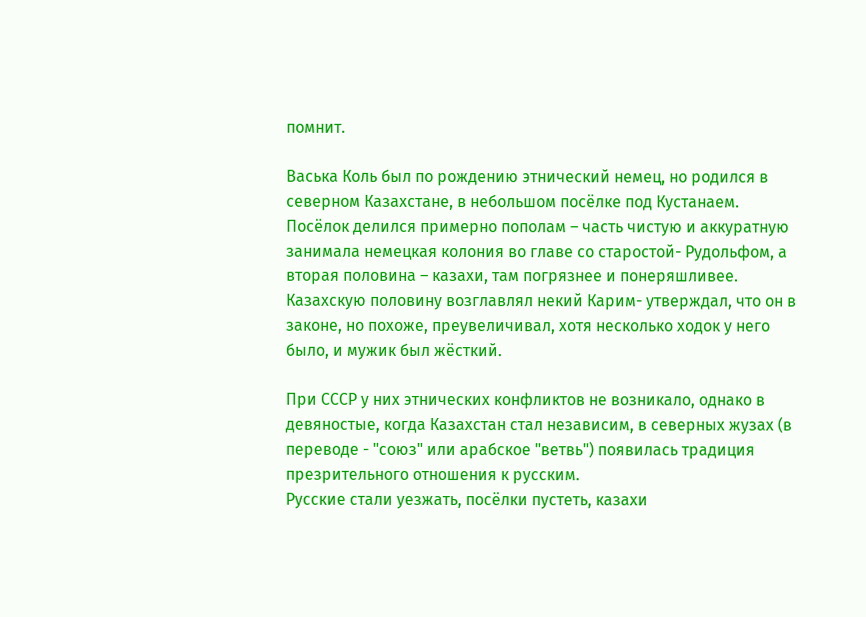помнит.

Васька Коль был по рождению этнический немец, но родился в северном Казахстане, в небольшом посёлке под Кустанаем. Посёлок делился примерно пополам – часть чистую и аккуратную занимала немецкая колония во главе со старостой- Рудольфом, а вторая половина – казахи, там погрязнее и понеряшливее. Казахскую половину возглавлял некий Карим- утверждал, что он в законе, но похоже, преувеличивал, хотя несколько ходок у него было, и мужик был жёсткий.

При СССР у них этнических конфликтов не возникало, однако в девяностые, когда Казахстан стал независим, в северных жузах (в переводе - "союз" или арабское "ветвь") появилась традиция презрительного отношения к русским.
Русские стали уезжать, посёлки пустеть, казахи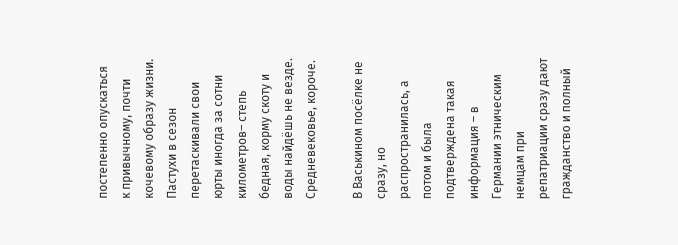постепенно опускаться к привычному, почти кочевому образу жизни.
Пастухи в сезон перетаскивали свои юрты иногда за сотни километров– степь бедная, корму скоту и воды найдёшь не везде. Средневековье, короче.

В Васькином посёлке не сразу, но распространилась, а потом и была подтверждена такая информация – в Германии этническим немцам при репатриации сразу дают гражданство и полный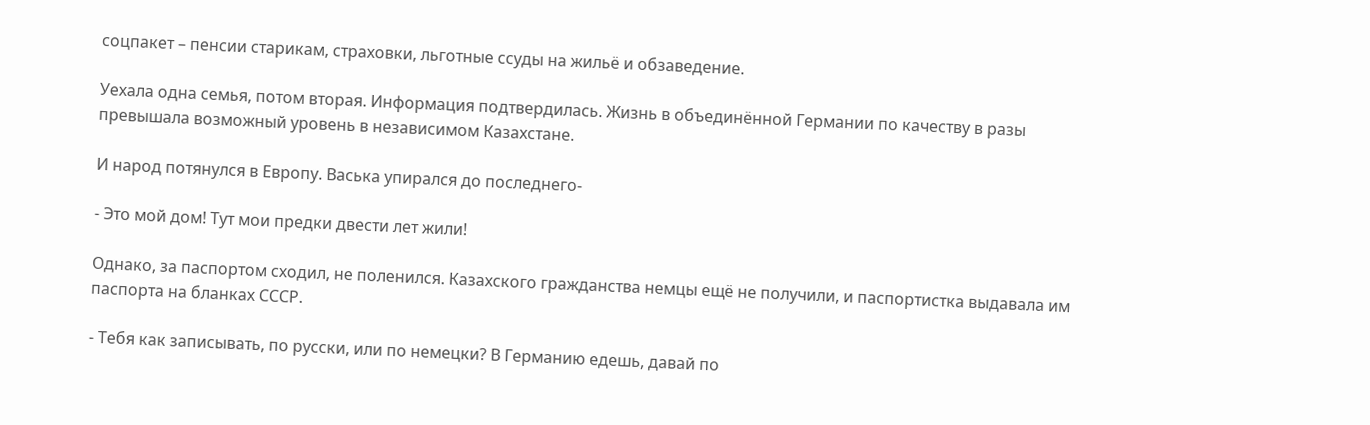соцпакет – пенсии старикам, страховки, льготные ссуды на жильё и обзаведение.

Уехала одна семья, потом вторая. Информация подтвердилась. Жизнь в объединённой Германии по качеству в разы превышала возможный уровень в независимом Казахстане.

И народ потянулся в Европу. Васька упирался до последнего-

- Это мой дом! Тут мои предки двести лет жили!

Однако, за паспортом сходил, не поленился. Казахского гражданства немцы ещё не получили, и паспортистка выдавала им паспорта на бланках СССР.

- Тебя как записывать, по русски, или по немецки? В Германию едешь, давай по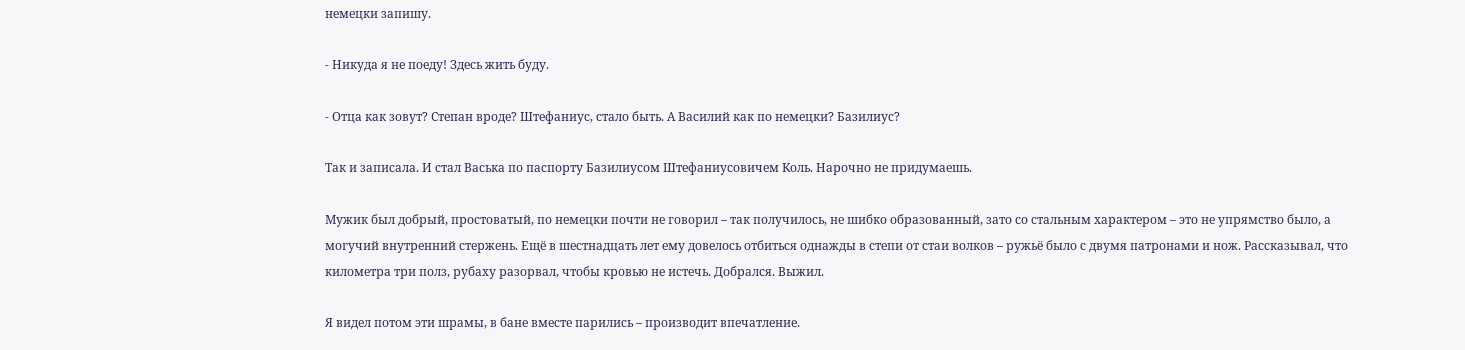немецки запишу.

- Никуда я не поеду! Здесь жить буду.

- Отца как зовут? Степан вроде? Штефаниус, стало быть. А Василий как по немецки? Базилиус?

Так и записала. И стал Васька по паспорту Базилиусом Штефаниусовичем Коль. Нарочно не придумаешь.

Мужик был добрый, простоватый, по немецки почти не говорил – так получилось, не шибко образованный, зато со стальным характером – это не упрямство было, а могучий внутренний стержень. Ещё в шестнадцать лет ему довелось отбиться однажды в степи от стаи волков – ружьё было с двумя патронами и нож. Рассказывал, что километра три полз, рубаху разорвал, чтобы кровью не истечь. Добрался. Выжил.

Я видел потом эти шрамы, в бане вместе парились – производит впечатление.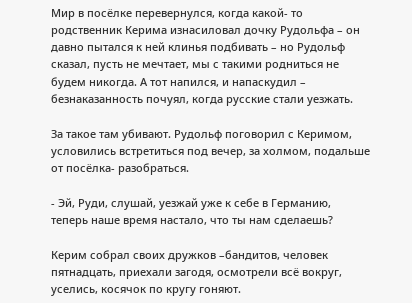Мир в посёлке перевернулся, когда какой- то родственник Керима изнасиловал дочку Рудольфа – он давно пытался к ней клинья подбивать – но Рудольф сказал, пусть не мечтает, мы с такими родниться не будем никогда. А тот напился, и напаскудил – безнаказанность почуял, когда русские стали уезжать.

За такое там убивают. Рудольф поговорил с Керимом, условились встретиться под вечер, за холмом, подальше от посёлка- разобраться.

- Эй, Руди, слушай, уезжай уже к себе в Германию, теперь наше время настало, что ты нам сделаешь?

Керим собрал своих дружков –бандитов, человек пятнадцать, приехали загодя, осмотрели всё вокруг, уселись, косячок по кругу гоняют.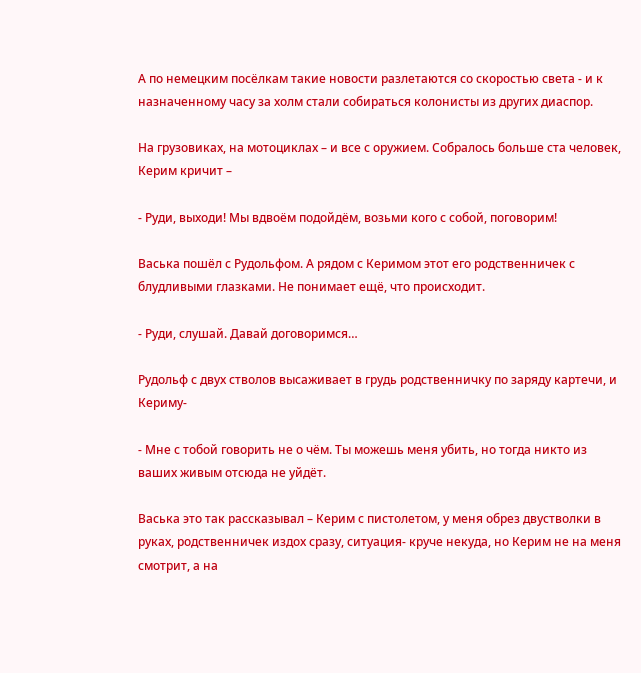А по немецким посёлкам такие новости разлетаются со скоростью света - и к назначенному часу за холм стали собираться колонисты из других диаспор.

На грузовиках, на мотоциклах – и все с оружием. Собралось больше ста человек, Керим кричит –

- Руди, выходи! Мы вдвоём подойдём, возьми кого с собой, поговорим!

Васька пошёл с Рудольфом. А рядом с Керимом этот его родственничек с блудливыми глазками. Не понимает ещё, что происходит.

- Руди, слушай. Давай договоримся…

Рудольф с двух стволов высаживает в грудь родственничку по заряду картечи, и Кериму-

- Мне с тобой говорить не о чём. Ты можешь меня убить, но тогда никто из ваших живым отсюда не уйдёт.

Васька это так рассказывал – Керим с пистолетом, у меня обрез двустволки в руках, родственничек издох сразу, ситуация- круче некуда, но Керим не на меня смотрит, а на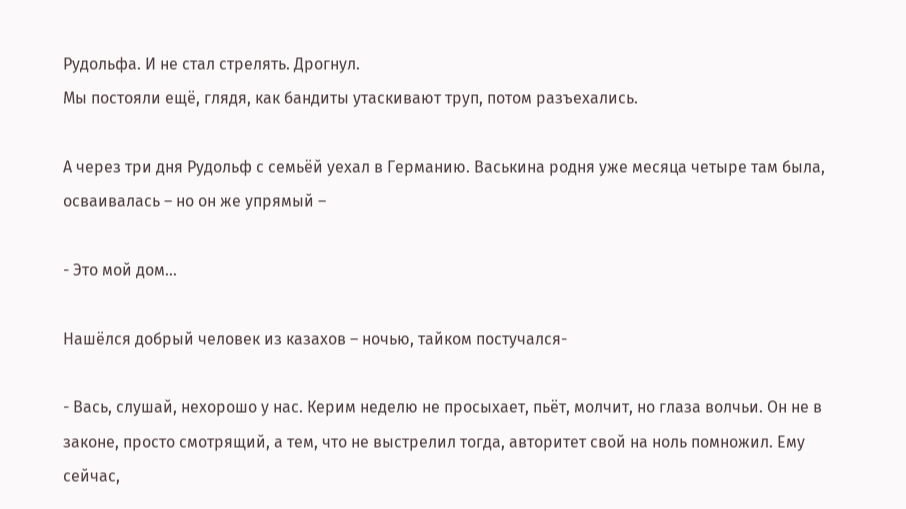Рудольфа. И не стал стрелять. Дрогнул.
Мы постояли ещё, глядя, как бандиты утаскивают труп, потом разъехались.

А через три дня Рудольф с семьёй уехал в Германию. Васькина родня уже месяца четыре там была, осваивалась – но он же упрямый –

- Это мой дом…

Нашёлся добрый человек из казахов – ночью, тайком постучался-

- Вась, слушай, нехорошо у нас. Керим неделю не просыхает, пьёт, молчит, но глаза волчьи. Он не в законе, просто смотрящий, а тем, что не выстрелил тогда, авторитет свой на ноль помножил. Ему сейчас,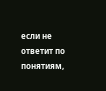если не ответит по понятиям,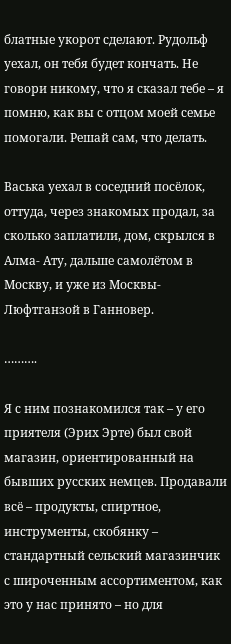блатные укорот сделают. Рудольф уехал, он тебя будет кончать. Не говори никому, что я сказал тебе – я помню, как вы с отцом моей семье помогали. Решай сам, что делать.

Васька уехал в соседний посёлок, оттуда, через знакомых продал, за сколько заплатили, дом, скрылся в Алма- Ату, дальше самолётом в Москву, и уже из Москвы- Люфтганзой в Ганновер.

……….

Я с ним познакомился так – у его приятеля (Эрих Эрте) был свой магазин, ориентированный на бывших русских немцев. Продавали всё – продукты, спиртное, инструменты, скобянку – стандартный сельский магазинчик с широченным ассортиментом, как это у нас принято – но для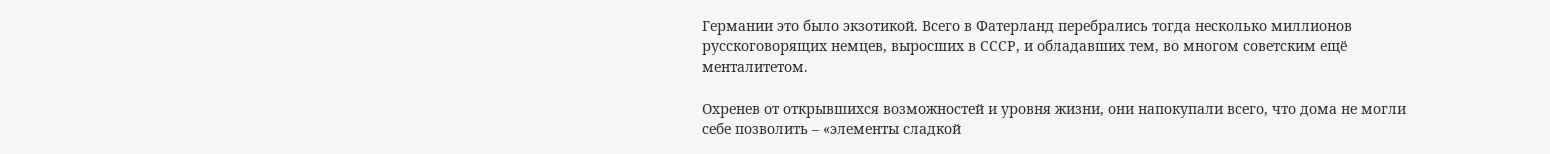Германии это было экзотикой. Всего в Фатерланд перебрались тогда несколько миллионов русскоговорящих немцев, выросших в СССР, и обладавших тем, во многом советским ещё менталитетом.

Охренев от открывшихся возможностей и уровня жизни, они напокупали всего, что дома не могли себе позволить – «элементы сладкой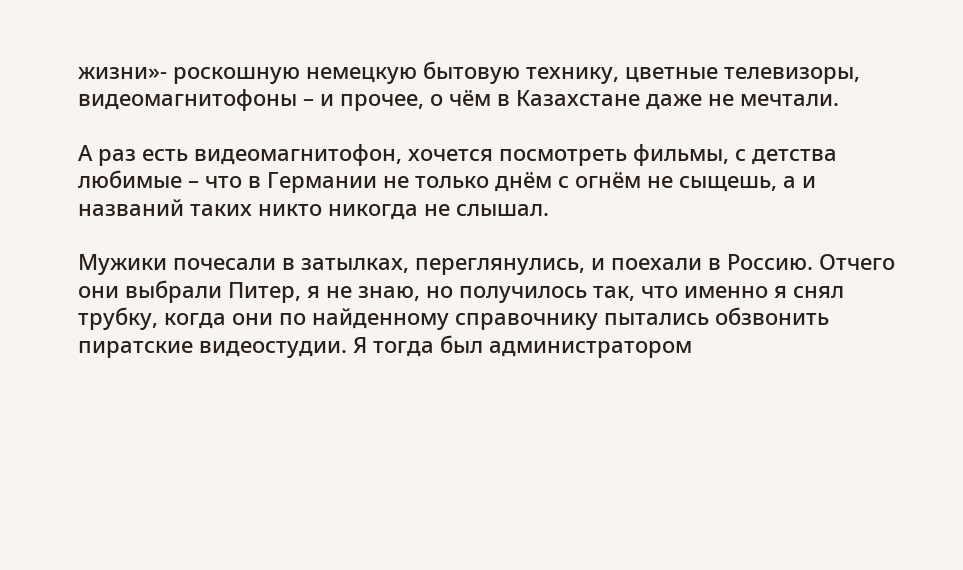жизни»- роскошную немецкую бытовую технику, цветные телевизоры, видеомагнитофоны – и прочее, о чём в Казахстане даже не мечтали.

А раз есть видеомагнитофон, хочется посмотреть фильмы, с детства любимые – что в Германии не только днём с огнём не сыщешь, а и названий таких никто никогда не слышал.

Мужики почесали в затылках, переглянулись, и поехали в Россию. Отчего они выбрали Питер, я не знаю, но получилось так, что именно я снял трубку, когда они по найденному справочнику пытались обзвонить пиратские видеостудии. Я тогда был администратором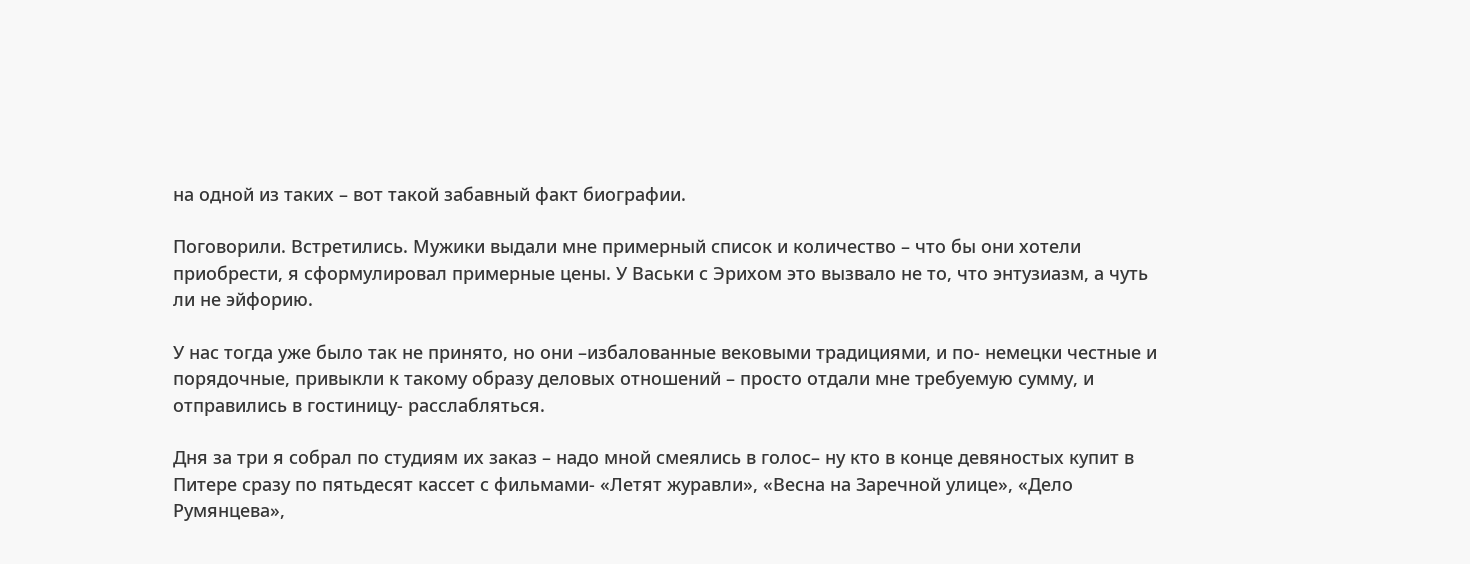на одной из таких – вот такой забавный факт биографии.

Поговорили. Встретились. Мужики выдали мне примерный список и количество – что бы они хотели приобрести, я сформулировал примерные цены. У Васьки с Эрихом это вызвало не то, что энтузиазм, а чуть ли не эйфорию.

У нас тогда уже было так не принято, но они –избалованные вековыми традициями, и по- немецки честные и порядочные, привыкли к такому образу деловых отношений – просто отдали мне требуемую сумму, и отправились в гостиницу- расслабляться.

Дня за три я собрал по студиям их заказ – надо мной смеялись в голос– ну кто в конце девяностых купит в Питере сразу по пятьдесят кассет с фильмами- «Летят журавли», «Весна на Заречной улице», «Дело Румянцева»,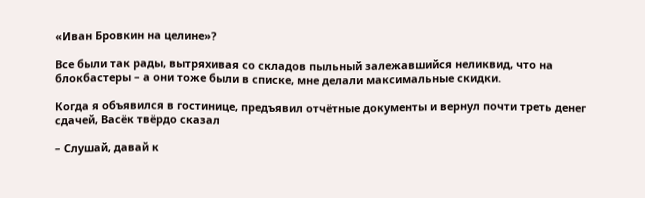«Иван Бровкин на целине»?

Все были так рады, вытряхивая со складов пыльный залежавшийся неликвид, что на блокбастеры – а они тоже были в списке, мне делали максимальные скидки.

Когда я объявился в гостинице, предъявил отчётные документы и вернул почти треть денег сдачей, Васёк твёрдо сказал

– Слушай, давай к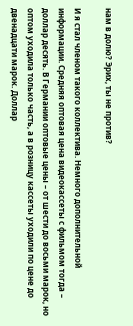нам в долю? Эрих, ты не против?

И я стал членом такого коллектива. Немного дополнительной информации. Средняя оптовая цена видеокассеты с фильмом тогда – доллар десять. В Германии оптовые цены – от шести до восьми марок, но оптом уходила только часть, а в розницу кассеты уходили по цене до двенадцати марок. Доллар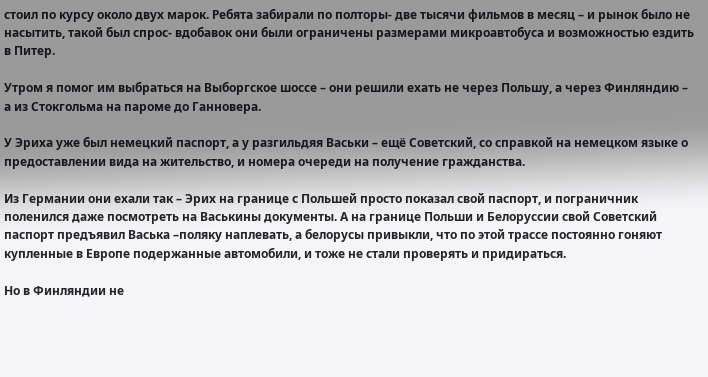стоил по курсу около двух марок. Ребята забирали по полторы- две тысячи фильмов в месяц – и рынок было не насытить, такой был спрос- вдобавок они были ограничены размерами микроавтобуса и возможностью ездить в Питер.

Утром я помог им выбраться на Выборгское шоссе – они решили ехать не через Польшу, а через Финляндию – а из Стокгольма на пароме до Ганновера.

У Эриха уже был немецкий паспорт, а у разгильдяя Васьки – ещё Советский, со справкой на немецком языке о предоставлении вида на жительство, и номера очереди на получение гражданства.

Из Германии они ехали так – Эрих на границе с Польшей просто показал свой паспорт, и пограничник поленился даже посмотреть на Васькины документы. А на границе Польши и Белоруссии свой Советский паспорт предъявил Васька –поляку наплевать, а белорусы привыкли, что по этой трассе постоянно гоняют купленные в Европе подержанные автомобили, и тоже не стали проверять и придираться.

Но в Финляндии не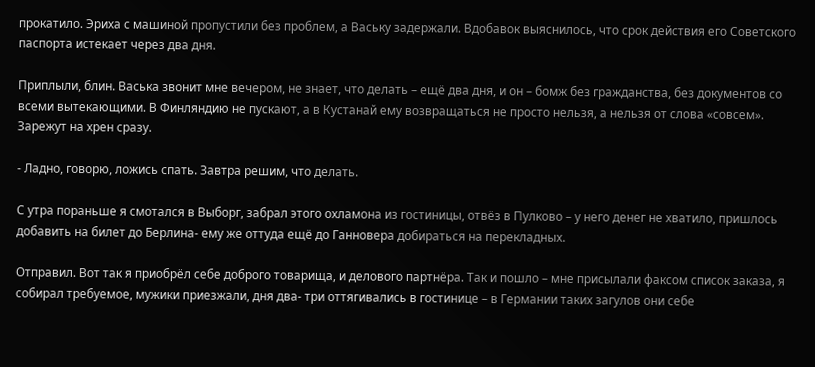прокатило. Эриха с машиной пропустили без проблем, а Ваську задержали. Вдобавок выяснилось, что срок действия его Советского паспорта истекает через два дня.

Приплыли, блин. Васька звонит мне вечером, не знает, что делать – ещё два дня, и он – бомж без гражданства, без документов со всеми вытекающими. В Финляндию не пускают, а в Кустанай ему возвращаться не просто нельзя, а нельзя от слова «совсем». Зарежут на хрен сразу.

- Ладно, говорю, ложись спать. Завтра решим, что делать.

С утра пораньше я смотался в Выборг, забрал этого охламона из гостиницы, отвёз в Пулково – у него денег не хватило, пришлось добавить на билет до Берлина- ему же оттуда ещё до Ганновера добираться на перекладных.

Отправил. Вот так я приобрёл себе доброго товарища, и делового партнёра. Так и пошло – мне присылали факсом список заказа, я собирал требуемое, мужики приезжали, дня два- три оттягивались в гостинице – в Германии таких загулов они себе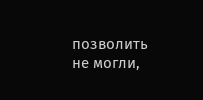позволить не могли,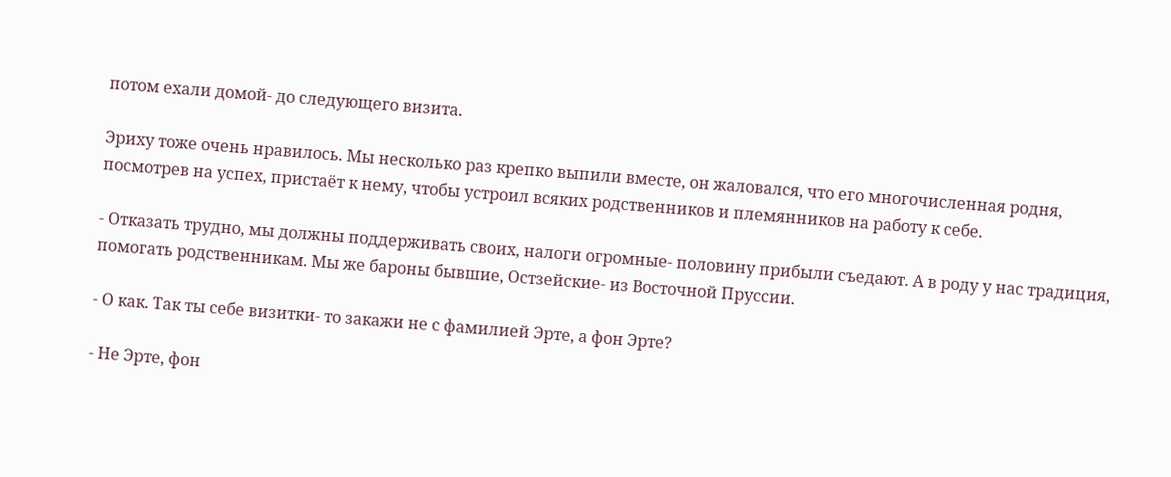потом ехали домой- до следующего визита.

Эриху тоже очень нравилось. Мы несколько раз крепко выпили вместе, он жаловался, что его многочисленная родня, посмотрев на успех, пристаёт к нему, чтобы устроил всяких родственников и племянников на работу к себе.

- Отказать трудно, мы должны поддерживать своих, налоги огромные- половину прибыли съедают. А в роду у нас традиция, помогать родственникам. Мы же бароны бывшие, Остзейские- из Восточной Пруссии.

- О как. Так ты себе визитки- то закажи не с фамилией Эрте, а фон Эрте?

- Не Эрте, фон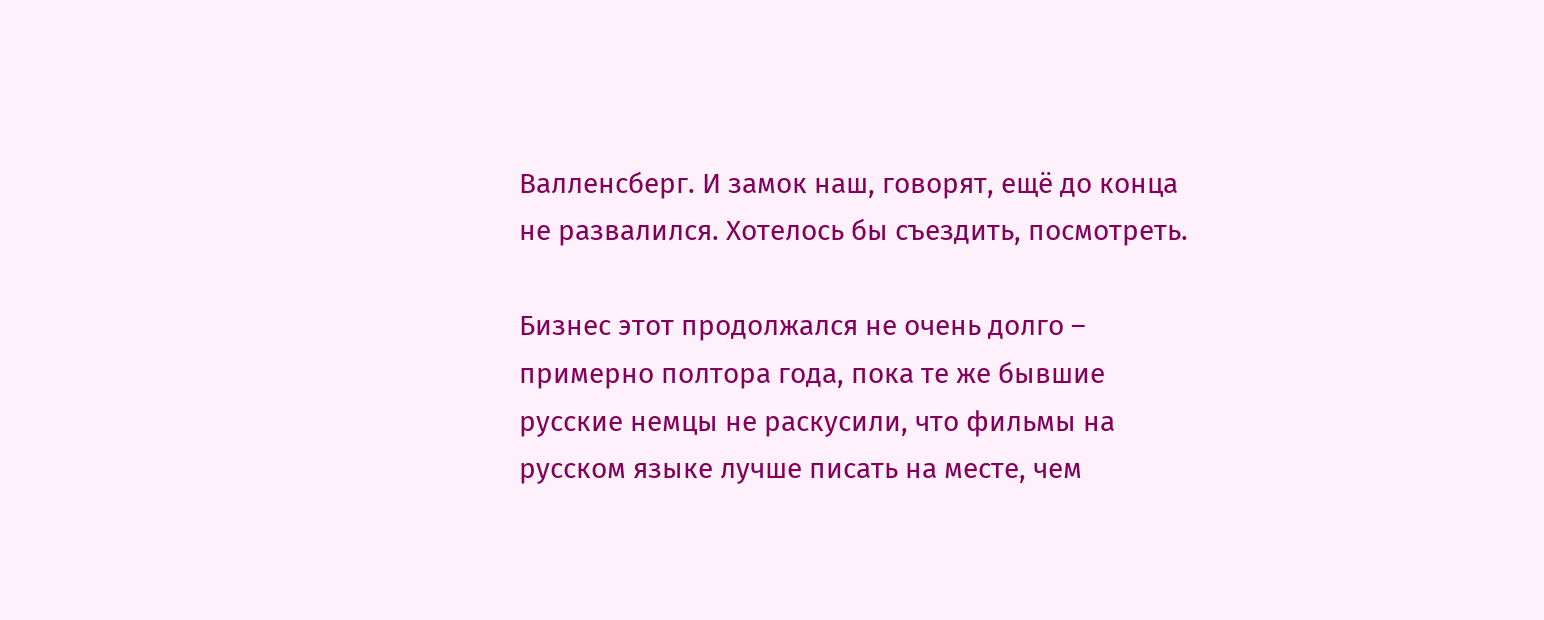Валленсберг. И замок наш, говорят, ещё до конца не развалился. Хотелось бы съездить, посмотреть.

Бизнес этот продолжался не очень долго – примерно полтора года, пока те же бывшие русские немцы не раскусили, что фильмы на русском языке лучше писать на месте, чем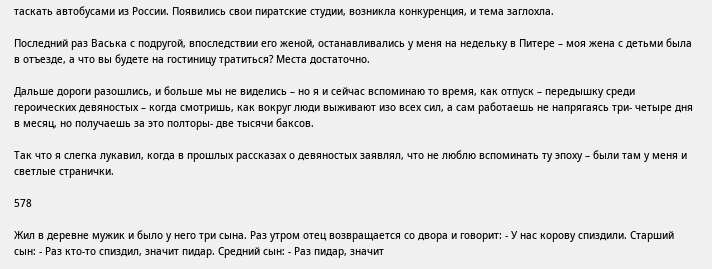таскать автобусами из России. Появились свои пиратские студии, возникла конкуренция, и тема заглохла.

Последний раз Васька с подругой, впоследствии его женой, останавливались у меня на недельку в Питере – моя жена с детьми была в отъезде, а что вы будете на гостиницу тратиться? Места достаточно.

Дальше дороги разошлись, и больше мы не виделись – но я и сейчас вспоминаю то время, как отпуск – передышку среди героических девяностых – когда смотришь, как вокруг люди выживают изо всех сил, а сам работаешь не напрягаясь три- четыре дня в месяц, но получаешь за это полторы- две тысячи баксов.

Так что я слегка лукавил, когда в прошлых рассказах о девяностых заявлял, что не люблю вспоминать ту эпоху – были там у меня и светлые странички.

578

Жил в деревне мужик и было у него три сына. Раз утром отец возвращается со двора и говорит: - У нас корову спиздили. Старший сын: - Раз кто-то спиздил, значит пидар. Средний сын: - Раз пидар, значит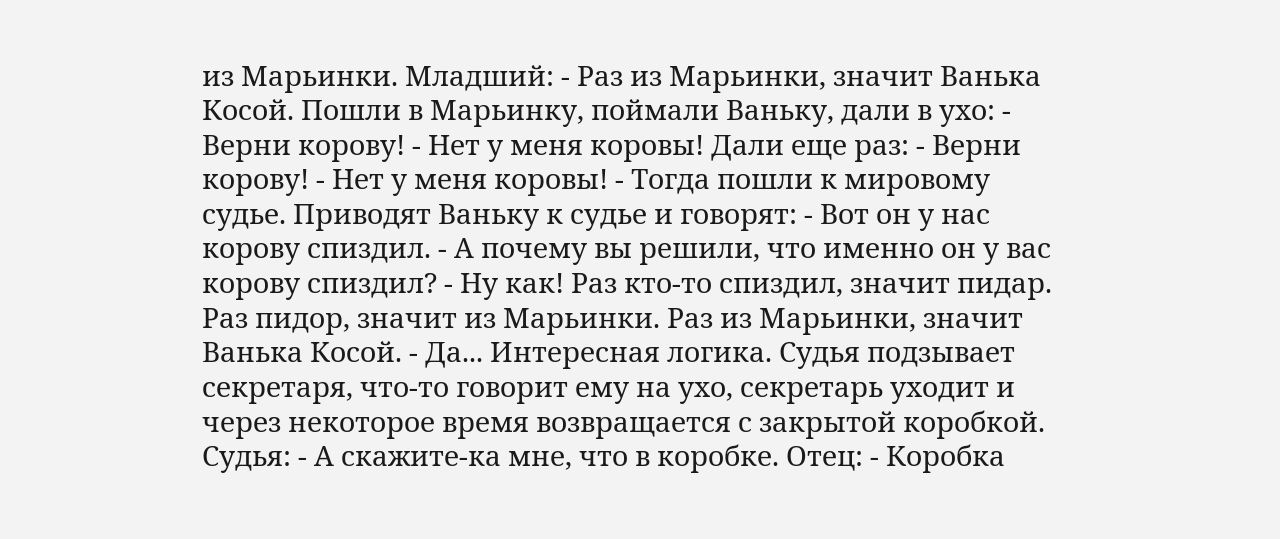из Марьинки. Младший: - Раз из Марьинки, значит Ванька Косой. Пошли в Марьинку, поймали Ваньку, дали в ухо: - Верни корову! - Нет у меня коровы! Дали еще раз: - Верни корову! - Нет у меня коровы! - Тогда пошли к мировому судье. Приводят Ваньку к судье и говорят: - Вот он у нас корову спиздил. - А почему вы решили, что именно он у вас корову спиздил? - Ну как! Раз кто-то спиздил, значит пидар. Раз пидор, значит из Марьинки. Раз из Марьинки, значит Ванька Косой. - Да... Интересная логика. Судья подзывает секретаря, что-то говорит ему на ухо, секретарь уходит и через некоторое время возвращается с закрытой коробкой. Судья: - А скажите-ка мне, что в коробке. Отец: - Коробка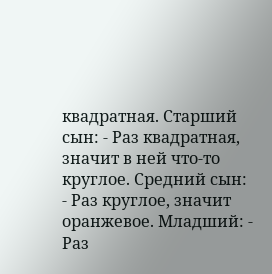квадратная. Старший сын: - Раз квадратная, значит в ней что-то круглое. Средний сын: - Раз круглое, значит оранжевое. Младший: - Раз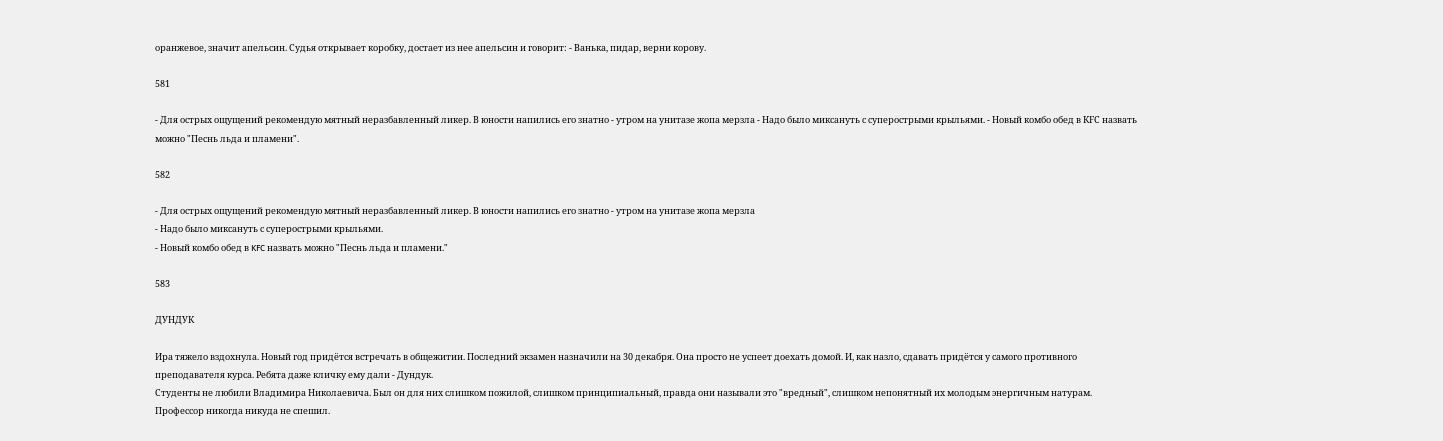оранжевое, значит апельсин. Судья открывает коробку, достает из нее апельсин и говорит: - Ванька, пидар, верни корову.

581

- Для острых ощущений рекомендую мятный неразбавленный ликер. В юности напились его знатно - утром на унитазе жопа мерзла - Надо было миксануть с суперострыми крыльями. - Новый комбо обед в КFС назвать можно "Песнь льда и пламени".

582

- Для острых ощущений рекомендую мятный неразбавленный ликер. В юности напились его знатно - утром на унитазе жопа мерзла
- Надо было миксануть с суперострыми крыльями.
- Новый комбо обед в KFC назвать можно "Песнь льда и пламени."

583

ДУНДУК

Ира тяжело вздохнула. Новый год придётся встречать в общежитии. Последний экзамен назначили на 30 декабря. Она просто не успеет доехать домой. И, как назло, сдавать придётся у самого противного преподавателя курса. Ребята даже кличку ему дали - Дундук.
Студенты не любили Владимира Николаевича. Был он для них слишком пожилой, слишком принципиальный, правда они называли это "вредный", слишком непонятный их молодым энергичным натурам. Профессор никогда никуда не спешил.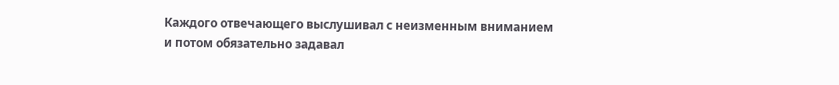Каждого отвечающего выслушивал с неизменным вниманием и потом обязательно задавал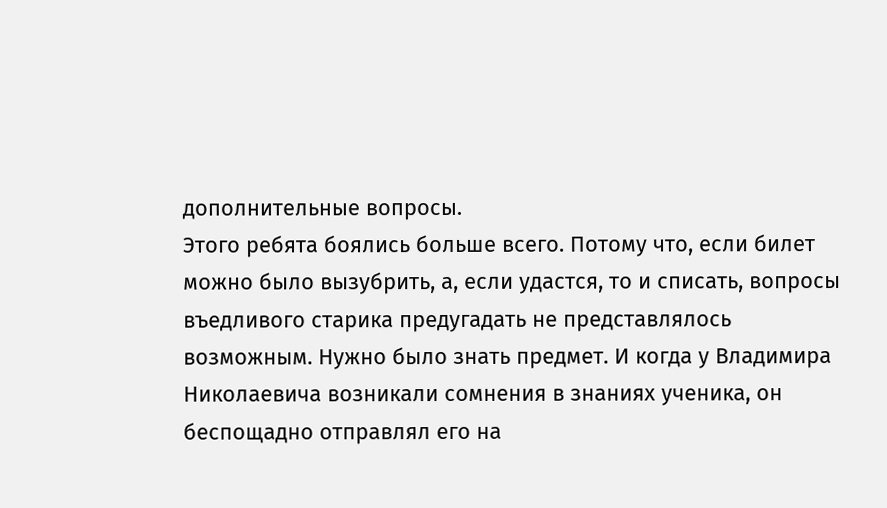дополнительные вопросы.
Этого ребята боялись больше всего. Потому что, если билет можно было вызубрить, а, если удастся, то и списать, вопросы въедливого старика предугадать не представлялось возможным. Нужно было знать предмет. И когда у Владимира Николаевича возникали сомнения в знаниях ученика, он беспощадно отправлял его на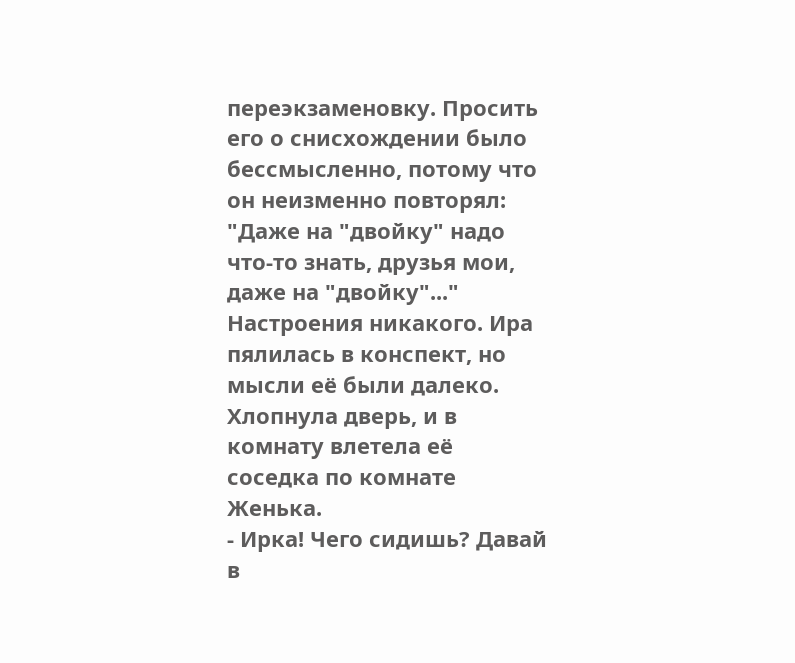переэкзаменовку. Просить его о снисхождении было бессмысленно, потому что он неизменно повторял: "Даже на "двойку" надо что-то знать, друзья мои, даже на "двойку"..."
Настроения никакого. Ира пялилась в конспект, но мысли её были далеко. Хлопнула дверь, и в комнату влетела её соседка по комнате Женька.
- Ирка! Чего сидишь? Давай в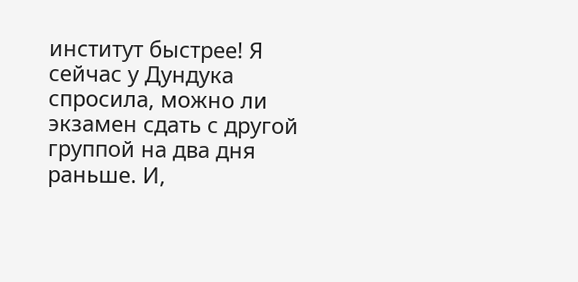институт быстрее! Я сейчас у Дундука спросила, можно ли экзамен сдать с другой группой на два дня раньше. И,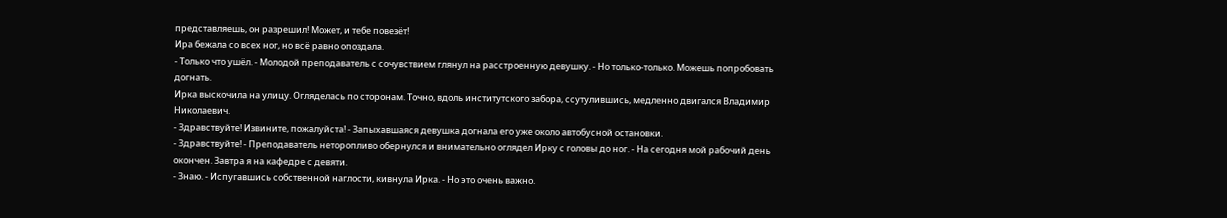представляешь, он разрешил! Может, и тебе повезёт!
Ира бежала со всех ног, но всё равно опоздала.
- Только что ушёл. - Молодой преподаватель с сочувствием глянул на расстроенную девушку. - Но только-только. Можешь попробовать догнать.
Ирка выскочила на улицу. Огляделась по сторонам. Точно, вдоль институтского забора, ссутулившись, медленно двигался Владимир Николаевич.
- Здравствуйте! Извините, пожалуйста! - Запыхавшаяся девушка догнала его уже около автобусной остановки.
- Здравствуйте! - Преподаватель неторопливо обернулся и внимательно оглядел Ирку с головы до ног. - На сегодня мой рабочий день окончен. Завтра я на кафедре с девяти.
- Знаю. - Испугавшись собственной наглости, кивнула Ирка. - Но это очень важно.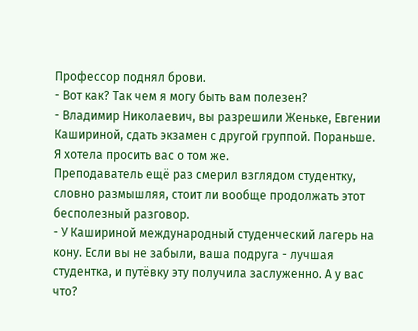Профессор поднял брови.
- Вот как? Так чем я могу быть вам полезен?
- Владимир Николаевич, вы разрешили Женьке, Евгении Кашириной, сдать экзамен с другой группой. Пораньше. Я хотела просить вас о том же.
Преподаватель ещё раз смерил взглядом студентку, словно размышляя, стоит ли вообще продолжать этот бесполезный разговор.
- У Кашириной международный студенческий лагерь на кону. Если вы не забыли, ваша подруга - лучшая студентка, и путёвку эту получила заслуженно. А у вас что?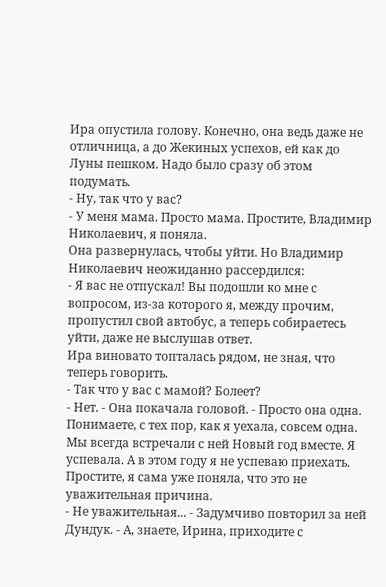Ира опустила голову. Конечно, она ведь даже не отличница, а до Жекиных успехов, ей как до Луны пешком. Надо было сразу об этом подумать.
- Ну, так что у вас?
- У меня мама. Просто мама. Простите, Владимир Николаевич, я поняла.
Она развернулась, чтобы уйти. Но Владимир Николаевич неожиданно рассердился:
- Я вас не отпускал! Вы подошли ко мне с вопросом, из-за которого я, между прочим, пропустил свой автобус, а теперь собираетесь уйти, даже не выслушав ответ.
Ира виновато топталась рядом, не зная, что теперь говорить.
- Так что у вас с мамой? Болеет?
- Нет. - Она покачала головой. - Просто она одна. Понимаете, с тех пор, как я уехала, совсем одна. Мы всегда встречали с ней Новый год вместе. Я успевала. А в этом году я не успеваю приехать. Простите, я сама уже поняла, что это не уважительная причина.
- Не уважительная... - Задумчиво повторил за ней Дундук. - А, знаете, Ирина, приходите с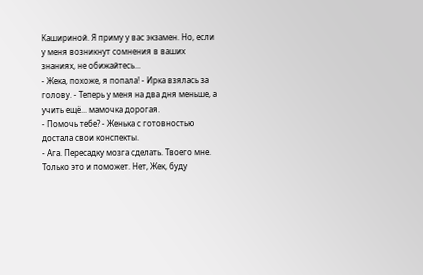Кашириной. Я приму у вас экзамен. Но, если у меня возникнут сомнения в ваших знаниях, не обижайтесь...
- Жека, похоже, я попала! - Ирка взялась за голову. - Теперь у меня на два дня меньше, а учить ещё... мамочка дорогая.
- Помочь тебе? - Женька с готовностью достала свои конспекты.
- Ага. Пересадку мозга сделать. Твоего мне. Только это и поможет. Нет, Жек, буду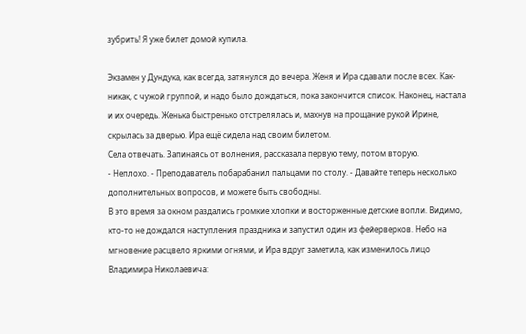зубрить! Я уже билет домой купила.

Экзамен у Дундука, как всегда, затянулся до вечера. Женя и Ира сдавали после всех. Как-никак, с чужой группой, и надо было дождаться, пока закончится список. Наконец, настала и их очередь. Женька быстренько отстрелялась и, махнув на прощание рукой Ирине, скрылась за дверью. Ира ещё сидела над своим билетом.
Села отвечать. Запинаясь от волнения, рассказала первую тему, потом вторую.
- Неплохо. - Преподаватель побарабанил пальцами по столу. - Давайте теперь несколько дополнительных вопросов, и можете быть свободны.
В это время за окном раздались громкие хлопки и восторженные детские вопли. Видимо, кто-то не дождался наступления праздника и запустил один из фейерверков. Небо на мгновение расцвело яркими огнями, и Ира вдруг заметила, как изменилось лицо Владимира Николаевича: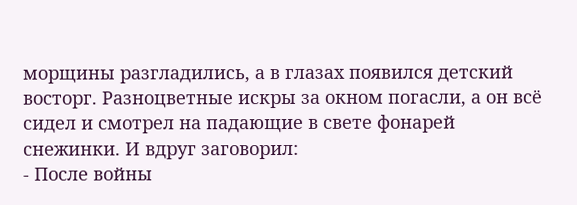морщины разгладились, а в глазах появился детский восторг. Разноцветные искры за окном погасли, а он всё сидел и смотрел на падающие в свете фонарей снежинки. И вдруг заговорил:
- После войны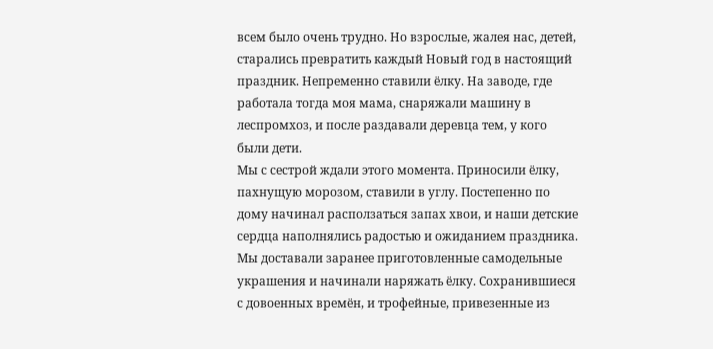всем было очень трудно. Но взрослые, жалея нас, детей, старались превратить каждый Новый год в настоящий праздник. Непременно ставили ёлку. На заводе, где работала тогда моя мама, снаряжали машину в леспромхоз, и после раздавали деревца тем, у кого были дети.
Мы с сестрой ждали этого момента. Приносили ёлку, пахнущую морозом, ставили в углу. Постепенно по дому начинал расползаться запах хвои, и наши детские сердца наполнялись радостью и ожиданием праздника. Мы доставали заранее приготовленные самодельные украшения и начинали наряжать ёлку. Сохранившиеся с довоенных времён, и трофейные, привезенные из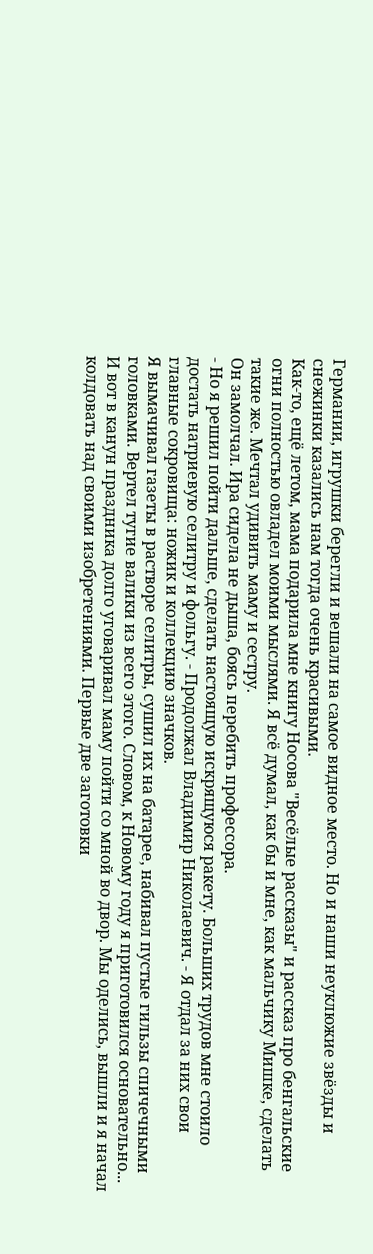Германии, игрушки берегли и вешали на самое видное место. Но и наши неуклюжие звёзды и снежинки казались нам тогда очень красивыми.
Как-то, ещё летом, мама подарила мне книгу Носова "Весёлые рассказы" и рассказ про бенгальские огни полностью овладел моими мыслями. Я всё думал, как бы и мне, как мальчику Мишке, сделать такие же. Мечтал удивить маму и сестру.
Он замолчал. Ира сидела не дыша, боясь перебить профессора.
- Но я решил пойти дальше, сделать настоящую искрящуюся ракету. Больших трудов мне стоило достать натриевую селитру и фольгу. - Продолжал Владимир Николаевич. - Я отдал за них свои главные сокровища: ножик и коллекцию значков.
Я вымачивал газеты в растворе селитры, сушил их на батарее, набивал пустые гильзы спичечными головками. Вертел тугие валики из всего этого. Словом, к Новому году я приготовился основательно...
И вот в канун праздника долго уговаривал маму пойти со мной во двор. Мы оделись, вышли и я начал колдовать над своими изобретениями. Первые две заготовки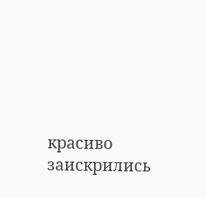красиво заискрились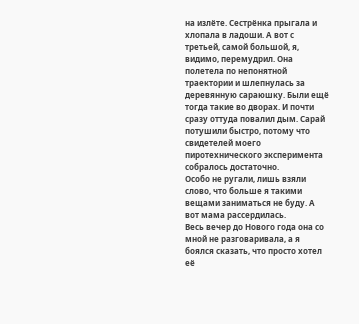на излёте. Сестрёнка прыгала и хлопала в ладоши. А вот с третьей, самой большой, я, видимо, перемудрил. Она полетела по непонятной траектории и шлепнулась за деревянную сараюшку. Были ещё тогда такие во дворах. И почти сразу оттуда повалил дым. Сарай потушили быстро, потому что свидетелей моего пиротехнического эксперимента собралось достаточно.
Особо не ругали, лишь взяли слово, что больше я такими вещами заниматься не буду. А вот мама рассердилась.
Весь вечер до Нового года она со мной не разговаривала, а я боялся сказать, что просто хотел её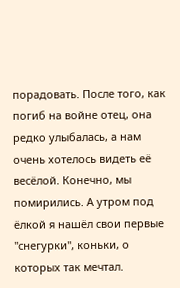порадовать. После того, как погиб на войне отец, она редко улыбалась, а нам очень хотелось видеть её весёлой. Конечно, мы помирились. А утром под ёлкой я нашёл свои первые "снегурки", коньки, о которых так мечтал.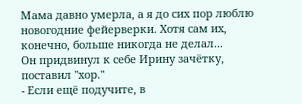Мама давно умерла, а я до сих пор люблю новогодние фейерверки. Хотя сам их, конечно, больше никогда не делал...
Он придвинул к себе Ирину зачётку, поставил "хор."
- Если ещё подучите, в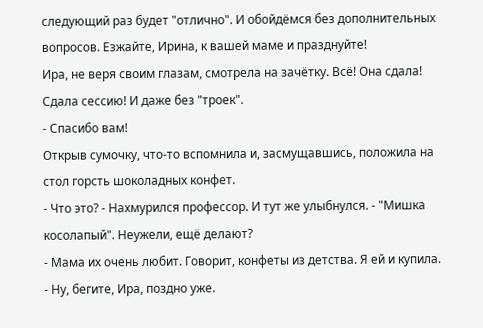следующий раз будет "отлично". И обойдёмся без дополнительных вопросов. Езжайте, Ирина, к вашей маме и празднуйте!
Ира, не веря своим глазам, смотрела на зачётку. Всё! Она сдала! Сдала сессию! И даже без "троек".
- Спасибо вам!
Открыв сумочку, что-то вспомнила и, засмущавшись, положила на стол горсть шоколадных конфет.
- Что это? - Нахмурился профессор. И тут же улыбнулся. - "Мишка косолапый". Неужели, ещё делают?
- Мама их очень любит. Говорит, конфеты из детства. Я ей и купила.
- Ну, бегите, Ира, поздно уже.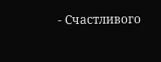- Счастливого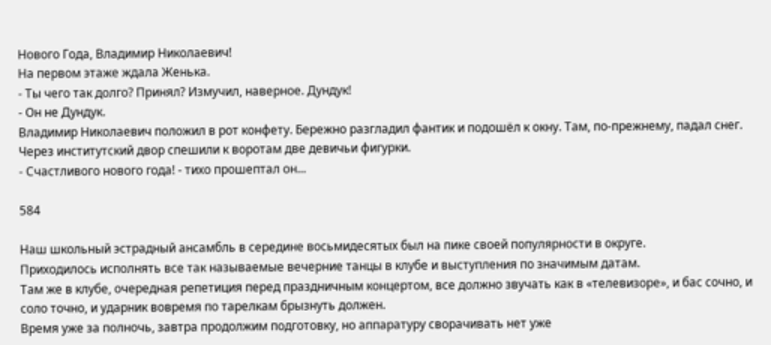Нового Года, Владимир Николаевич!
На первом этаже ждала Женька.
- Ты чего так долго? Принял? Измучил, наверное. Дундук!
- Он не Дундук.
Владимир Николаевич положил в рот конфету. Бережно разгладил фантик и подошёл к окну. Там, по-прежнему, падал снег. Через институтский двор спешили к воротам две девичьи фигурки.
- Счастливого нового года! - тихо прошептал он...

584

Наш школьный эстрадный ансамбль в середине восьмидесятых был на пике своей популярности в округе.
Приходилось исполнять все так называемые вечерние танцы в клубе и выступления по значимым датам.
Там же в клубе, очередная репетиция перед праздничным концертом, все должно звучать как в «телевизоре», и бас сочно, и соло точно, и ударник вовремя по тарелкам брызнуть должен.
Время уже за полночь, завтра продолжим подготовку, но аппаратуру сворачивать нет уже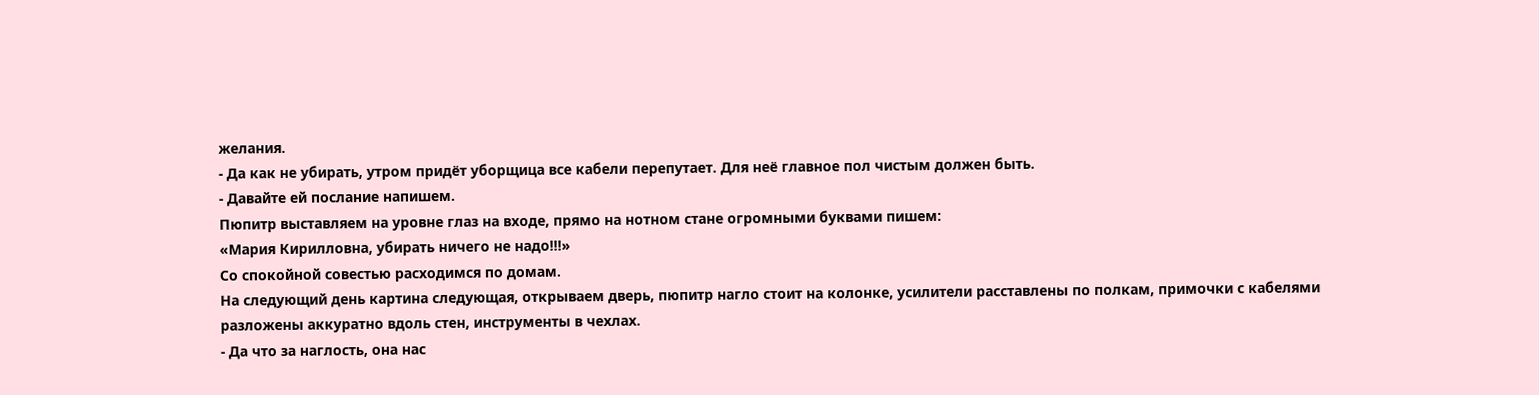желания.
- Да как не убирать, утром придёт уборщица все кабели перепутает. Для неё главное пол чистым должен быть.
- Давайте ей послание напишем.
Пюпитр выставляем на уровне глаз на входе, прямо на нотном стане огромными буквами пишем:
«Мария Кирилловна, убирать ничего не надо!!!»
Со спокойной совестью расходимся по домам.
На следующий день картина следующая, открываем дверь, пюпитр нагло стоит на колонке, усилители расставлены по полкам, примочки с кабелями разложены аккуратно вдоль стен, инструменты в чехлах.
- Да что за наглость, она нас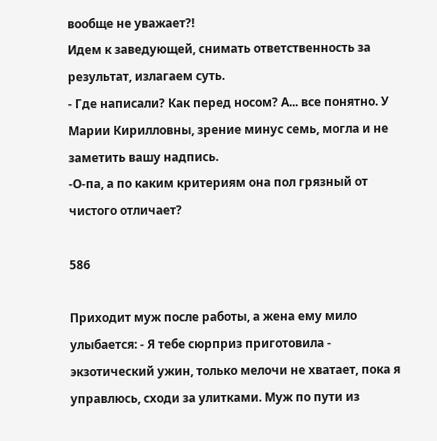вообще не уважает?!
Идем к заведующей, снимать ответственность за результат, излагаем суть.
- Где написали? Как перед носом? А... все понятно. У Марии Кирилловны, зрение минус семь, могла и не заметить вашу надпись.
-О-па, а по каким критериям она пол грязный от чистого отличает?

586

Приходит муж после работы, а жена ему мило улыбается: - Я тебе сюрприз приготовила - экзотический ужин, только мелочи не хватает, пока я управлюсь, сходи за улитками. Муж по пути из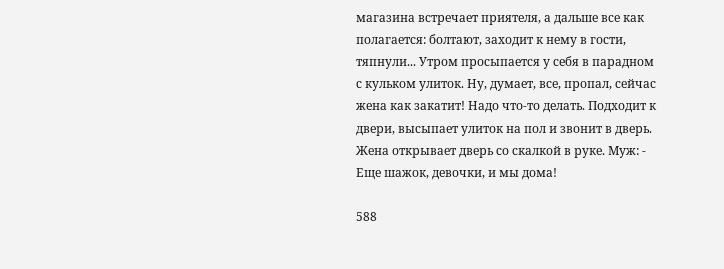магазина встречает приятеля, а дальше все как полагается: болтают, заходит к нему в гости, тяпнули... Утром просыпается у себя в парадном с кульком улиток. Ну, думает, все, пропал, сейчас жена как закатит! Надо что-то делать. Подходит к двери, высыпает улиток на пол и звонит в дверь. Жена открывает дверь со скалкой в руке. Муж: - Еще шажок, девочки, и мы дома!

588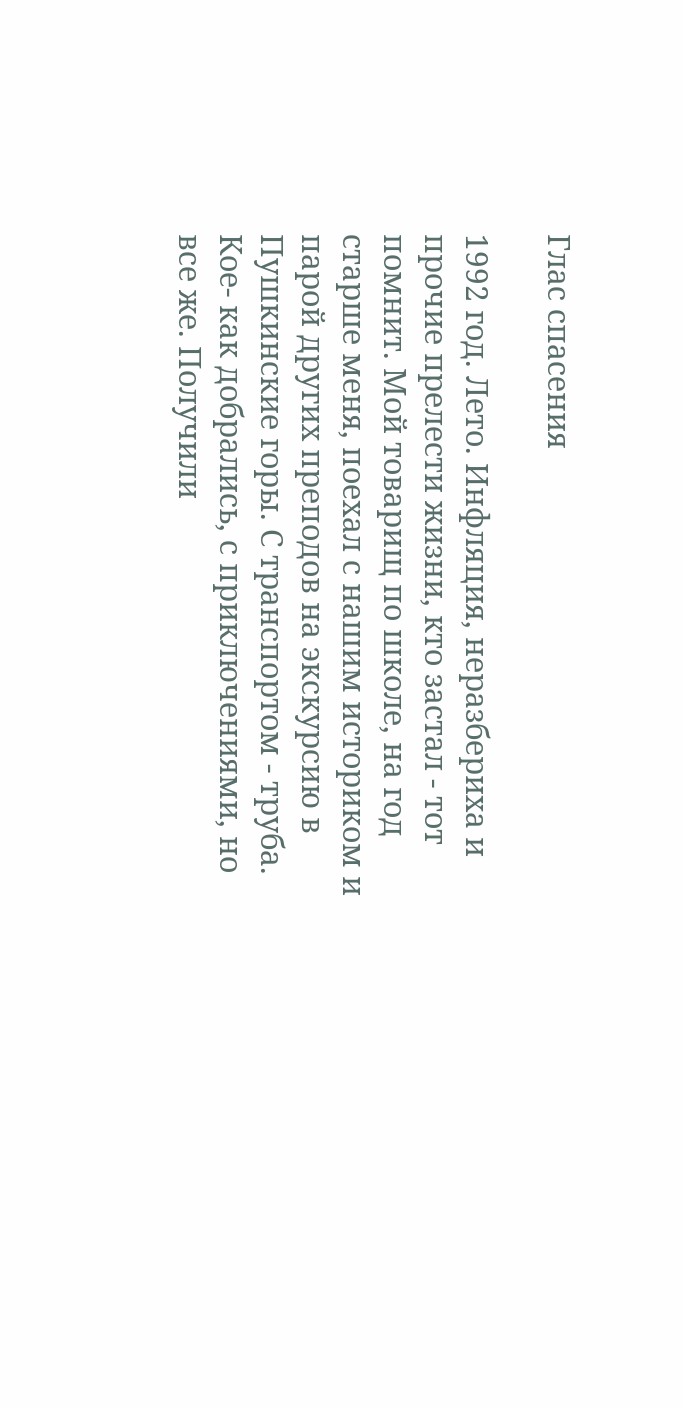Глас спасения

1992 год. Лето. Инфляция, неразбериха и прочие прелести жизни, кто застал - тот помнит. Мой товарищ по школе, на год старше меня, поехал с нашим историком и парой других преподов на экскурсию в Пушкинские горы. С транспортом - труба. Кое- как добрались, с приключениями, но все же. Получили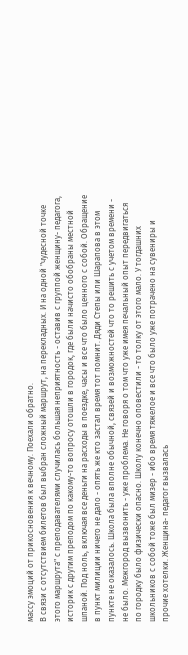массу эмоций от прикосновения к вечному. Поехали обратно.
В связи с отсутствием билетов был выбран сложный маршрут, на перекладных. И на одной "чудесной точке этого маршрута" с преподавателями случилась большая неприятность - оставив с группой женщину- педагога, историк с другим преподом по какому-то вопросу отошли в городок, где были начисто обобраны местной шпаной. Под ноль, включая все деньги на расходы в поездке, часы и все что было ценного с собой. Обращение в пункт милиции ничего не дало - опять же кто застал время тот помнит. Дяди Степы или Шарапова в этом пункте не оказалось. Школа была вполне обычной, связей и возможностей что то решить с учетом времени - не было. Межгород вызвонить - уже проблема. Не говоря о том что уже имея печальный опыт передвигаться по городку было физически опасно. Школу конечно оповестили - то толку от этого мало. У тогдашних школьников с собой тоже был мизер - ибо время тяжелое и все что было уже потрачено на сувениры и прочие хотелки. Женщина- педагог вызвалась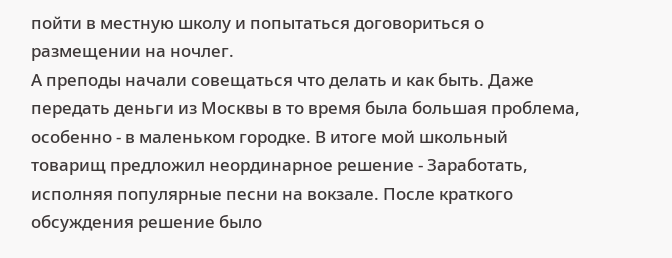пойти в местную школу и попытаться договориться о размещении на ночлег.
А преподы начали совещаться что делать и как быть. Даже передать деньги из Москвы в то время была большая проблема, особенно - в маленьком городке. В итоге мой школьный товарищ предложил неординарное решение - Заработать, исполняя популярные песни на вокзале. После краткого обсуждения решение было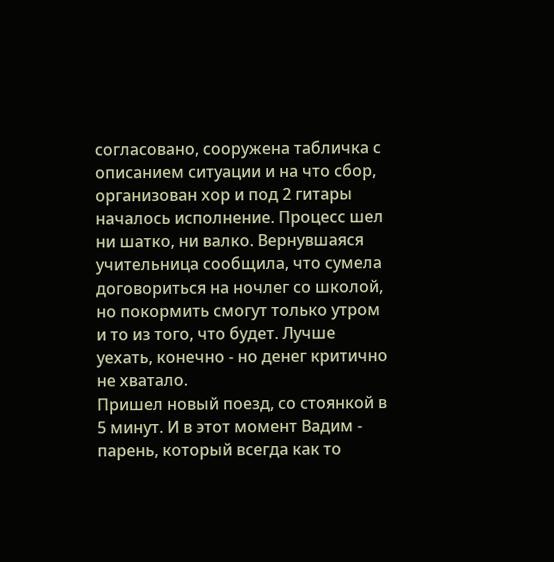согласовано, сооружена табличка с описанием ситуации и на что сбор, организован хор и под 2 гитары началось исполнение. Процесс шел ни шатко, ни валко. Вернувшаяся учительница сообщила, что сумела договориться на ночлег со школой, но покормить смогут только утром и то из того, что будет. Лучше уехать, конечно - но денег критично не хватало.
Пришел новый поезд, со стоянкой в 5 минут. И в этот момент Вадим - парень, который всегда как то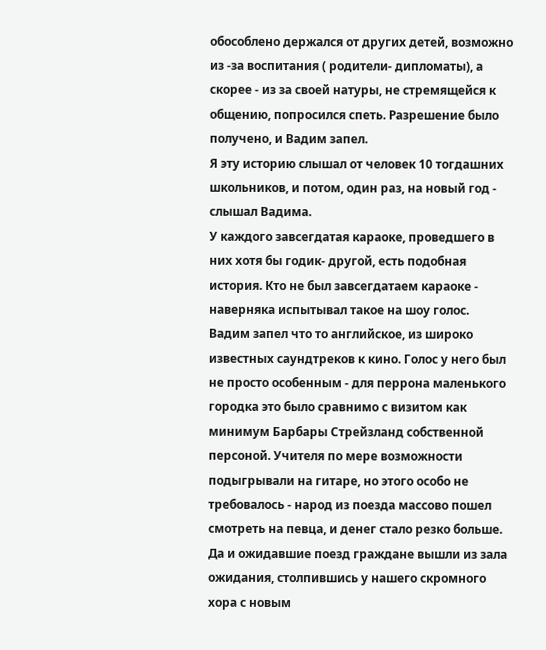обособлено держался от других детей, возможно из -за воспитания ( родители- дипломаты), а скорее - из за своей натуры, не стремящейся к общению, попросился спеть. Разрешение было получено, и Вадим запел.
Я эту историю слышал от человек 10 тогдашних школьников, и потом, один раз, на новый год - слышал Вадима.
У каждого завсегдатая караоке, проведшего в них хотя бы годик- другой, есть подобная история. Кто не был завсегдатаем караоке - наверняка испытывал такое на шоу голос.
Вадим запел что то английское, из широко известных саундтреков к кино. Голос у него был не просто особенным - для перрона маленького городка это было сравнимо с визитом как минимум Барбары Стрейзланд собственной персоной. Учителя по мере возможности подыгрывали на гитаре, но этого особо не требовалось - народ из поезда массово пошел смотреть на певца, и денег стало резко больше. Да и ожидавшие поезд граждане вышли из зала ожидания, столпившись у нашего скромного хора с новым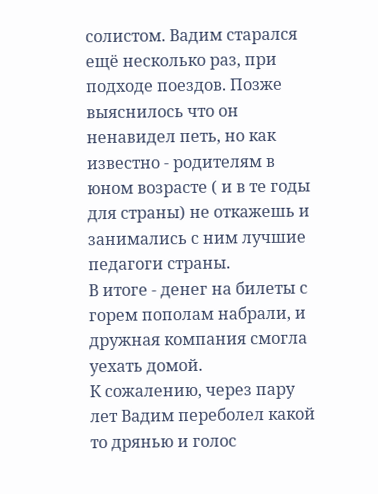солистом. Вадим старался ещё несколько раз, при подходе поездов. Позже выяснилось что он ненавидел петь, но как известно - родителям в юном возрасте ( и в те годы для страны) не откажешь и занимались с ним лучшие педагоги страны.
В итоге - денег на билеты с горем пополам набрали, и дружная компания смогла уехать домой.
К сожалению, через пару лет Вадим переболел какой то дрянью и голос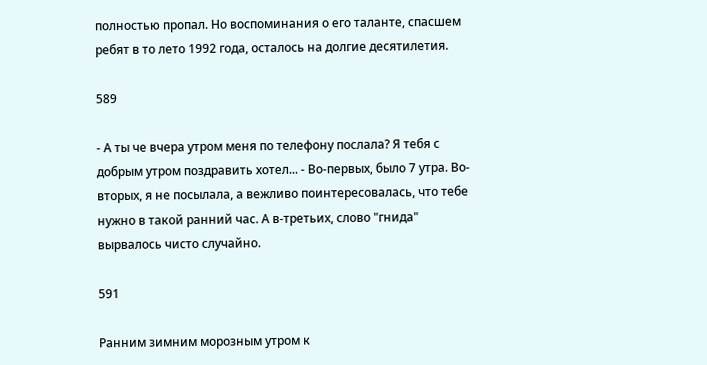полностью пропал. Но воспоминания о его таланте, спасшем ребят в то лето 1992 года, осталось на долгие десятилетия.

589

- А ты че вчера утром меня по телефону послала? Я тебя с добрым утром поздравить хотел... - Во-первых, было 7 утра. Во-вторых, я не посылала, а вежливо поинтересовалась, что тебе нужно в такой ранний час. А в-третьих, слово "гнида" вырвалось чисто случайно.

591

Ранним зимним морозным утром к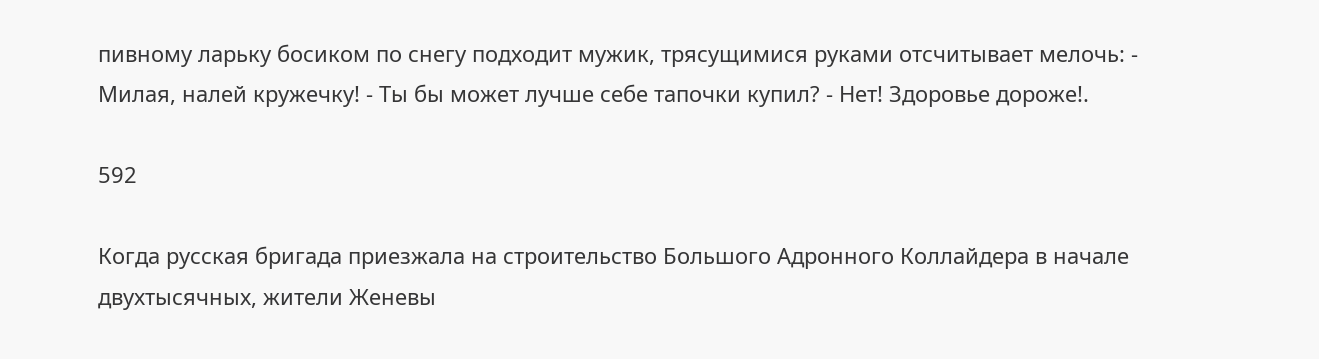пивному ларьку босиком по снегу подходит мужик, трясущимися руками отсчитывает мелочь: - Милая, налей кружечку! - Ты бы может лучше себе тапочки купил? - Нет! Здоровье дороже!.

592

Когда русская бригада приезжала на строительство Большого Адронного Коллайдера в начале двухтысячных, жители Женевы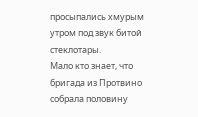просыпались хмурым утром под звук битой стеклотары.
Мало кто знает, что бригада из Протвино собрала половину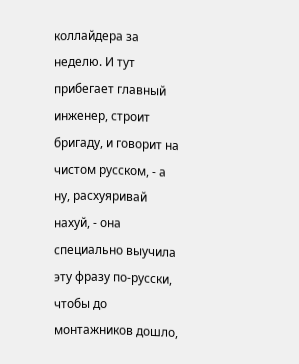коллайдера за неделю. И тут прибегает главный инженер, строит бригаду, и говорит на чистом русском, - а ну, расхуяривай нахуй, - она специально выучила эту фразу по-русски, чтобы до монтажников дошло,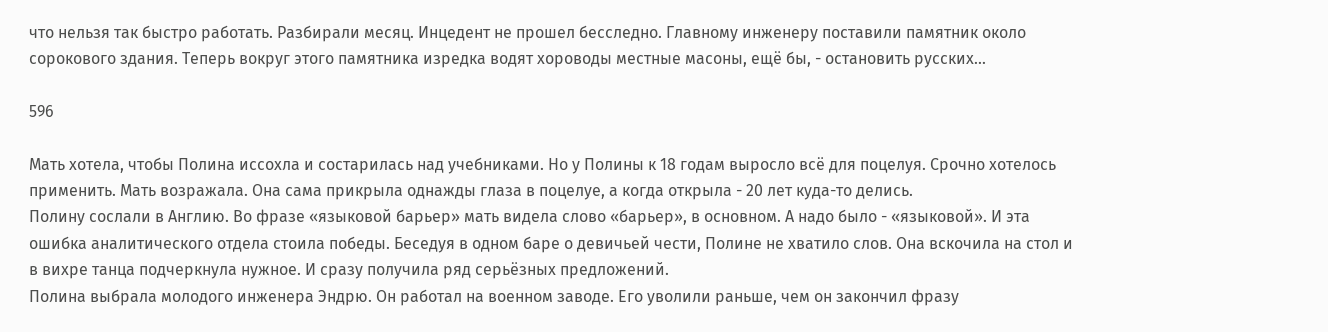что нельзя так быстро работать. Разбирали месяц. Инцедент не прошел бесследно. Главному инженеру поставили памятник около сорокового здания. Теперь вокруг этого памятника изредка водят хороводы местные масоны, ещё бы, - остановить русских...

596

Мать хотела, чтобы Полина иссохла и состарилась над учебниками. Но у Полины к 18 годам выросло всё для поцелуя. Срочно хотелось применить. Мать возражала. Она сама прикрыла однажды глаза в поцелуе, а когда открыла - 20 лет куда-то делись.
Полину сослали в Англию. Во фразе «языковой барьер» мать видела слово «барьер», в основном. А надо было - «языковой». И эта ошибка аналитического отдела стоила победы. Беседуя в одном баре о девичьей чести, Полине не хватило слов. Она вскочила на стол и в вихре танца подчеркнула нужное. И сразу получила ряд серьёзных предложений.
Полина выбрала молодого инженера Эндрю. Он работал на военном заводе. Его уволили раньше, чем он закончил фразу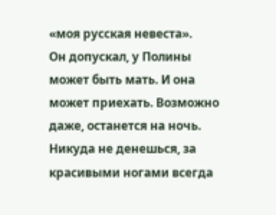«моя русская невеста».
Он допускал, у Полины может быть мать. И она может приехать. Возможно даже, останется на ночь. Никуда не денешься, за красивыми ногами всегда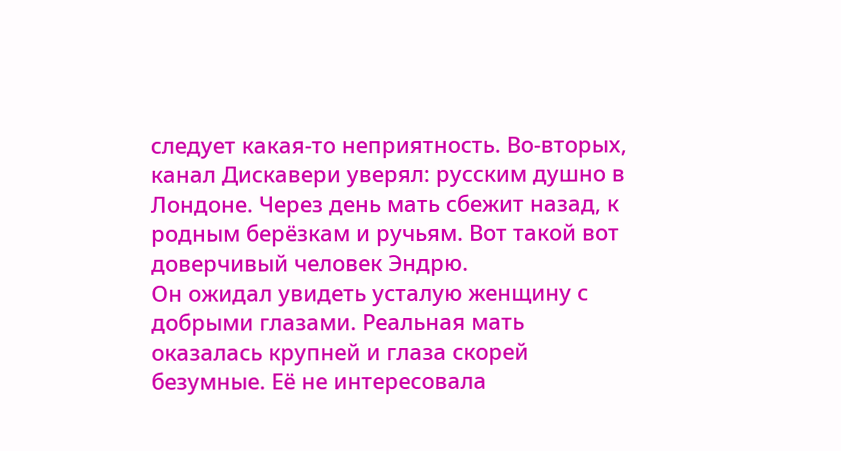следует какая-то неприятность. Во-вторых, канал Дискавери уверял: русским душно в Лондоне. Через день мать сбежит назад, к родным берёзкам и ручьям. Вот такой вот доверчивый человек Эндрю.
Он ожидал увидеть усталую женщину с добрыми глазами. Реальная мать оказалась крупней и глаза скорей безумные. Её не интересовала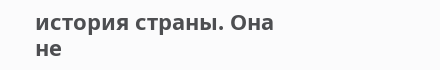история страны. Она не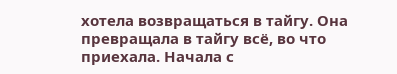хотела возвращаться в тайгу. Она превращала в тайгу всё, во что приехала. Начала с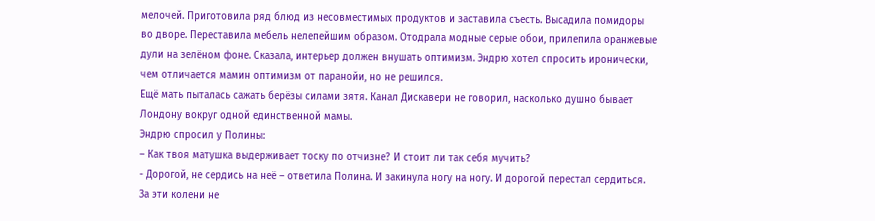мелочей. Приготовила ряд блюд из несовместимых продуктов и заставила съесть. Высадила помидоры во дворе. Переставила мебель нелепейшим образом. Отодрала модные серые обои, прилепила оранжевые дули на зелёном фоне. Сказала, интерьер должен внушать оптимизм. Эндрю хотел спросить иронически, чем отличается мамин оптимизм от паранойи, но не решился.
Ещё мать пыталась сажать берёзы силами зятя. Канал Дискавери не говорил, насколько душно бывает Лондону вокруг одной единственной мамы.
Эндрю спросил у Полины:
– Как твоя матушка выдерживает тоску по отчизне? И стоит ли так себя мучить?
- Дорогой, не сердись на неё – ответила Полина. И закинула ногу на ногу. И дорогой перестал сердиться. За эти колени не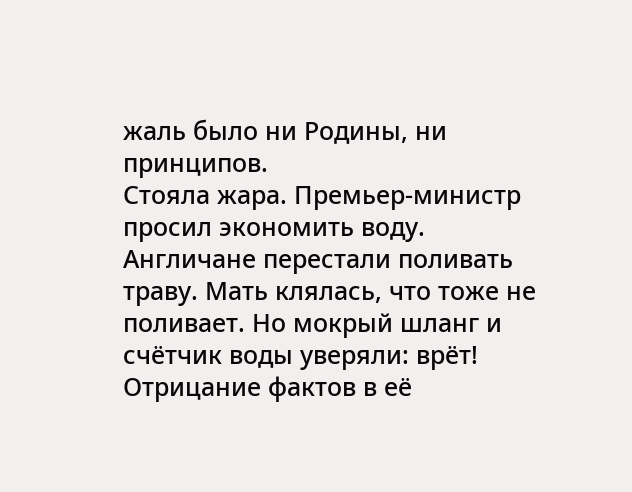жаль было ни Родины, ни принципов.
Стояла жара. Премьер-министр просил экономить воду. Англичане перестали поливать траву. Мать клялась, что тоже не поливает. Но мокрый шланг и счётчик воды уверяли: врёт! Отрицание фактов в её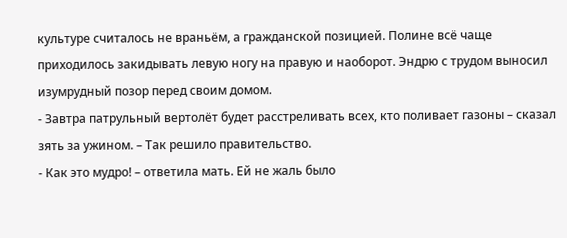культуре считалось не враньём, а гражданской позицией. Полине всё чаще приходилось закидывать левую ногу на правую и наоборот. Эндрю с трудом выносил изумрудный позор перед своим домом.
- Завтра патрульный вертолёт будет расстреливать всех, кто поливает газоны – сказал зять за ужином. – Так решило правительство.
- Как это мудро! – ответила мать. Ей не жаль было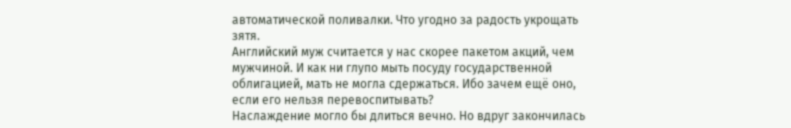автоматической поливалки. Что угодно за радость укрощать зятя.
Английский муж считается у нас скорее пакетом акций, чем мужчиной. И как ни глупо мыть посуду государственной облигацией, мать не могла сдержаться. Ибо зачем ещё оно, если его нельзя перевоспитывать?
Наслаждение могло бы длиться вечно. Но вдруг закончилась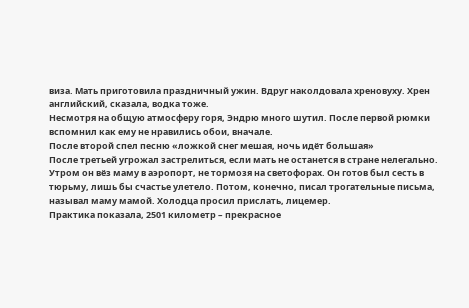виза. Мать приготовила праздничный ужин. Вдруг наколдовала хреновуху. Хрен английский, сказала, водка тоже.
Несмотря на общую атмосферу горя, Эндрю много шутил. После первой рюмки вспомнил как ему не нравились обои, вначале.
После второй спел песню «ложкой снег мешая, ночь идёт большая»
После третьей угрожал застрелиться, если мать не останется в стране нелегально.
Утром он вёз маму в аэропорт, не тормозя на светофорах. Он готов был сесть в тюрьму, лишь бы счастье улетело. Потом, конечно, писал трогательные письма, называл маму мамой. Холодца просил прислать, лицемер.
Практика показала, 2501 километр – прекрасное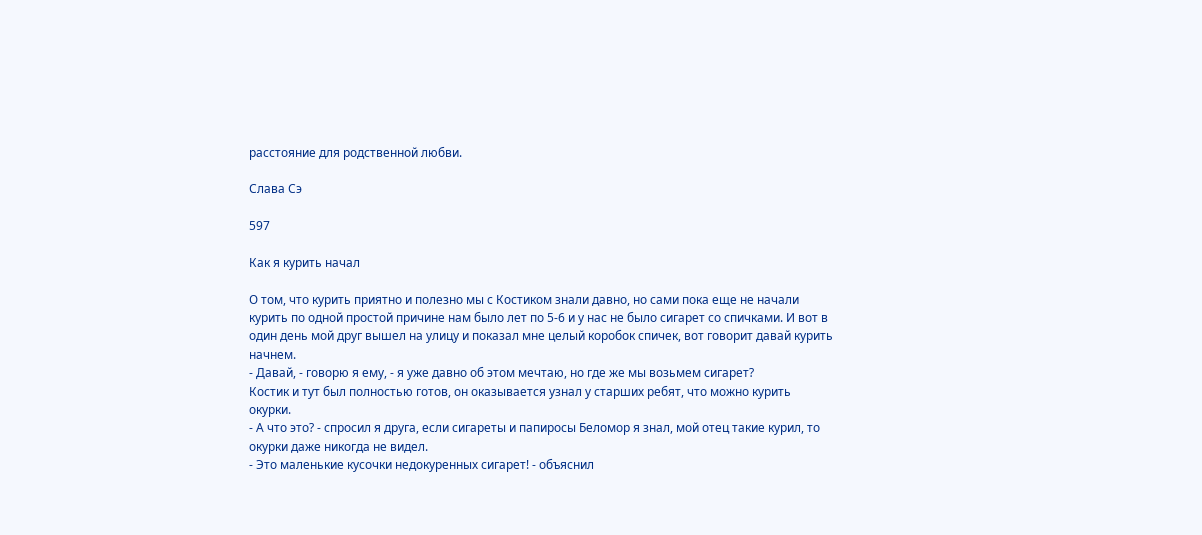расстояние для родственной любви.

Слава Сэ

597

Как я курить начал

О том, что курить приятно и полезно мы с Костиком знали давно, но сами пока еще не начали курить по одной простой причине нам было лет по 5-6 и у нас не было сигарет со спичками. И вот в один день мой друг вышел на улицу и показал мне целый коробок спичек, вот говорит давай курить начнем.
- Давай, - говорю я ему, - я уже давно об этом мечтаю, но где же мы возьмем сигарет?
Костик и тут был полностью готов, он оказывается узнал у старших ребят, что можно курить окурки.
- А что это? - спросил я друга, если сигареты и папиросы Беломор я знал, мой отец такие курил, то окурки даже никогда не видел.
- Это маленькие кусочки недокуренных сигарет! - объяснил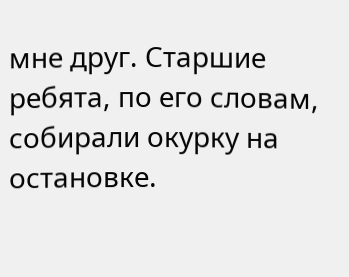мне друг. Старшие ребята, по его словам, собирали окурку на остановке.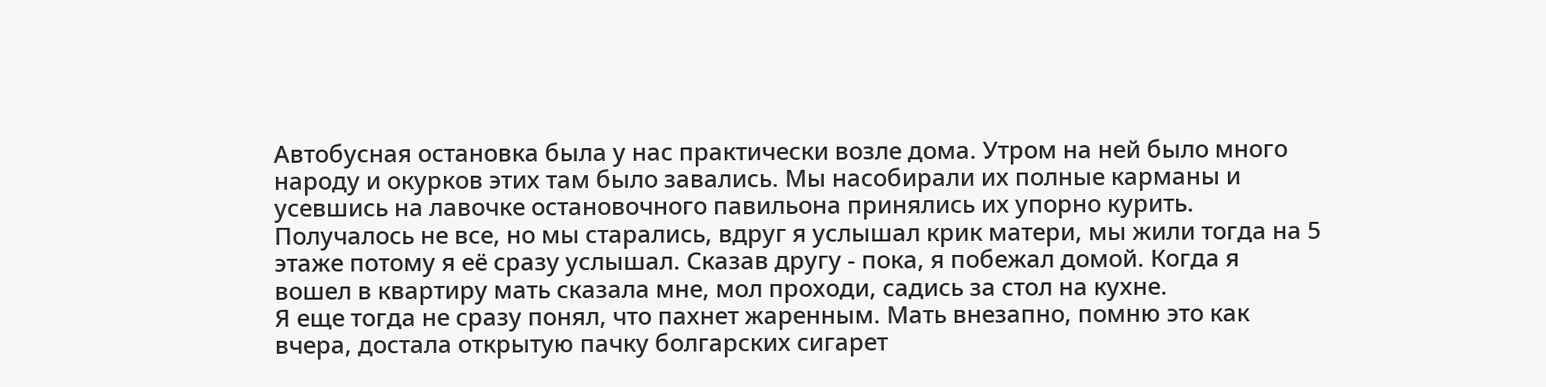Автобусная остановка была у нас практически возле дома. Утром на ней было много народу и окурков этих там было завались. Мы насобирали их полные карманы и усевшись на лавочке остановочного павильона принялись их упорно курить. Получалось не все, но мы старались, вдруг я услышал крик матери, мы жили тогда на 5 этаже потому я её сразу услышал. Сказав другу - пока, я побежал домой. Когда я вошел в квартиру мать сказала мне, мол проходи, садись за стол на кухне.
Я еще тогда не сразу понял, что пахнет жаренным. Мать внезапно, помню это как вчера, достала открытую пачку болгарских сигарет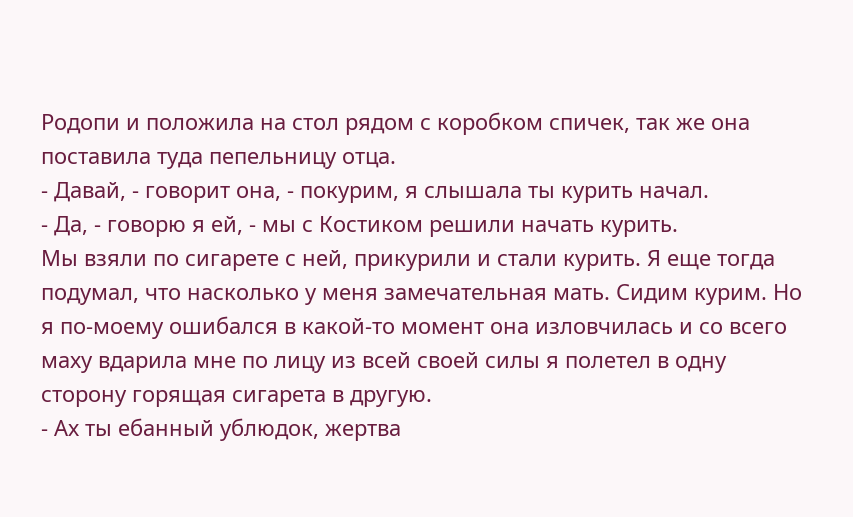Родопи и положила на стол рядом с коробком спичек, так же она поставила туда пепельницу отца.
- Давай, - говорит она, - покурим, я слышала ты курить начал.
- Да, - говорю я ей, - мы с Костиком решили начать курить.
Мы взяли по сигарете с ней, прикурили и стали курить. Я еще тогда подумал, что насколько у меня замечательная мать. Сидим курим. Но я по-моему ошибался в какой-то момент она изловчилась и со всего маху вдарила мне по лицу из всей своей силы я полетел в одну сторону горящая сигарета в другую.
- Ах ты ебанный ублюдок, жертва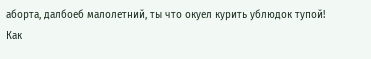аборта, далбоеб малолетний, ты что окуел курить ублюдок тупой!
Как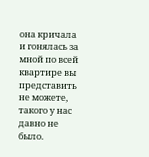она кричала и гонялась за мной по всей квартире вы представить не можете, такого у нас давно не было.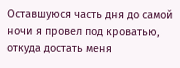Оставшуюся часть дня до самой ночи я провел под кроватью, откуда достать меня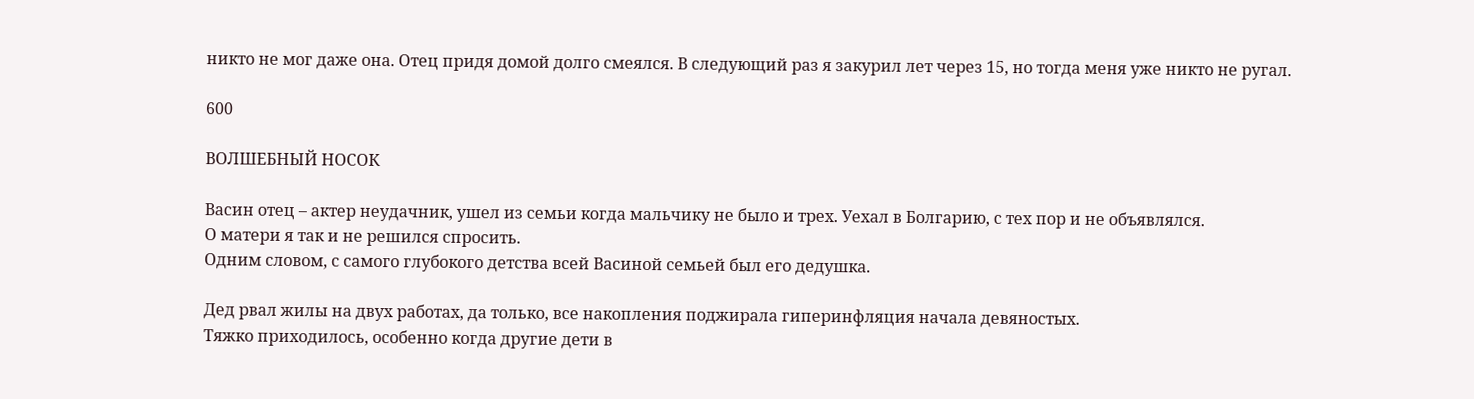никто не мог даже она. Отец придя домой долго смеялся. В следующий раз я закурил лет через 15, но тогда меня уже никто не ругал.

600

ВОЛШЕБНЫЙ НОСОК

Васин отец – актер неудачник, ушел из семьи когда мальчику не было и трех. Уехал в Болгарию, с тех пор и не объявлялся.
О матери я так и не решился спросить.
Одним словом, с самого глубокого детства всей Васиной семьей был его дедушка.

Дед рвал жилы на двух работах, да только, все накопления поджирала гиперинфляция начала девяностых.
Тяжко приходилось, особенно когда другие дети в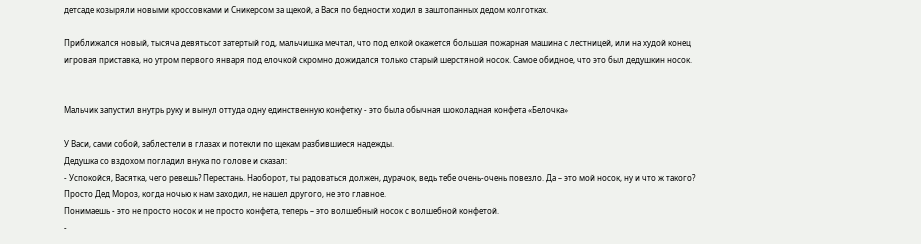детсаде козыряли новыми кроссовками и Сникерсом за щекой, а Вася по бедности ходил в заштопанных дедом колготках.

Приближался новый, тысяча девятьсот затертый год, мальчишка мечтал, что под елкой окажется большая пожарная машина с лестницей, или на худой конец игровая приставка, но утром первого января под елочкой скромно дожидался только старый шерстяной носок. Самое обидное, что это был дедушкин носок.


Мальчик запустил внутрь руку и вынул оттуда одну единственную конфетку - это была обычная шоколадная конфета «Белочка»

У Васи, сами собой, заблестели в глазах и потекли по щекам разбившиеся надежды.
Дедушка со вздохом погладил внука по голове и сказал:
- Успокойся, Васятка, чего ревешь? Перестань. Наоборот, ты радоваться должен, дурачок, ведь тебе очень-очень повезло. Да – это мой носок, ну и что ж такого? Просто Дед Мороз, когда ночью к нам заходил, не нашел другого, не это главное.
Понимаешь - это не просто носок и не просто конфета, теперь – это волшебный носок с волшебной конфетой.
-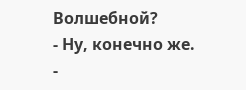Волшебной?
- Ну, конечно же.
-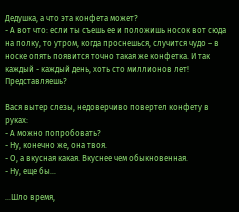Дедушка, а что эта конфета может?
- А вот что: если ты съешь ее и положишь носок вот сюда на полку, то утром, когда проснешься, случится чудо – в носке опять появится точно такая же конфетка. И так каждый - каждый день, хоть сто миллионов лет! Представляешь?

Вася вытер слезы, недоверчиво повертел конфету в руках:
- А можно попробовать?
- Ну, конечно же, она твоя.
- О, а вкусная какая. Вкуснее чем обыкновенная.
- Ну, еще бы…

…Шло время,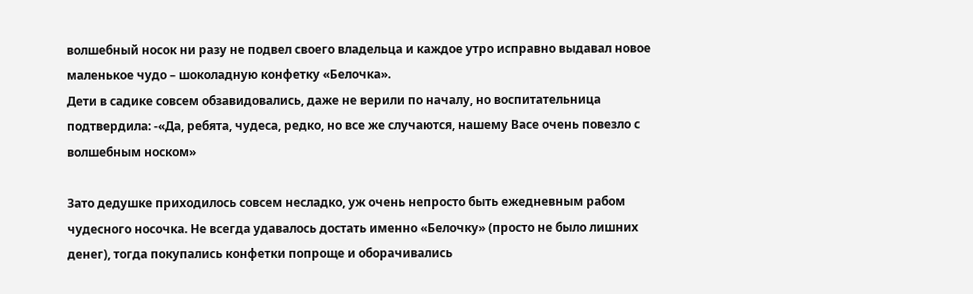волшебный носок ни разу не подвел своего владельца и каждое утро исправно выдавал новое маленькое чудо – шоколадную конфетку «Белочка».
Дети в садике совсем обзавидовались, даже не верили по началу, но воспитательница подтвердила: -«Да, ребята, чудеса, редко, но все же случаются, нашему Васе очень повезло с волшебным носком»

Зато дедушке приходилось совсем несладко, уж очень непросто быть ежедневным рабом чудесного носочка. Не всегда удавалось достать именно «Белочку» (просто не было лишних денег), тогда покупались конфетки попроще и оборачивались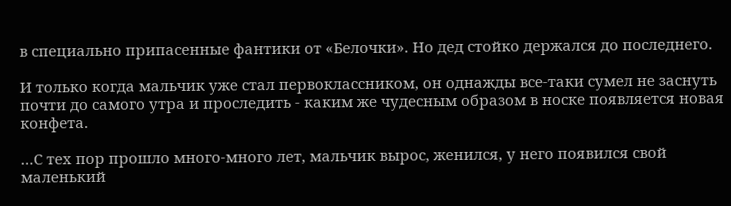в специально припасенные фантики от «Белочки». Но дед стойко держался до последнего.

И только когда мальчик уже стал первоклассником, он однажды все-таки сумел не заснуть почти до самого утра и проследить - каким же чудесным образом в носке появляется новая конфета.

…С тех пор прошло много-много лет, мальчик вырос, женился, у него появился свой маленький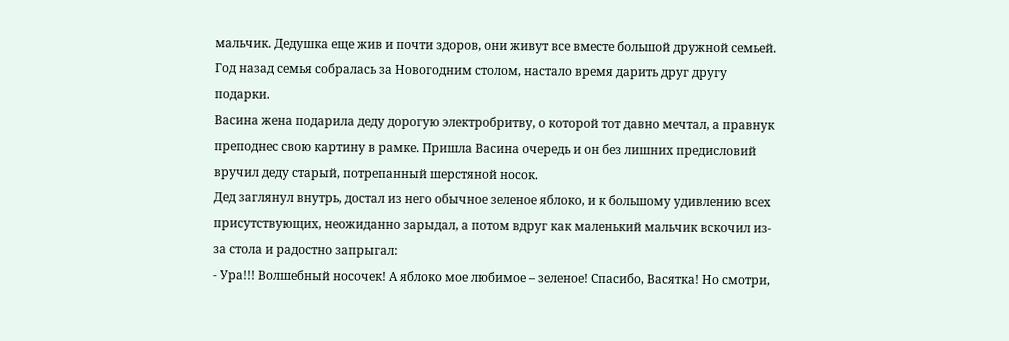мальчик. Дедушка еще жив и почти здоров, они живут все вместе большой дружной семьей.
Год назад семья собралась за Новогодним столом, настало время дарить друг другу подарки.
Васина жена подарила деду дорогую электробритву, о которой тот давно мечтал, а правнук преподнес свою картину в рамке. Пришла Васина очередь и он без лишних предисловий вручил деду старый, потрепанный шерстяной носок.
Дед заглянул внутрь, достал из него обычное зеленое яблоко, и к большому удивлению всех присутствующих, неожиданно зарыдал, а потом вдруг как маленький мальчик вскочил из-за стола и радостно запрыгал:
- Ура!!! Волшебный носочек! А яблоко мое любимое – зеленое! Спасибо, Васятка! Но смотри,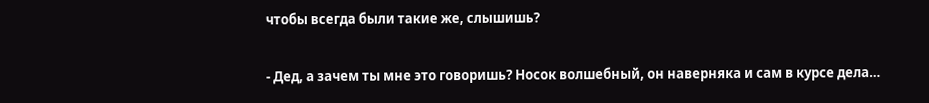чтобы всегда были такие же, слышишь?

- Дед, а зачем ты мне это говоришь? Носок волшебный, он наверняка и сам в курсе дела…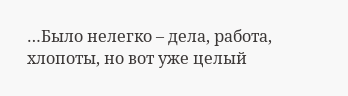…Было нелегко – дела, работа, хлопоты, но вот уже целый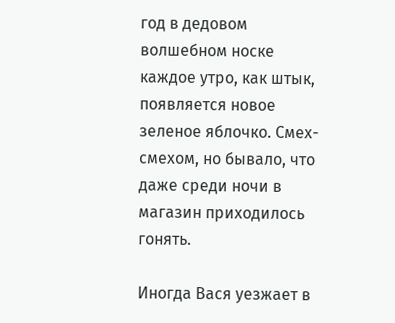год в дедовом волшебном носке каждое утро, как штык, появляется новое зеленое яблочко. Смех-смехом, но бывало, что даже среди ночи в магазин приходилось гонять.

Иногда Вася уезжает в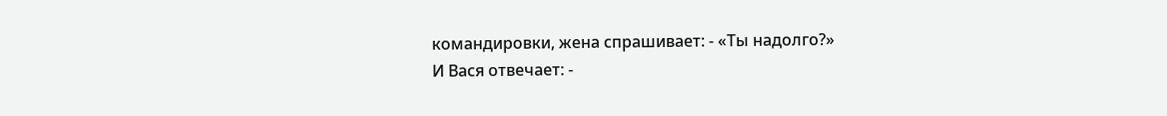командировки, жена спрашивает: - «Ты надолго?»
И Вася отвечает: -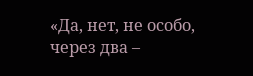«Да, нет, не особо, через два –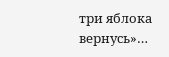три яблока вернусь»…